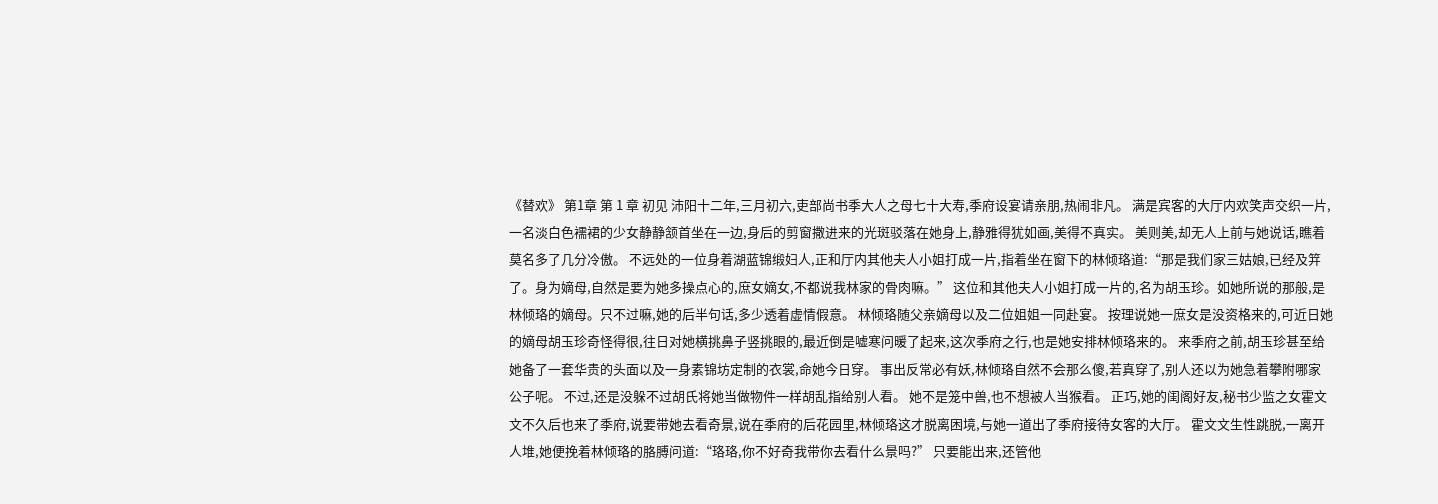《替欢》 第1章 第 1 章 初见 沛阳十二年,三月初六,吏部尚书季大人之母七十大寿,季府设宴请亲朋,热闹非凡。 满是宾客的大厅内欢笑声交织一片,一名淡白色襦裙的少女静静颔首坐在一边,身后的剪窗撒进来的光斑驳落在她身上,静雅得犹如画,美得不真实。 美则美,却无人上前与她说话,瞧着莫名多了几分冷傲。 不远处的一位身着湖蓝锦缎妇人,正和厅内其他夫人小姐打成一片,指着坐在窗下的林倾珞道:“那是我们家三姑娘,已经及笄了。身为嫡母,自然是要为她多操点心的,庶女嫡女,不都说我林家的骨肉嘛。” 这位和其他夫人小姐打成一片的,名为胡玉珍。如她所说的那般,是林倾珞的嫡母。只不过嘛,她的后半句话,多少透着虚情假意。 林倾珞随父亲嫡母以及二位姐姐一同赴宴。 按理说她一庶女是没资格来的,可近日她的嫡母胡玉珍奇怪得很,往日对她横挑鼻子竖挑眼的,最近倒是嘘寒问暖了起来,这次季府之行,也是她安排林倾珞来的。 来季府之前,胡玉珍甚至给她备了一套华贵的头面以及一身素锦坊定制的衣裳,命她今日穿。 事出反常必有妖,林倾珞自然不会那么傻,若真穿了,别人还以为她急着攀附哪家公子呢。 不过,还是没躲不过胡氏将她当做物件一样胡乱指给别人看。 她不是笼中兽,也不想被人当猴看。 正巧,她的闺阁好友,秘书少监之女霍文文不久后也来了季府,说要带她去看奇景,说在季府的后花园里,林倾珞这才脱离困境,与她一道出了季府接待女客的大厅。 霍文文生性跳脱,一离开人堆,她便挽着林倾珞的胳膊问道:“珞珞,你不好奇我带你去看什么景吗?” 只要能出来,还管他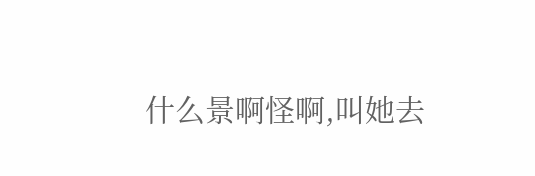什么景啊怪啊,叫她去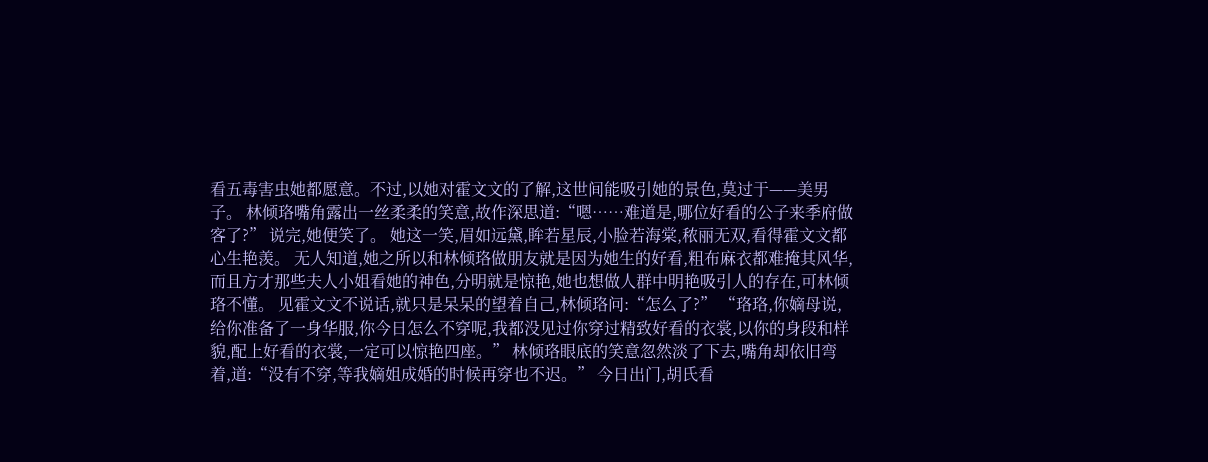看五毒害虫她都愿意。不过,以她对霍文文的了解,这世间能吸引她的景色,莫过于——美男子。 林倾珞嘴角露出一丝柔柔的笑意,故作深思道:“嗯……难道是,哪位好看的公子来季府做客了?” 说完,她便笑了。 她这一笑,眉如远黛,眸若星辰,小脸若海棠,秾丽无双,看得霍文文都心生艳羡。 无人知道,她之所以和林倾珞做朋友就是因为她生的好看,粗布麻衣都难掩其风华,而且方才那些夫人小姐看她的神色,分明就是惊艳,她也想做人群中明艳吸引人的存在,可林倾珞不懂。 见霍文文不说话,就只是呆呆的望着自己,林倾珞问:“怎么了?” “珞珞,你嫡母说,给你准备了一身华服,你今日怎么不穿呢,我都没见过你穿过精致好看的衣裳,以你的身段和样貌,配上好看的衣裳,一定可以惊艳四座。” 林倾珞眼底的笑意忽然淡了下去,嘴角却依旧弯着,道:“没有不穿,等我嫡姐成婚的时候再穿也不迟。” 今日出门,胡氏看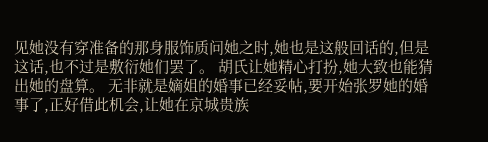见她没有穿准备的那身服饰质问她之时,她也是这般回话的,但是这话,也不过是敷衍她们罢了。 胡氏让她精心打扮,她大致也能猜出她的盘算。 无非就是嫡姐的婚事已经妥帖,要开始张罗她的婚事了,正好借此机会,让她在京城贵族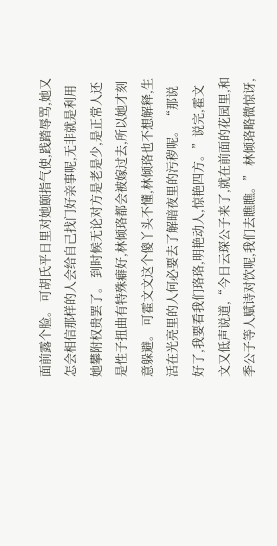面前露个脸。 可胡氏平日里对她颐指气使,践踏辱骂,她又怎会相信那样的人会给自己找门好亲事呢,无非就是利用她攀附权贵罢了。 到时候无论对方是老是少,是正常人还是性子扭曲有特殊癖好,林倾珞都会被嫁过去,所以她才刻意躲避。 可霍文文这个傻丫头不懂,林倾珞也不想解释,生活在光亮里的人何必要去了解暗夜里的污秽呢。 “那说好了,我要看我们珞珞,明艳动人,惊艳四方。”说完,霍文文又低声说道,“今日云琛公子来了,就在前面的花园里,和季公子等人赋诗对饮呢,我们去瞧瞧。” 林倾珞略微惊讶,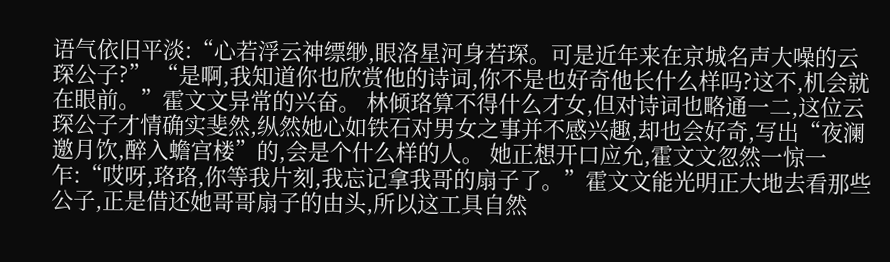语气依旧平淡:“心若浮云神缥缈,眼洛星河身若琛。可是近年来在京城名声大噪的云琛公子?” “是啊,我知道你也欣赏他的诗词,你不是也好奇他长什么样吗?这不,机会就在眼前。”霍文文异常的兴奋。 林倾珞算不得什么才女,但对诗词也略通一二,这位云琛公子才情确实斐然,纵然她心如铁石对男女之事并不感兴趣,却也会好奇,写出“夜澜邀月饮,醉入蟾宫楼”的,会是个什么样的人。 她正想开口应允,霍文文忽然一惊一乍:“哎呀,珞珞,你等我片刻,我忘记拿我哥的扇子了。”霍文文能光明正大地去看那些公子,正是借还她哥哥扇子的由头,所以这工具自然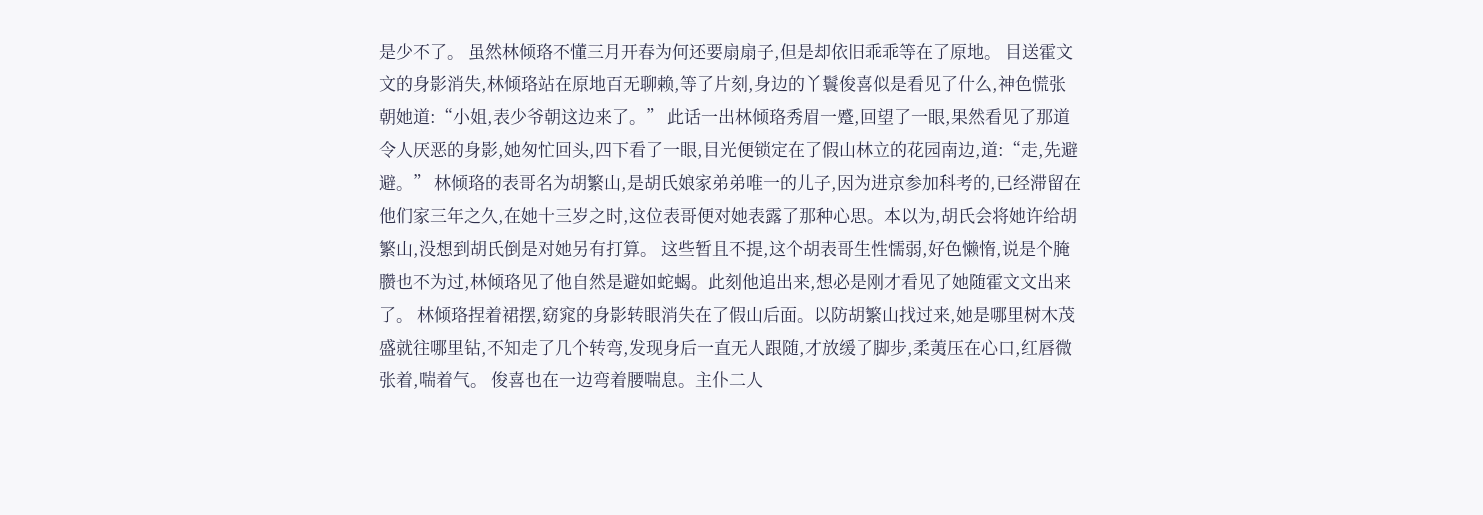是少不了。 虽然林倾珞不懂三月开春为何还要扇扇子,但是却依旧乖乖等在了原地。 目送霍文文的身影消失,林倾珞站在原地百无聊赖,等了片刻,身边的丫鬟俊喜似是看见了什么,神色慌张朝她道:“小姐,表少爷朝这边来了。” 此话一出林倾珞秀眉一蹙,回望了一眼,果然看见了那道令人厌恶的身影,她匆忙回头,四下看了一眼,目光便锁定在了假山林立的花园南边,道:“走,先避避。” 林倾珞的表哥名为胡繁山,是胡氏娘家弟弟唯一的儿子,因为进京参加科考的,已经滞留在他们家三年之久,在她十三岁之时,这位表哥便对她表露了那种心思。本以为,胡氏会将她许给胡繁山,没想到胡氏倒是对她另有打算。 这些暂且不提,这个胡表哥生性懦弱,好色懒惰,说是个腌臜也不为过,林倾珞见了他自然是避如蛇蝎。此刻他追出来,想必是刚才看见了她随霍文文出来了。 林倾珞捏着裙摆,窈窕的身影转眼消失在了假山后面。以防胡繁山找过来,她是哪里树木茂盛就往哪里钻,不知走了几个转弯,发现身后一直无人跟随,才放缓了脚步,柔荑压在心口,红唇微张着,喘着气。 俊喜也在一边弯着腰喘息。主仆二人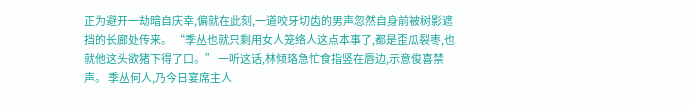正为避开一劫暗自庆幸,偏就在此刻,一道咬牙切齿的男声忽然自身前被树影遮挡的长廊处传来。 “季丛也就只剩用女人笼络人这点本事了,都是歪瓜裂枣,也就他这头欲猪下得了口。” 一听这话,林倾珞急忙食指竖在唇边,示意俊喜禁声。 季丛何人,乃今日宴席主人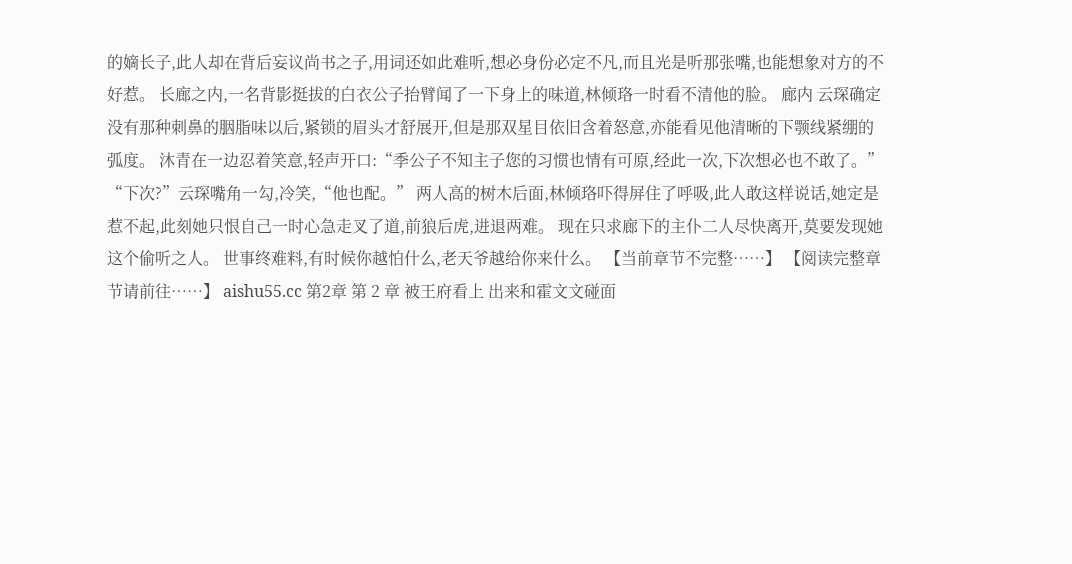的嫡长子,此人却在背后妄议尚书之子,用词还如此难听,想必身份必定不凡,而且光是听那张嘴,也能想象对方的不好惹。 长廊之内,一名背影挺拔的白衣公子抬臂闻了一下身上的味道,林倾珞一时看不清他的脸。 廊内 云琛确定没有那种刺鼻的胭脂味以后,紧锁的眉头才舒展开,但是那双星目依旧含着怒意,亦能看见他清晰的下颚线紧绷的弧度。 沐青在一边忍着笑意,轻声开口:“季公子不知主子您的习惯也情有可原,经此一次,下次想必也不敢了。” “下次?”云琛嘴角一勾,冷笑,“他也配。” 两人高的树木后面,林倾珞吓得屏住了呼吸,此人敢这样说话,她定是惹不起,此刻她只恨自己一时心急走叉了道,前狼后虎,进退两难。 现在只求廊下的主仆二人尽快离开,莫要发现她这个偷听之人。 世事终难料,有时候你越怕什么,老天爷越给你来什么。 【当前章节不完整……】 【阅读完整章节请前往……】 aishu55.cc 第2章 第 2 章 被王府看上 出来和霍文文碰面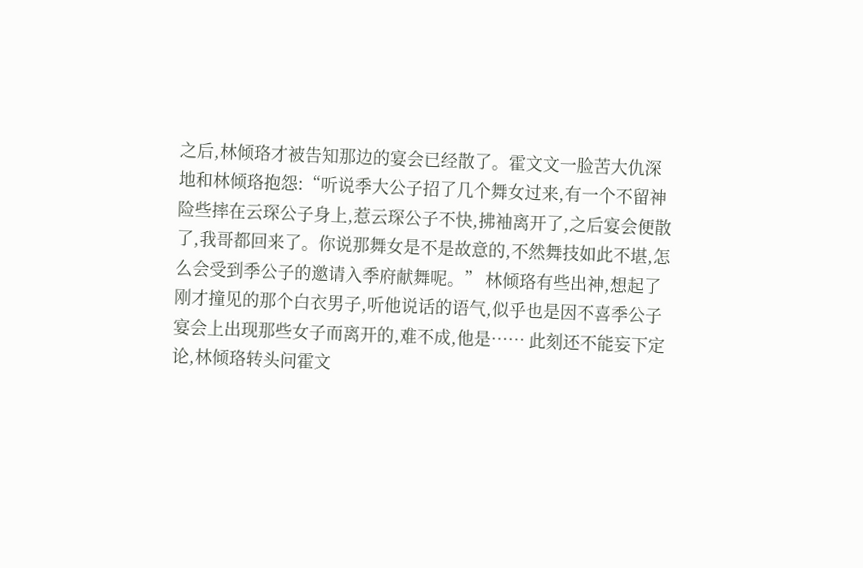之后,林倾珞才被告知那边的宴会已经散了。霍文文一脸苦大仇深地和林倾珞抱怨:“听说季大公子招了几个舞女过来,有一个不留神险些摔在云琛公子身上,惹云琛公子不快,拂袖离开了,之后宴会便散了,我哥都回来了。你说那舞女是不是故意的,不然舞技如此不堪,怎么会受到季公子的邀请入季府献舞呢。” 林倾珞有些出神,想起了刚才撞见的那个白衣男子,听他说话的语气,似乎也是因不喜季公子宴会上出现那些女子而离开的,难不成,他是…… 此刻还不能妄下定论,林倾珞转头问霍文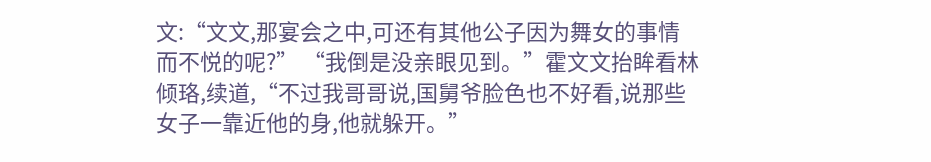文:“文文,那宴会之中,可还有其他公子因为舞女的事情而不悦的呢?” “我倒是没亲眼见到。”霍文文抬眸看林倾珞,续道,“不过我哥哥说,国舅爷脸色也不好看,说那些女子一靠近他的身,他就躲开。”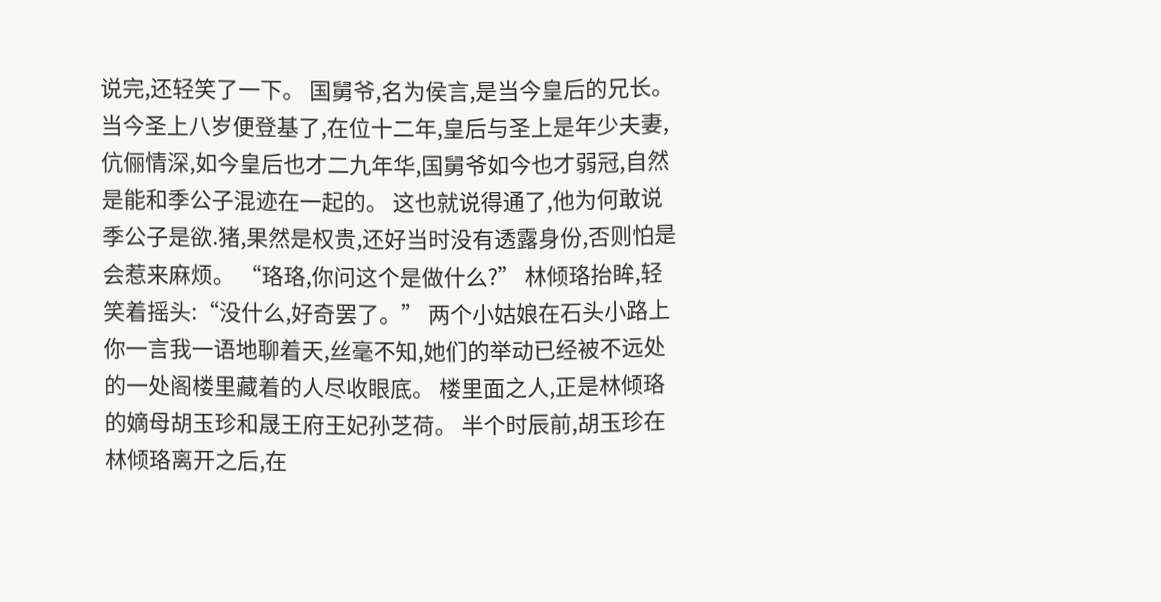说完,还轻笑了一下。 国舅爷,名为侯言,是当今皇后的兄长。 当今圣上八岁便登基了,在位十二年,皇后与圣上是年少夫妻,伉俪情深,如今皇后也才二九年华,国舅爷如今也才弱冠,自然是能和季公子混迹在一起的。 这也就说得通了,他为何敢说季公子是欲.猪,果然是权贵,还好当时没有透露身份,否则怕是会惹来麻烦。 “珞珞,你问这个是做什么?” 林倾珞抬眸,轻笑着摇头:“没什么,好奇罢了。” 两个小姑娘在石头小路上你一言我一语地聊着天,丝毫不知,她们的举动已经被不远处的一处阁楼里藏着的人尽收眼底。 楼里面之人,正是林倾珞的嫡母胡玉珍和晟王府王妃孙芝荷。 半个时辰前,胡玉珍在林倾珞离开之后,在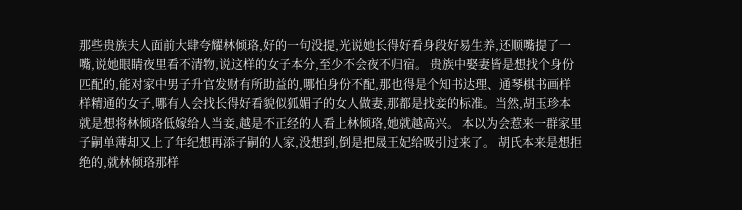那些贵族夫人面前大肆夸耀林倾珞,好的一句没提,光说她长得好看身段好易生养,还顺嘴提了一嘴,说她眼睛夜里看不清物,说这样的女子本分,至少不会夜不归宿。 贵族中娶妻皆是想找个身份匹配的,能对家中男子升官发财有所助益的,哪怕身份不配,那也得是个知书达理、通琴棋书画样样精通的女子,哪有人会找长得好看貌似狐媚子的女人做妻,那都是找妾的标准。当然,胡玉珍本就是想将林倾珞低嫁给人当妾,越是不正经的人看上林倾珞,她就越高兴。 本以为会惹来一群家里子嗣单薄却又上了年纪想再添子嗣的人家,没想到,倒是把晟王妃给吸引过来了。 胡氏本来是想拒绝的,就林倾珞那样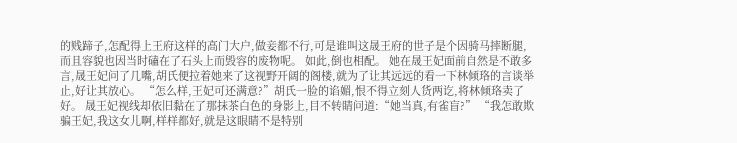的贱蹄子,怎配得上王府这样的高门大户,做妾都不行,可是谁叫这晟王府的世子是个因骑马摔断腿,而且容貌也因当时磕在了石头上而毁容的废物呢。 如此,倒也相配。 她在晟王妃面前自然是不敢多言,晟王妃问了几嘴,胡氏便拉着她来了这视野开阔的阁楼,就为了让其远远的看一下林倾珞的言谈举止,好让其放心。 “怎么样,王妃可还满意?”胡氏一脸的谄媚,恨不得立刻人货两讫,将林倾珞卖了好。 晟王妃视线却依旧黏在了那抹茶白色的身影上,目不转睛问道:“她当真,有雀盲?” “我怎敢欺骗王妃,我这女儿啊,样样都好,就是这眼睛不是特别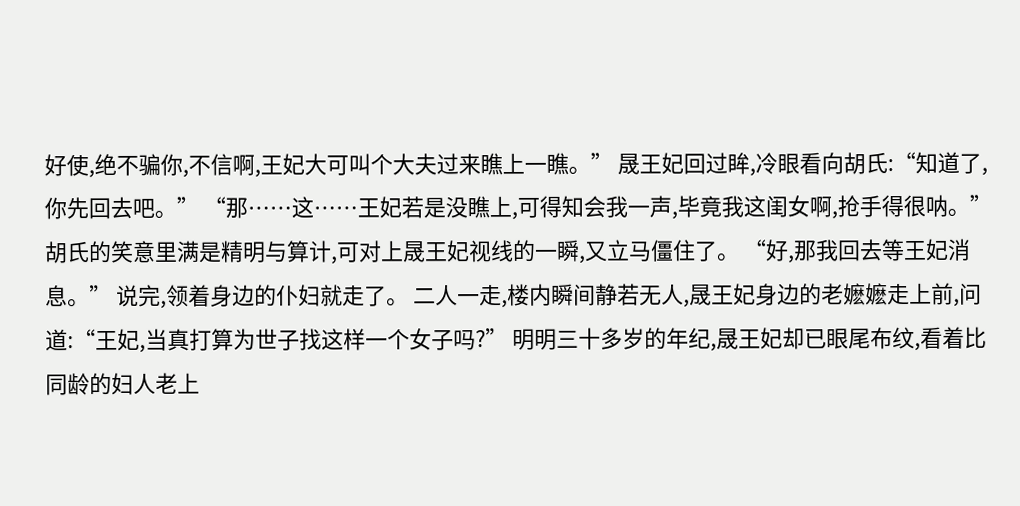好使,绝不骗你,不信啊,王妃大可叫个大夫过来瞧上一瞧。” 晟王妃回过眸,冷眼看向胡氏:“知道了,你先回去吧。” “那……这……王妃若是没瞧上,可得知会我一声,毕竟我这闺女啊,抢手得很呐。”胡氏的笑意里满是精明与算计,可对上晟王妃视线的一瞬,又立马僵住了。 “好,那我回去等王妃消息。” 说完,领着身边的仆妇就走了。 二人一走,楼内瞬间静若无人,晟王妃身边的老嬷嬷走上前,问道:“王妃,当真打算为世子找这样一个女子吗?” 明明三十多岁的年纪,晟王妃却已眼尾布纹,看着比同龄的妇人老上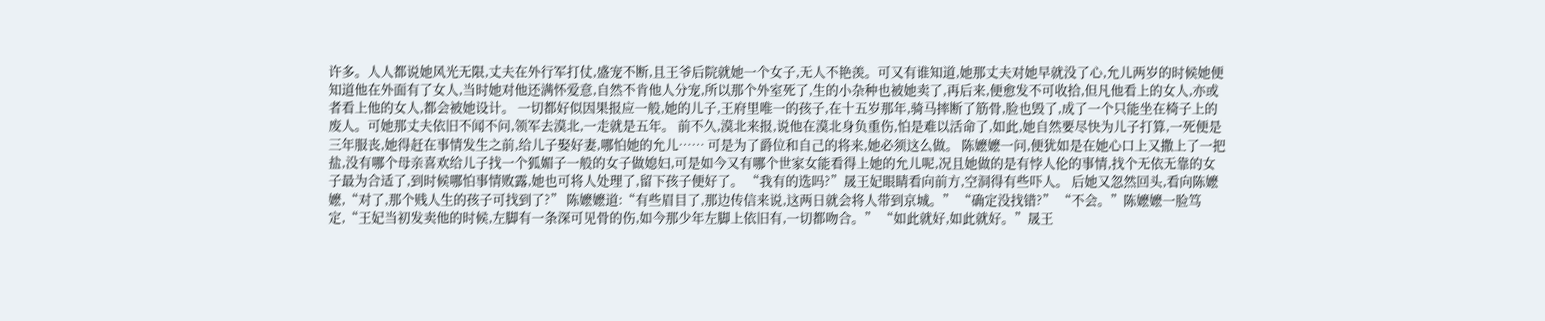许多。人人都说她风光无限,丈夫在外行军打仗,盛宠不断,且王爷后院就她一个女子,无人不艳羡。可又有谁知道,她那丈夫对她早就没了心,允儿两岁的时候她便知道他在外面有了女人,当时她对他还满怀爱意,自然不肯他人分宠,所以那个外室死了,生的小杂种也被她卖了,再后来,便愈发不可收拾,但凡他看上的女人,亦或者看上他的女人,都会被她设计。 一切都好似因果报应一般,她的儿子,王府里唯一的孩子,在十五岁那年,骑马摔断了筋骨,脸也毁了,成了一个只能坐在椅子上的废人。可她那丈夫依旧不闻不问,领军去漠北,一走就是五年。 前不久,漠北来报,说他在漠北身负重伤,怕是难以活命了,如此,她自然要尽快为儿子打算,一死便是三年服丧,她得赶在事情发生之前,给儿子娶好妻,哪怕她的允儿…… 可是为了爵位和自己的将来,她必须这么做。 陈嬷嬷一问,便犹如是在她心口上又撒上了一把盐,没有哪个母亲喜欢给儿子找一个狐媚子一般的女子做媳妇,可是如今又有哪个世家女能看得上她的允儿呢,况且她做的是有悖人伦的事情,找个无依无靠的女子最为合适了,到时候哪怕事情败露,她也可将人处理了,留下孩子便好了。 “我有的选吗?”晟王妃眼睛看向前方,空洞得有些吓人。 后她又忽然回头,看向陈嬷嬷,“对了,那个贱人生的孩子可找到了?” 陈嬷嬷道:“有些眉目了,那边传信来说,这两日就会将人带到京城。” “确定没找错?” “不会。”陈嬷嬷一脸笃定,“王妃当初发卖他的时候,左脚有一条深可见骨的伤,如今那少年左脚上依旧有,一切都吻合。” “如此就好,如此就好。”晟王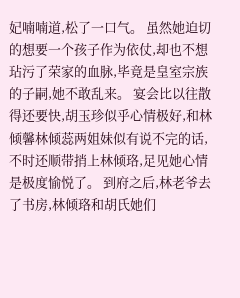妃喃喃道,松了一口气。 虽然她迫切的想要一个孩子作为依仗,却也不想玷污了荣家的血脉,毕竟是皇室宗族的子嗣,她不敢乱来。 宴会比以往散得还要快,胡玉珍似乎心情极好,和林倾馨林倾蕊两姐妹似有说不完的话,不时还顺带捎上林倾珞,足见她心情是极度愉悦了。 到府之后,林老爷去了书房,林倾珞和胡氏她们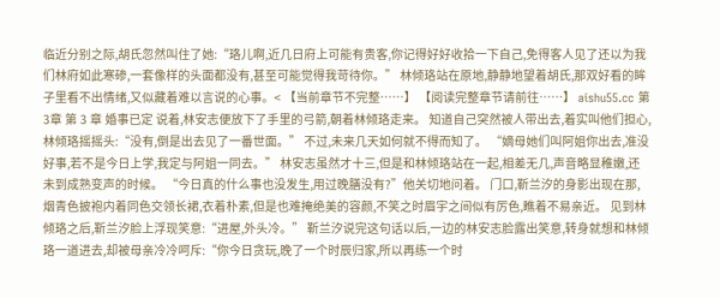临近分别之际,胡氏忽然叫住了她:“珞儿啊,近几日府上可能有贵客,你记得好好收拾一下自己,免得客人见了还以为我们林府如此寒碜,一套像样的头面都没有,甚至可能觉得我苛待你。” 林倾珞站在原地,静静地望着胡氏,那双好看的眸子里看不出情绪,又似藏着难以言说的心事。< 【当前章节不完整……】 【阅读完整章节请前往……】 aishu55.cc 第3章 第 3 章 婚事已定 说着,林安志便放下了手里的弓箭,朝着林倾珞走来。 知道自己突然被人带出去,着实叫他们担心,林倾珞摇摇头:“没有,倒是出去见了一番世面。” 不过,未来几天如何就不得而知了。 “嫡母她们叫阿姐你出去,准没好事,若不是今日上学,我定与阿姐一同去。” 林安志虽然才十三,但是和林倾珞站在一起,相差无几,声音略显稚嫩,还未到成熟变声的时候。 “今日真的什么事也没发生,用过晚膳没有?”他关切地问着。 门口,靳兰汐的身影出现在那,烟青色披袍内着同色交领长裙,衣着朴素,但是也难掩绝美的容颜,不笑之时眉宇之间似有厉色,瞧着不易亲近。 见到林倾珞之后,靳兰汐脸上浮现笑意:“进屋,外头冷。” 靳兰汐说完这句话以后,一边的林安志脸露出笑意,转身就想和林倾珞一道进去,却被母亲冷冷呵斥:“你今日贪玩,晚了一个时辰归家,所以再练一个时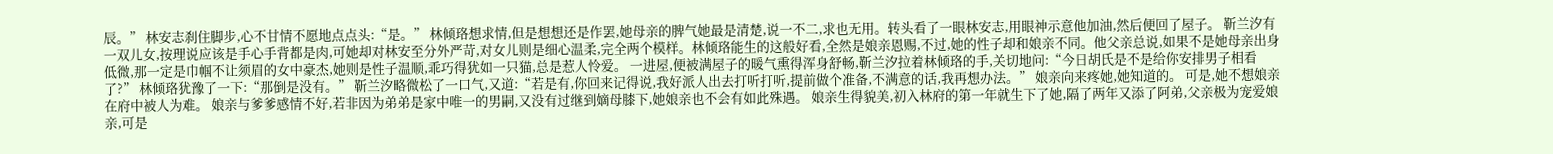辰。” 林安志刹住脚步,心不甘情不愿地点点头:“是。” 林倾珞想求情,但是想想还是作罢,她母亲的脾气她最是清楚,说一不二,求也无用。转头看了一眼林安志,用眼神示意他加油,然后便回了屋子。 靳兰汐有一双儿女,按理说应该是手心手背都是肉,可她却对林安至分外严苛,对女儿则是细心温柔,完全两个模样。林倾珞能生的这般好看,全然是娘亲恩赐,不过,她的性子却和娘亲不同。他父亲总说,如果不是她母亲出身低微,那一定是巾帼不让须眉的女中豪杰,她则是性子温顺,乖巧得犹如一只猫,总是惹人怜爱。 一进屋,便被满屋子的暖气熏得浑身舒畅,靳兰汐拉着林倾珞的手,关切地问:“今日胡氏是不是给你安排男子相看了?” 林倾珞犹豫了一下:“那倒是没有。” 靳兰汐略微松了一口气,又道:“若是有,你回来记得说,我好派人出去打听打听,提前做个准备,不满意的话,我再想办法。” 娘亲向来疼她,她知道的。 可是,她不想娘亲在府中被人为难。 娘亲与爹爹感情不好,若非因为弟弟是家中唯一的男嗣,又没有过继到嫡母膝下,她娘亲也不会有如此殊遇。 娘亲生得貌美,初入林府的第一年就生下了她,隔了两年又添了阿弟,父亲极为宠爱娘亲,可是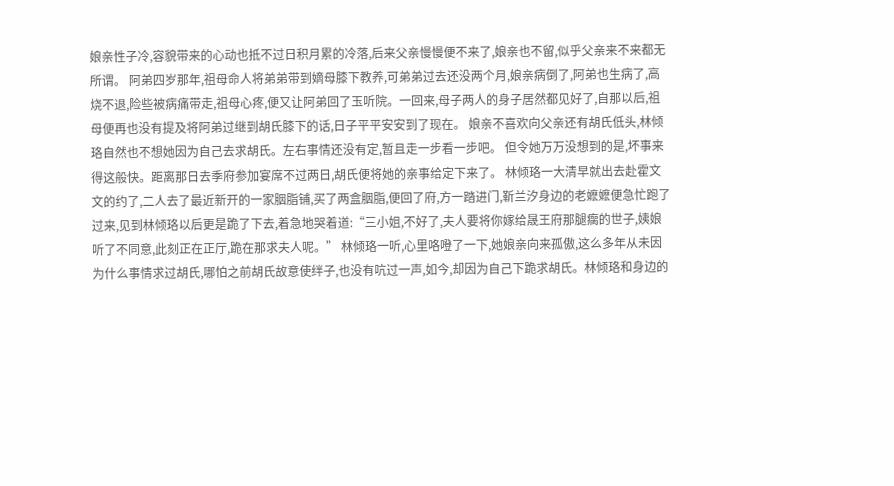娘亲性子冷,容貌带来的心动也抵不过日积月累的冷落,后来父亲慢慢便不来了,娘亲也不留,似乎父亲来不来都无所谓。 阿弟四岁那年,祖母命人将弟弟带到嫡母膝下教养,可弟弟过去还没两个月,娘亲病倒了,阿弟也生病了,高烧不退,险些被病痛带走,祖母心疼,便又让阿弟回了玉听院。一回来,母子两人的身子居然都见好了,自那以后,祖母便再也没有提及将阿弟过继到胡氏膝下的话,日子平平安安到了现在。 娘亲不喜欢向父亲还有胡氏低头,林倾珞自然也不想她因为自己去求胡氏。左右事情还没有定,暂且走一步看一步吧。 但令她万万没想到的是,坏事来得这般快。距离那日去季府参加宴席不过两日,胡氏便将她的亲事给定下来了。 林倾珞一大清早就出去赴霍文文的约了,二人去了最近新开的一家胭脂铺,买了两盒胭脂,便回了府,方一踏进门,靳兰汐身边的老嬷嬷便急忙跑了过来,见到林倾珞以后更是跪了下去,着急地哭着道:“三小姐,不好了,夫人要将你嫁给晟王府那腿瘸的世子,姨娘听了不同意,此刻正在正厅,跪在那求夫人呢。” 林倾珞一听,心里咯噔了一下,她娘亲向来孤傲,这么多年从未因为什么事情求过胡氏,哪怕之前胡氏故意使绊子,也没有吭过一声,如今,却因为自己下跪求胡氏。林倾珞和身边的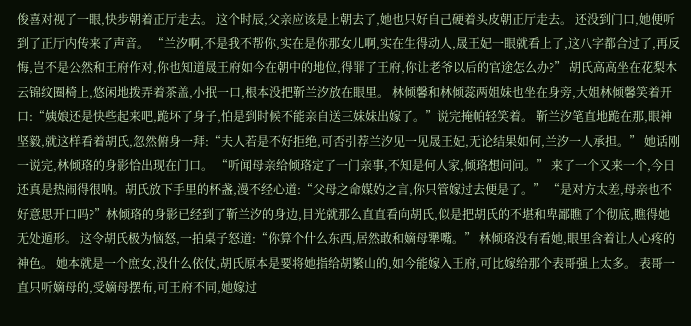俊喜对视了一眼,快步朝着正厅走去。 这个时辰,父亲应该是上朝去了,她也只好自己硬着头皮朝正厅走去。 还没到门口,她便听到了正厅内传来了声音。 “兰汐啊,不是我不帮你,实在是你那女儿啊,实在生得动人,晟王妃一眼就看上了,这八字都合过了,再反悔,岂不是公然和王府作对,你也知道晟王府如今在朝中的地位,得罪了王府,你让老爷以后的官途怎么办?” 胡氏高高坐在花梨木云锦纹圈椅上,悠闲地拨弄着茶盖,小抿一口,根本没把靳兰汐放在眼里。 林倾馨和林倾蕊两姐妹也坐在身旁,大姐林倾馨笑着开口:“姨娘还是快些起来吧,跪坏了身子,怕是到时候不能亲自送三妹妹出嫁了。”说完掩帕轻笑着。 靳兰汐笔直地跪在那,眼神坚毅,就这样看着胡氏,忽然俯身一拜:“夫人若是不好拒绝,可否引荐兰汐见一见晟王妃,无论结果如何,兰汐一人承担。” 她话刚一说完,林倾珞的身影恰出现在门口。 “听闻母亲给倾珞定了一门亲事,不知是何人家,倾珞想问问。” 来了一个又来一个,今日还真是热闹得很呐。胡氏放下手里的杯盏,漫不经心道:“父母之命媒妁之言,你只管嫁过去便是了。” “是对方太差,母亲也不好意思开口吗?”林倾珞的身影已经到了靳兰汐的身边,目光就那么直直看向胡氏,似是把胡氏的不堪和卑鄙瞧了个彻底,瞧得她无处遁形。 这令胡氏极为恼怒,一拍桌子怒道:“你算个什么东西,居然敢和嫡母犟嘴。” 林倾珞没有看她,眼里含着让人心疼的神色。 她本就是一个庶女,没什么依仗,胡氏原本是要将她指给胡繁山的,如今能嫁入王府,可比嫁给那个表哥强上太多。 表哥一直只听嫡母的,受嫡母摆布,可王府不同,她嫁过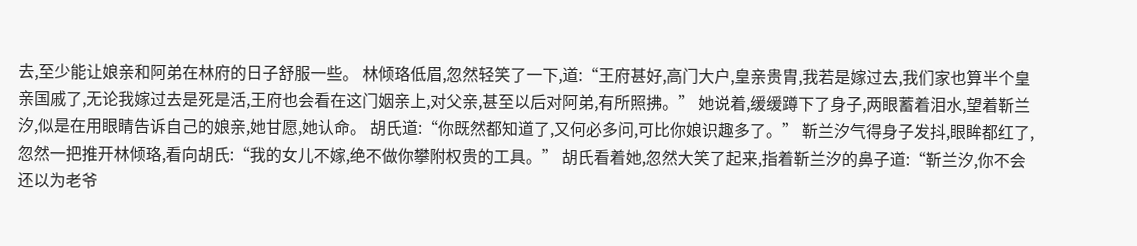去,至少能让娘亲和阿弟在林府的日子舒服一些。 林倾珞低眉,忽然轻笑了一下,道:“王府甚好,高门大户,皇亲贵胄,我若是嫁过去,我们家也算半个皇亲国戚了,无论我嫁过去是死是活,王府也会看在这门姻亲上,对父亲,甚至以后对阿弟,有所照拂。” 她说着,缓缓蹲下了身子,两眼蓄着泪水,望着靳兰汐,似是在用眼睛告诉自己的娘亲,她甘愿,她认命。 胡氏道:“你既然都知道了,又何必多问,可比你娘识趣多了。” 靳兰汐气得身子发抖,眼眸都红了,忽然一把推开林倾珞,看向胡氏:“我的女儿不嫁,绝不做你攀附权贵的工具。” 胡氏看着她,忽然大笑了起来,指着靳兰汐的鼻子道:“靳兰汐,你不会还以为老爷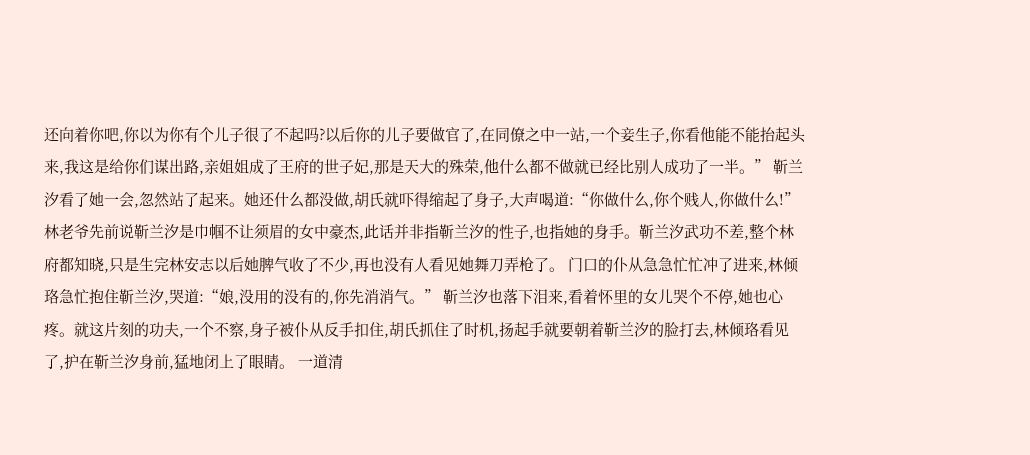还向着你吧,你以为你有个儿子很了不起吗?以后你的儿子要做官了,在同僚之中一站,一个妾生子,你看他能不能抬起头来,我这是给你们谋出路,亲姐姐成了王府的世子妃,那是天大的殊荣,他什么都不做就已经比别人成功了一半。” 靳兰汐看了她一会,忽然站了起来。她还什么都没做,胡氏就吓得缩起了身子,大声喝道:“你做什么,你个贱人,你做什么!” 林老爷先前说靳兰汐是巾帼不让须眉的女中豪杰,此话并非指靳兰汐的性子,也指她的身手。靳兰汐武功不差,整个林府都知晓,只是生完林安志以后她脾气收了不少,再也没有人看见她舞刀弄枪了。 门口的仆从急急忙忙冲了进来,林倾珞急忙抱住靳兰汐,哭道:“娘,没用的没有的,你先消消气。” 靳兰汐也落下泪来,看着怀里的女儿哭个不停,她也心疼。就这片刻的功夫,一个不察,身子被仆从反手扣住,胡氏抓住了时机,扬起手就要朝着靳兰汐的脸打去,林倾珞看见了,护在靳兰汐身前,猛地闭上了眼睛。 一道清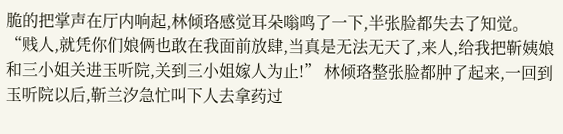脆的把掌声在厅内响起,林倾珞感觉耳朵嗡鸣了一下,半张脸都失去了知觉。 “贱人,就凭你们娘俩也敢在我面前放肆,当真是无法无天了,来人,给我把靳姨娘和三小姐关进玉听院,关到三小姐嫁人为止!” 林倾珞整张脸都肿了起来,一回到玉听院以后,靳兰汐急忙叫下人去拿药过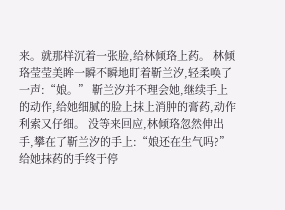来。就那样沉着一张脸,给林倾珞上药。 林倾珞莹莹美眸一瞬不瞬地盯着靳兰汐,轻柔唤了一声:“娘。” 靳兰汐并不理会她,继续手上的动作,给她细腻的脸上抹上消肿的膏药,动作利索又仔细。 没等来回应,林倾珞忽然伸出手,攀在了靳兰汐的手上:“娘还在生气吗?” 给她抹药的手终于停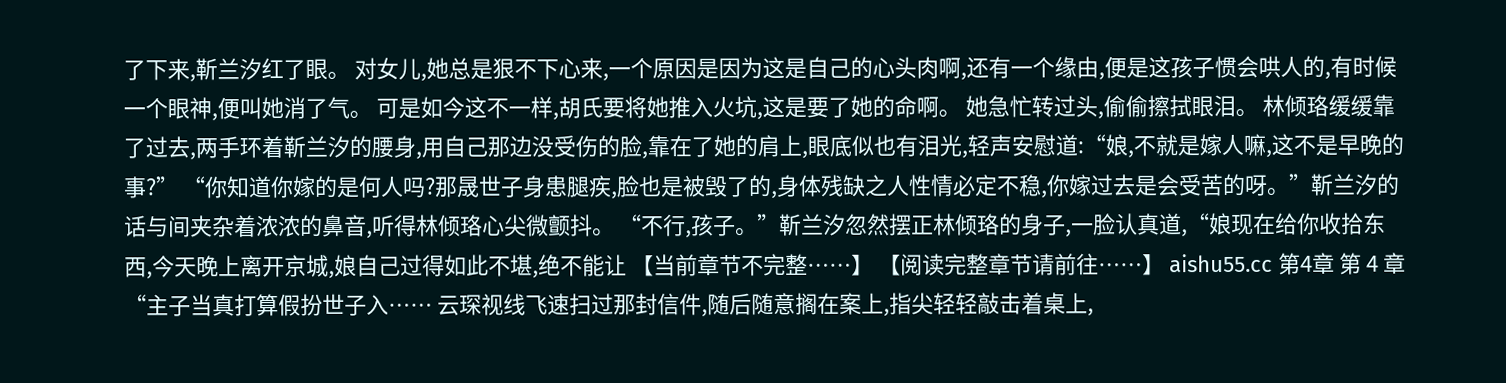了下来,靳兰汐红了眼。 对女儿,她总是狠不下心来,一个原因是因为这是自己的心头肉啊,还有一个缘由,便是这孩子惯会哄人的,有时候一个眼神,便叫她消了气。 可是如今这不一样,胡氏要将她推入火坑,这是要了她的命啊。 她急忙转过头,偷偷擦拭眼泪。 林倾珞缓缓靠了过去,两手环着靳兰汐的腰身,用自己那边没受伤的脸,靠在了她的肩上,眼底似也有泪光,轻声安慰道:“娘,不就是嫁人嘛,这不是早晚的事?” “你知道你嫁的是何人吗?那晟世子身患腿疾,脸也是被毁了的,身体残缺之人性情必定不稳,你嫁过去是会受苦的呀。”靳兰汐的话与间夹杂着浓浓的鼻音,听得林倾珞心尖微颤抖。 “不行,孩子。”靳兰汐忽然摆正林倾珞的身子,一脸认真道,“娘现在给你收拾东西,今天晚上离开京城,娘自己过得如此不堪,绝不能让 【当前章节不完整……】 【阅读完整章节请前往……】 aishu55.cc 第4章 第 4 章 “主子当真打算假扮世子入…… 云琛视线飞速扫过那封信件,随后随意搁在案上,指尖轻轻敲击着桌上,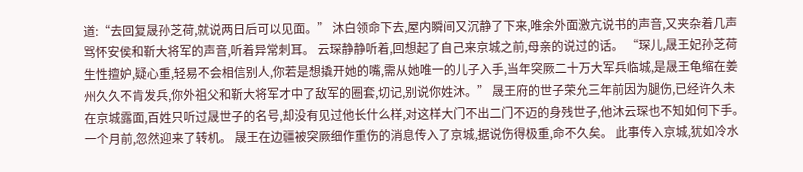道:“去回复晟孙芝荷,就说两日后可以见面。” 沐白领命下去,屋内瞬间又沉静了下来,唯余外面激亢说书的声音,又夹杂着几声骂怀安侯和靳大将军的声音,听着异常刺耳。 云琛静静听着,回想起了自己来京城之前,母亲的说过的话。 “琛儿,晟王妃孙芝荷生性擅妒,疑心重,轻易不会相信别人,你若是想撬开她的嘴,需从她唯一的儿子入手,当年突厥二十万大军兵临城,是晟王龟缩在姜州久久不肯发兵,你外祖父和靳大将军才中了敌军的圈套,切记,别说你姓沐。” 晟王府的世子荣允三年前因为腿伤,已经许久未在京城露面,百姓只听过晟世子的名号,却没有见过他长什么样,对这样大门不出二门不迈的身残世子,他沐云琛也不知如何下手。 一个月前,忽然迎来了转机。 晟王在边疆被突厥细作重伤的消息传入了京城,据说伤得极重,命不久矣。 此事传入京城,犹如冷水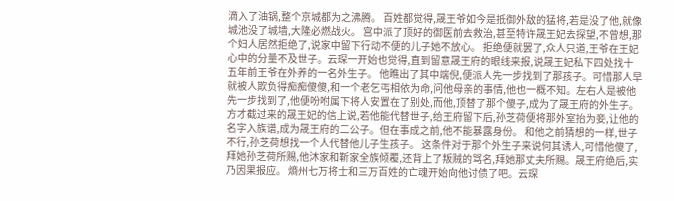滴入了油锅,整个京城都为之沸腾。 百姓都觉得,晟王爷如今是抵御外敌的猛将,若是没了他,就像城池没了城墙,大隆必燃战火。 宫中派了顶好的御医前去救治,甚至特许晟王妃去探望,不曾想,那个妇人居然拒绝了,说家中留下行动不便的儿子她不放心。 拒绝便就罢了,众人只道,王爷在王妃心中的分量不及世子。云琛一开始也觉得,直到留意晟王府的眼线来报,说晟王妃私下四处找十五年前王爷在外养的一名外生子。 他瞧出了其中端倪,便派人先一步找到了那孩子。可惜那人早就被人欺负得痴痴傻傻,和一个老乞丐相依为命,问他母亲的事情,他也一概不知。左右人是被他先一步找到了,他便吩咐属下将人安置在了别处,而他,顶替了那个傻子,成为了晟王府的外生子。 方才截过来的晟王妃的信上说,若他能代替世子,给王府留下后,孙芝荷便将那外室抬为妾,让他的名字入族谱,成为晟王府的二公子。但在事成之前,他不能暴露身份。 和他之前猜想的一样,世子不行,孙芝荷想找一个人代替他儿子生孩子。 这条件对于那个外生子来说何其诱人,可惜他傻了,拜她孙芝荷所赐,他沐家和靳家全族倾覆,还背上了叛贼的骂名,拜她那丈夫所赐。晟王府绝后,实乃因果报应。 熵州七万将士和三万百姓的亡魂开始向他讨债了吧。云琛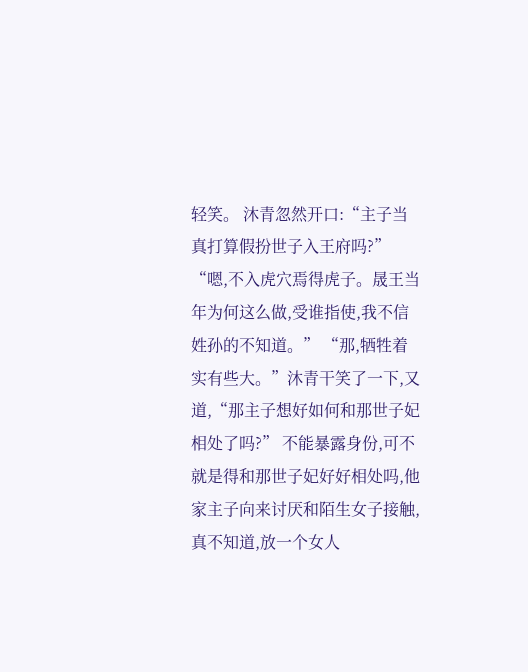轻笑。 沐青忽然开口:“主子当真打算假扮世子入王府吗?” “嗯,不入虎穴焉得虎子。晟王当年为何这么做,受谁指使,我不信姓孙的不知道。” “那,牺牲着实有些大。”沐青干笑了一下,又道,“那主子想好如何和那世子妃相处了吗?” 不能暴露身份,可不就是得和那世子妃好好相处吗,他家主子向来讨厌和陌生女子接触,真不知道,放一个女人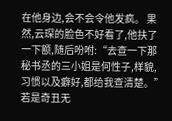在他身边,会不会令他发疯。 果然,云琛的脸色不好看了,他扶了一下额,随后吩咐:“去查一下那秘书丞的三小姐是何性子,样貌,习惯以及癖好,都给我查清楚。” 若是奇丑无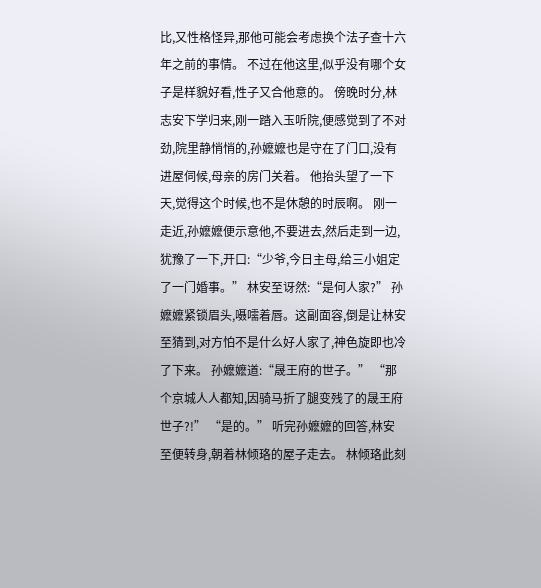比,又性格怪异,那他可能会考虑换个法子查十六年之前的事情。 不过在他这里,似乎没有哪个女子是样貌好看,性子又合他意的。 傍晚时分,林志安下学归来,刚一踏入玉听院,便感觉到了不对劲,院里静悄悄的,孙嬷嬷也是守在了门口,没有进屋伺候,母亲的房门关着。 他抬头望了一下天,觉得这个时候,也不是休憩的时辰啊。 刚一走近,孙嬷嬷便示意他,不要进去,然后走到一边,犹豫了一下,开口:“少爷,今日主母,给三小姐定了一门婚事。” 林安至讶然:“是何人家?” 孙嬷嬷紧锁眉头,嗫嚅着唇。这副面容,倒是让林安至猜到,对方怕不是什么好人家了,神色旋即也冷了下来。 孙嬷嬷道:“晟王府的世子。” “那个京城人人都知,因骑马折了腿变残了的晟王府世子?!” “是的。” 听完孙嬷嬷的回答,林安至便转身,朝着林倾珞的屋子走去。 林倾珞此刻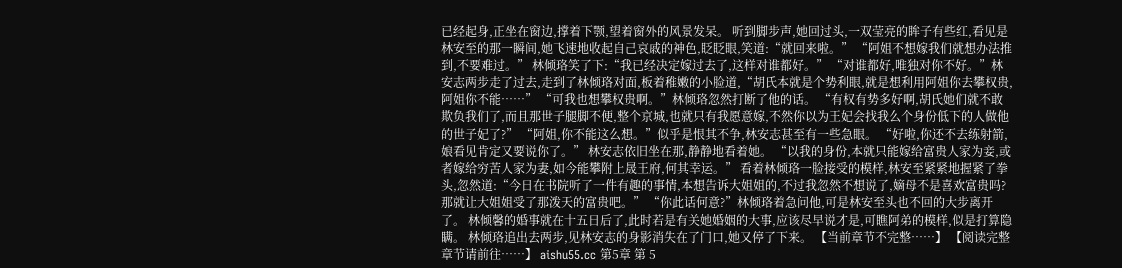已经起身,正坐在窗边,撑着下颚,望着窗外的风景发呆。 听到脚步声,她回过头,一双莹亮的眸子有些红,看见是林安至的那一瞬间,她飞速地收起自己哀戚的神色,眨眨眼,笑道:“就回来啦。” “阿姐不想嫁我们就想办法推到,不要难过。” 林倾珞笑了下:“我已经决定嫁过去了,这样对谁都好。” “对谁都好,唯独对你不好。”林安志两步走了过去,走到了林倾珞对面,板着稚嫩的小脸道,“胡氏本就是个势利眼,就是想利用阿姐你去攀权贵,阿姐你不能……” “可我也想攀权贵啊。”林倾珞忽然打断了他的话。 “有权有势多好啊,胡氏她们就不敢欺负我们了,而且那世子腿脚不便,整个京城,也就只有我愿意嫁,不然你以为王妃会找我么个身份低下的人做他的世子妃了?” “阿姐,你不能这么想。”似乎是恨其不争,林安志甚至有一些急眼。 “好啦,你还不去练射箭,娘看见肯定又要说你了。” 林安志依旧坐在那,静静地看着她。 “以我的身份,本就只能嫁给富贵人家为妾,或者嫁给穷苦人家为妻,如今能攀附上晟王府,何其幸运。” 看着林倾珞一脸接受的模样,林安至紧紧地握紧了拳头,忽然道:“今日在书院听了一件有趣的事情,本想告诉大姐姐的,不过我忽然不想说了,嫡母不是喜欢富贵吗?那就让大姐姐受了那泼天的富贵吧。” “你此话何意?”林倾珞着急问他,可是林安至头也不回的大步离开了。 林倾馨的婚事就在十五日后了,此时若是有关她婚姻的大事,应该尽早说才是,可瞧阿弟的模样,似是打算隐瞒。 林倾珞追出去两步,见林安志的身影消失在了门口,她又停了下来。 【当前章节不完整……】 【阅读完整章节请前往……】 aishu55.cc 第5章 第 5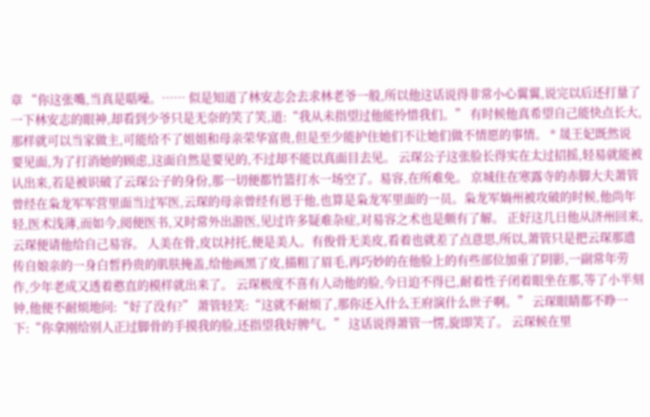章 “你这张嘴,当真是聒噪。…… 似是知道了林安志会去求林老爷一般,所以他这话说得非常小心翼翼,说完以后还打量了一下林安志的眼神,却看到少爷只是无奈的笑了笑,道:“我从未指望过他能怜惜我们。” 有时候他真希望自己能快点长大,那样就可以当家做主,可能给不了姐姐和母亲荣华富贵,但是至少能护住她们不让她们做不情愿的事情。 * 晟王妃既然说要见面,为了打消她的顾虑,这面自然是要见的,不过却不能以真面目去见。 云琛公子这张脸长得实在太过招摇,轻易就能被认出来,若是被识破了云琛公子的身份,那一切便都竹篮打水一场空了。易容,在所难免。 京城住在寒露寺的赤脚大夫萧管曾经在枭龙军军营里面当过军医,云琛的母亲曾经有恩于他,也算是枭龙军里面的一员。枭龙军熵州被攻破的时候,他尚年轻,医术浅薄,而如今,阅便医书,又时常外出游医,见过许多疑难杂症,对易容之术也是颇有了解。 正好这几日他从济州回来,云琛便请他给自己易容。 人美在骨,皮以衬托,便是美人。有俊骨无美皮,看着也就差了点意思,所以,萧管只是把云琛那遗传自娘亲的一身白皙矜贵的肌肤掩盖,给他画黑了皮,描粗了眉毛,再巧妙的在他脸上的有些部位加重了阴影,一副常年劳作,少年老成又透着憨直的模样就出来了。 云琛极度不喜有人动他的脸,今日迫不得已,耐着性子闭着眼坐在那,等了小半刻钟,他便不耐烦地问:“好了没有?” 萧管轻笑:“这就不耐烦了,那你还入什么王府演什么世子啊。” 云琛眼睛都不睁一下:“你拿刚给别人正过脚骨的手摸我的脸,还指望我好脾气。” 这话说得萧管一愣,旋即笑了。 云琛候在里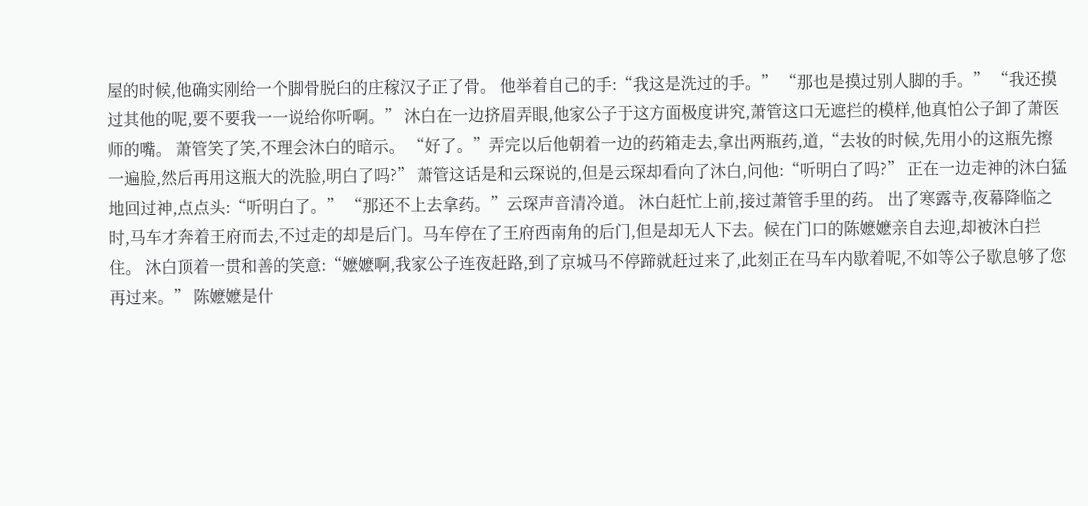屋的时候,他确实刚给一个脚骨脱臼的庄稼汉子正了骨。 他举着自己的手:“我这是洗过的手。” “那也是摸过别人脚的手。” “我还摸过其他的呢,要不要我一一说给你听啊。” 沐白在一边挤眉弄眼,他家公子于这方面极度讲究,萧管这口无遮拦的模样,他真怕公子卸了萧医师的嘴。 萧管笑了笑,不理会沐白的暗示。 “好了。”弄完以后他朝着一边的药箱走去,拿出两瓶药,道,“去妆的时候,先用小的这瓶先擦一遍脸,然后再用这瓶大的洗脸,明白了吗?” 萧管这话是和云琛说的,但是云琛却看向了沐白,问他:“听明白了吗?” 正在一边走神的沐白猛地回过神,点点头:“听明白了。” “那还不上去拿药。”云琛声音清冷道。 沐白赶忙上前,接过萧管手里的药。 出了寒露寺,夜幕降临之时,马车才奔着王府而去,不过走的却是后门。马车停在了王府西南角的后门,但是却无人下去。候在门口的陈嬷嬷亲自去迎,却被沐白拦住。 沐白顶着一贯和善的笑意:“嬷嬷啊,我家公子连夜赶路,到了京城马不停蹄就赶过来了,此刻正在马车内歇着呢,不如等公子歇息够了您再过来。” 陈嬷嬷是什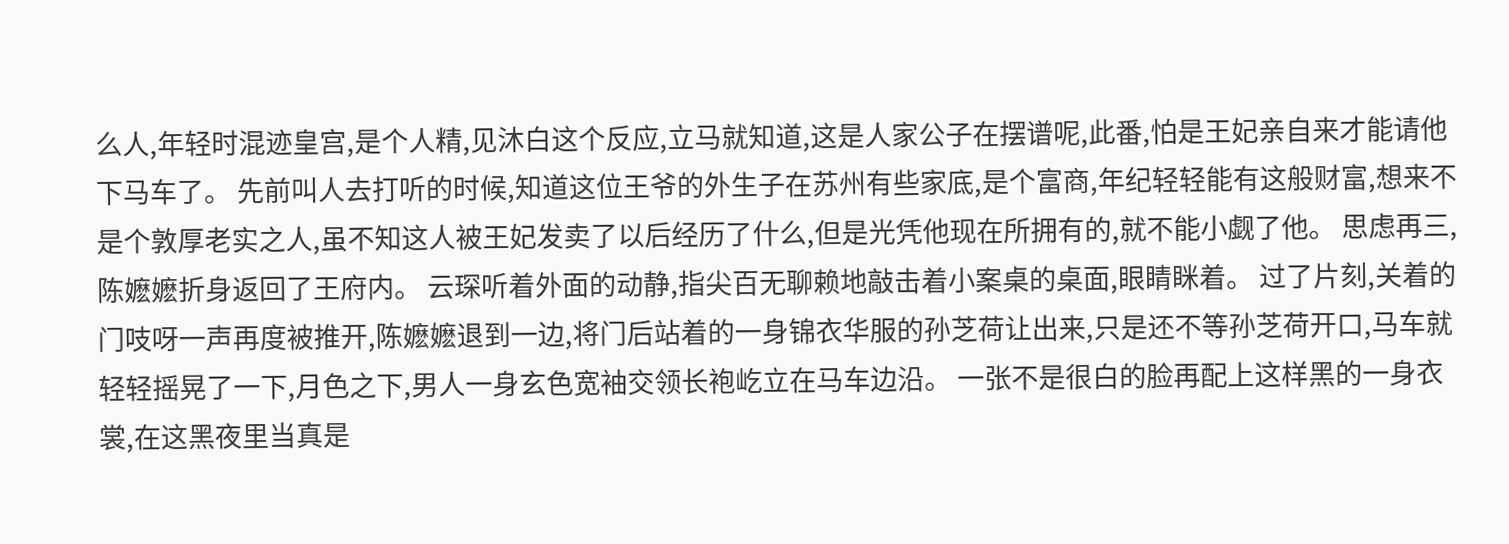么人,年轻时混迹皇宫,是个人精,见沐白这个反应,立马就知道,这是人家公子在摆谱呢,此番,怕是王妃亲自来才能请他下马车了。 先前叫人去打听的时候,知道这位王爷的外生子在苏州有些家底,是个富商,年纪轻轻能有这般财富,想来不是个敦厚老实之人,虽不知这人被王妃发卖了以后经历了什么,但是光凭他现在所拥有的,就不能小觑了他。 思虑再三,陈嬷嬷折身返回了王府内。 云琛听着外面的动静,指尖百无聊赖地敲击着小案桌的桌面,眼睛眯着。 过了片刻,关着的门吱呀一声再度被推开,陈嬷嬷退到一边,将门后站着的一身锦衣华服的孙芝荷让出来,只是还不等孙芝荷开口,马车就轻轻摇晃了一下,月色之下,男人一身玄色宽袖交领长袍屹立在马车边沿。 一张不是很白的脸再配上这样黑的一身衣裳,在这黑夜里当真是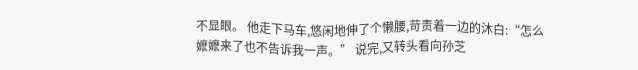不显眼。 他走下马车,悠闲地伸了个懒腰,苛责着一边的沐白:“怎么嬷嬷来了也不告诉我一声。” 说完,又转头看向孙芝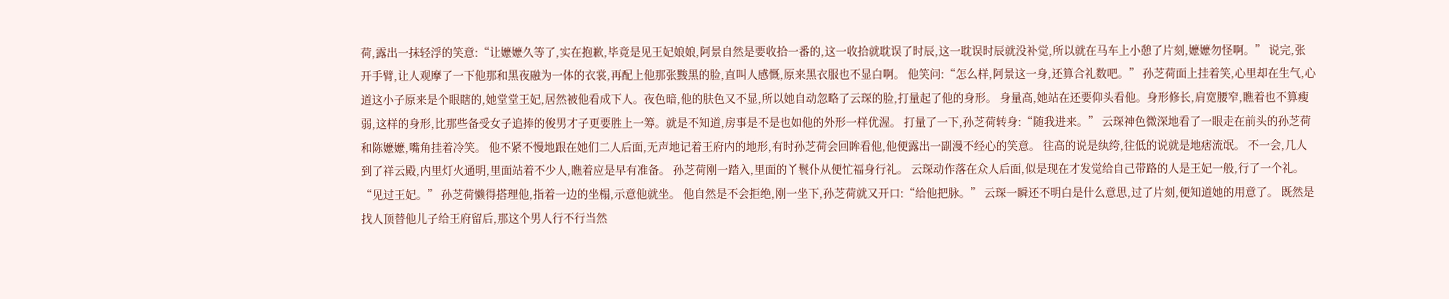荷,露出一抹轻浮的笑意:“让嬷嬷久等了,实在抱歉,毕竟是见王妃娘娘,阿景自然是要收拾一番的,这一收拾就耽误了时辰,这一耽误时辰就没补觉,所以就在马车上小憩了片刻,嬷嬷勿怪啊。” 说完,张开手臂,让人观摩了一下他那和黑夜融为一体的衣裳,再配上他那张黢黑的脸,直叫人感慨,原来黑衣服也不显白啊。 他笑问:“怎么样,阿景这一身,还算合礼数吧。” 孙芝荷面上挂着笑,心里却在生气,心道这小子原来是个眼瞎的,她堂堂王妃,居然被他看成下人。夜色暗,他的肤色又不显,所以她自动忽略了云琛的脸,打量起了他的身形。 身量高,她站在还要仰头看他。身形修长,肩宽腰窄,瞧着也不算瘦弱,这样的身形,比那些备受女子追捧的俊男才子更要胜上一筹。就是不知道,房事是不是也如他的外形一样优渥。 打量了一下,孙芝荷转身:“随我进来。” 云琛神色微深地看了一眼走在前头的孙芝荷和陈嬷嬷,嘴角挂着冷笑。 他不紧不慢地跟在她们二人后面,无声地记着王府内的地形,有时孙芝荷会回眸看他,他便露出一副漫不经心的笑意。 往高的说是纨绔,往低的说就是地痞流氓。 不一会,几人到了祥云殿,内里灯火通明,里面站着不少人,瞧着应是早有准备。 孙芝荷刚一踏入,里面的丫鬟仆从便忙福身行礼。 云琛动作落在众人后面,似是现在才发觉给自己带路的人是王妃一般,行了一个礼。 “见过王妃。” 孙芝荷懒得搭理他,指着一边的坐榻,示意他就坐。 他自然是不会拒绝,刚一坐下,孙芝荷就又开口:“给他把脉。” 云琛一瞬还不明白是什么意思,过了片刻,便知道她的用意了。 既然是找人顶替他儿子给王府留后,那这个男人行不行当然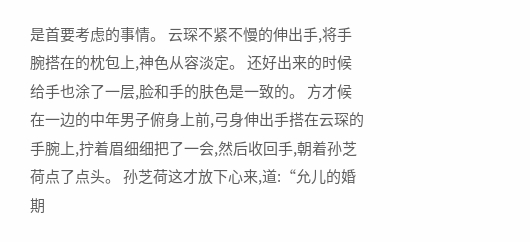是首要考虑的事情。 云琛不紧不慢的伸出手,将手腕搭在的枕包上,神色从容淡定。 还好出来的时候给手也涂了一层,脸和手的肤色是一致的。 方才候在一边的中年男子俯身上前,弓身伸出手搭在云琛的手腕上,拧着眉细细把了一会,然后收回手,朝着孙芝荷点了点头。 孙芝荷这才放下心来,道:“允儿的婚期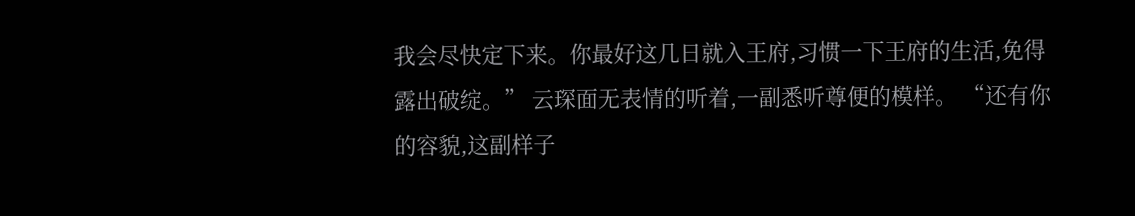我会尽快定下来。你最好这几日就入王府,习惯一下王府的生活,免得露出破绽。” 云琛面无表情的听着,一副悉听尊便的模样。 “还有你的容貌,这副样子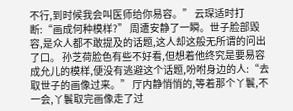不行,到时候我会叫医师给你易容。” 云琛适时打断:“画成何种模样?” 周遭安静了一瞬。世子脸部毁容,是众人都不敢提及的话题,这人却这般无所谓的问出了口。 孙芝荷脸色有些不好看,但想着他终究是要易容成允儿的模样,便没有逃避这个话题,吩咐身边的人:“去取世子的画像过来。” 厅内静悄悄的,等着那个丫鬟,不一会,丫鬟取完画像走了过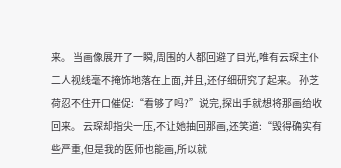来。 当画像展开了一瞬,周围的人都回避了目光,唯有云琛主仆二人视线毫不掩饰地落在上面,并且,还仔细研究了起来。 孙芝荷忍不住开口催促:“看够了吗?”说完,探出手就想将那画给收回来。 云琛却指尖一压,不让她抽回那画,还笑道:“毁得确实有些严重,但是我的医师也能画,所以就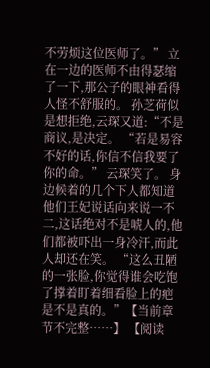不劳烦这位医师了。” 立在一边的医师不由得瑟缩了一下,那公子的眼神看得人怪不舒服的。 孙芝荷似是想拒绝,云琛又道:“不是商议,是决定。 “若是易容不好的话,你信不信我要了你的命。” 云琛笑了。 身边候着的几个下人都知道他们王妃说话向来说一不二,这话绝对不是唬人的,他们都被吓出一身冷汗,而此人却还在笑。 “这么丑陋的一张脸,你觉得谁会吃饱了撑着盯着细看脸上的疤是不是真的。”【当前章节不完整……】 【阅读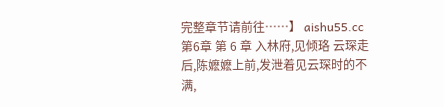完整章节请前往……】 aishu55.cc 第6章 第 6 章 入林府,见倾珞 云琛走后,陈嬷嬷上前,发泄着见云琛时的不满,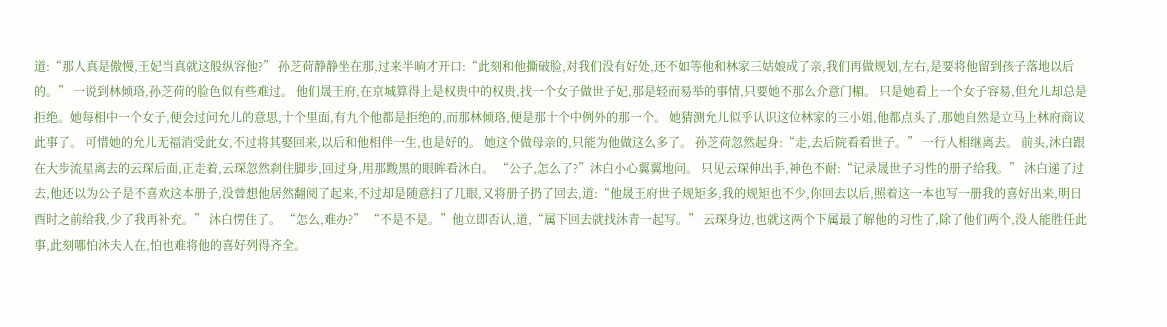道:“那人真是傲慢,王妃当真就这般纵容他?” 孙芝荷静静坐在那,过来半晌才开口:“此刻和他撕破脸,对我们没有好处,还不如等他和林家三姑娘成了亲,我们再做规划,左右,是要将他留到孩子落地以后的。” 一说到林倾珞,孙芝荷的脸色似有些难过。 他们晟王府,在京城算得上是权贵中的权贵,找一个女子做世子妃,那是轻而易举的事情,只要她不那么介意门楣。 只是她看上一个女子容易,但允儿却总是拒绝。她每相中一个女子,便会过问允儿的意思,十个里面,有九个他都是拒绝的,而那林倾珞,便是那十个中例外的那一个。 她猜测允儿似乎认识这位林家的三小姐,他都点头了,那她自然是立马上林府商议此事了。 可惜她的允儿无福消受此女,不过将其娶回来,以后和他相伴一生,也是好的。 她这个做母亲的,只能为他做这么多了。 孙芝荷忽然起身:“走,去后院看看世子。” 一行人相继离去。 前头,沐白跟在大步流星离去的云琛后面,正走着,云琛忽然刹住脚步,回过身,用那黢黑的眼眸看沐白。 “公子,怎么了?”沐白小心翼翼地问。 只见云琛伸出手,神色不耐:“记录晟世子习性的册子给我。” 沐白递了过去,他还以为公子是不喜欢这本册子,没曾想他居然翻阅了起来,不过却是随意扫了几眼,又将册子扔了回去,道:“他晟王府世子规矩多,我的规矩也不少,你回去以后,照着这一本也写一册我的喜好出来,明日酉时之前给我,少了我再补充。” 沐白愣住了。 “怎么,难办?” “不是不是。”他立即否认,道,“属下回去就找沐青一起写。” 云琛身边,也就这两个下属最了解他的习性了,除了他们两个,没人能胜任此事,此刻哪怕沐夫人在,怕也难将他的喜好列得齐全。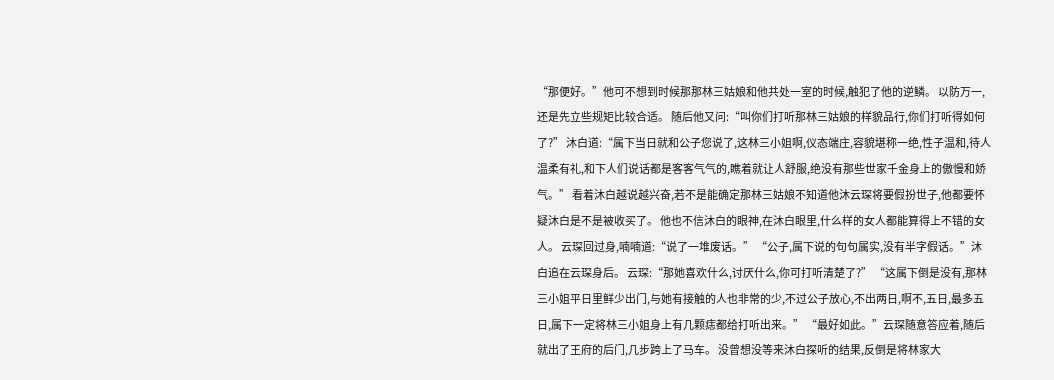“那便好。”他可不想到时候那那林三姑娘和他共处一室的时候,触犯了他的逆鳞。 以防万一,还是先立些规矩比较合适。 随后他又问:“叫你们打听那林三姑娘的样貌品行,你们打听得如何了?” 沐白道:“属下当日就和公子您说了,这林三小姐啊,仪态端庄,容貌堪称一绝,性子温和,待人温柔有礼,和下人们说话都是客客气气的,瞧着就让人舒服,绝没有那些世家千金身上的傲慢和娇气。” 看着沐白越说越兴奋,若不是能确定那林三姑娘不知道他沐云琛将要假扮世子,他都要怀疑沐白是不是被收买了。 他也不信沐白的眼神,在沐白眼里,什么样的女人都能算得上不错的女人。 云琛回过身,喃喃道:“说了一堆废话。” “公子,属下说的句句属实,没有半字假话。”沐白追在云琛身后。 云琛:“那她喜欢什么,讨厌什么,你可打听清楚了?” “这属下倒是没有,那林三小姐平日里鲜少出门,与她有接触的人也非常的少,不过公子放心,不出两日,啊不,五日,最多五日,属下一定将林三小姐身上有几颗痣都给打听出来。” “最好如此。”云琛随意答应着,随后就出了王府的后门,几步跨上了马车。 没曾想没等来沐白探听的结果,反倒是将林家大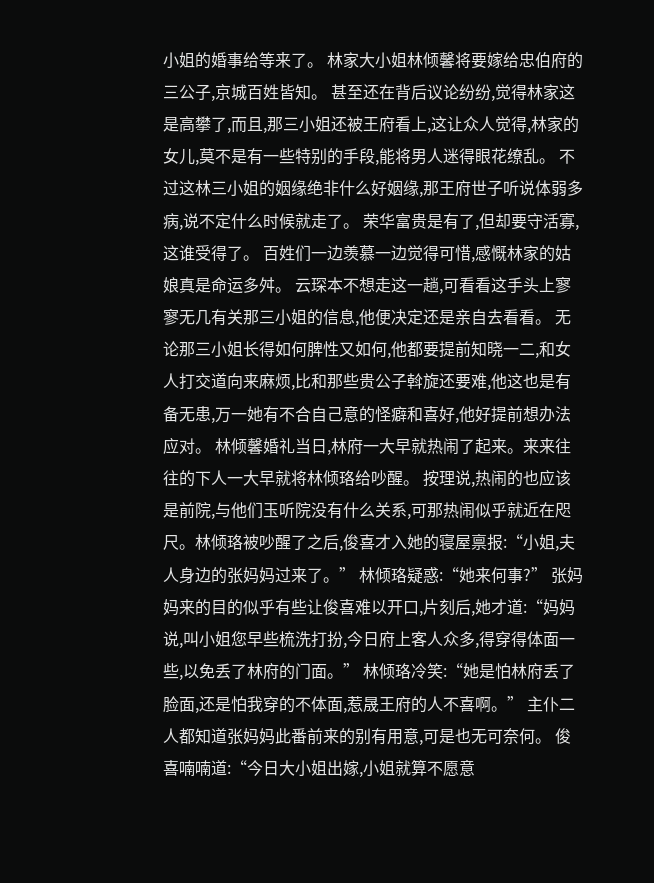小姐的婚事给等来了。 林家大小姐林倾馨将要嫁给忠伯府的三公子,京城百姓皆知。 甚至还在背后议论纷纷,觉得林家这是高攀了,而且,那三小姐还被王府看上,这让众人觉得,林家的女儿,莫不是有一些特别的手段,能将男人迷得眼花缭乱。 不过这林三小姐的姻缘绝非什么好姻缘,那王府世子听说体弱多病,说不定什么时候就走了。 荣华富贵是有了,但却要守活寡,这谁受得了。 百姓们一边羡慕一边觉得可惜,感慨林家的姑娘真是命运多舛。 云琛本不想走这一趟,可看看这手头上寥寥无几有关那三小姐的信息,他便决定还是亲自去看看。 无论那三小姐长得如何脾性又如何,他都要提前知晓一二,和女人打交道向来麻烦,比和那些贵公子斡旋还要难,他这也是有备无患,万一她有不合自己意的怪癖和喜好,他好提前想办法应对。 林倾馨婚礼当日,林府一大早就热闹了起来。来来往往的下人一大早就将林倾珞给吵醒。 按理说,热闹的也应该是前院,与他们玉听院没有什么关系,可那热闹似乎就近在咫尺。林倾珞被吵醒了之后,俊喜才入她的寝屋禀报:“小姐,夫人身边的张妈妈过来了。” 林倾珞疑惑:“她来何事?” 张妈妈来的目的似乎有些让俊喜难以开口,片刻后,她才道:“妈妈说,叫小姐您早些梳洗打扮,今日府上客人众多,得穿得体面一些,以免丢了林府的门面。” 林倾珞冷笑:“她是怕林府丢了脸面,还是怕我穿的不体面,惹晟王府的人不喜啊。” 主仆二人都知道张妈妈此番前来的别有用意,可是也无可奈何。 俊喜喃喃道:“今日大小姐出嫁,小姐就算不愿意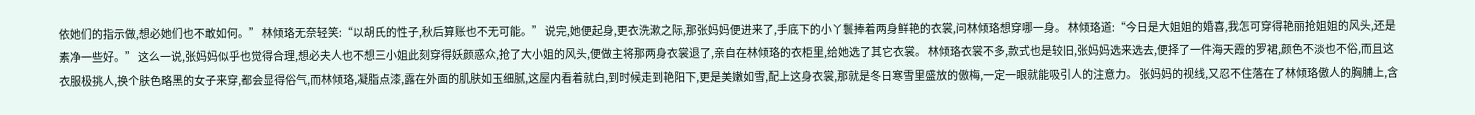依她们的指示做,想必她们也不敢如何。” 林倾珞无奈轻笑:“以胡氏的性子,秋后算账也不无可能。” 说完,她便起身,更衣洗漱之际,那张妈妈便进来了,手底下的小丫鬟捧着两身鲜艳的衣裳,问林倾珞想穿哪一身。 林倾珞道:“今日是大姐姐的婚喜,我怎可穿得艳丽抢姐姐的风头,还是素净一些好。” 这么一说,张妈妈似乎也觉得合理,想必夫人也不想三小姐此刻穿得妖颜惑众,抢了大小姐的风头,便做主将那两身衣裳退了,亲自在林倾珞的衣柜里,给她选了其它衣裳。 林倾珞衣裳不多,款式也是较旧,张妈妈选来选去,便择了一件海天霞的罗裙,颜色不淡也不俗,而且这衣服极挑人,换个肤色略黑的女子来穿,都会显得俗气,而林倾珞,凝脂点漆,露在外面的肌肤如玉细腻,这屋内看着就白,到时候走到艳阳下,更是美嫩如雪,配上这身衣裳,那就是冬日寒雪里盛放的傲梅,一定一眼就能吸引人的注意力。 张妈妈的视线,又忍不住落在了林倾珞傲人的胸脯上,含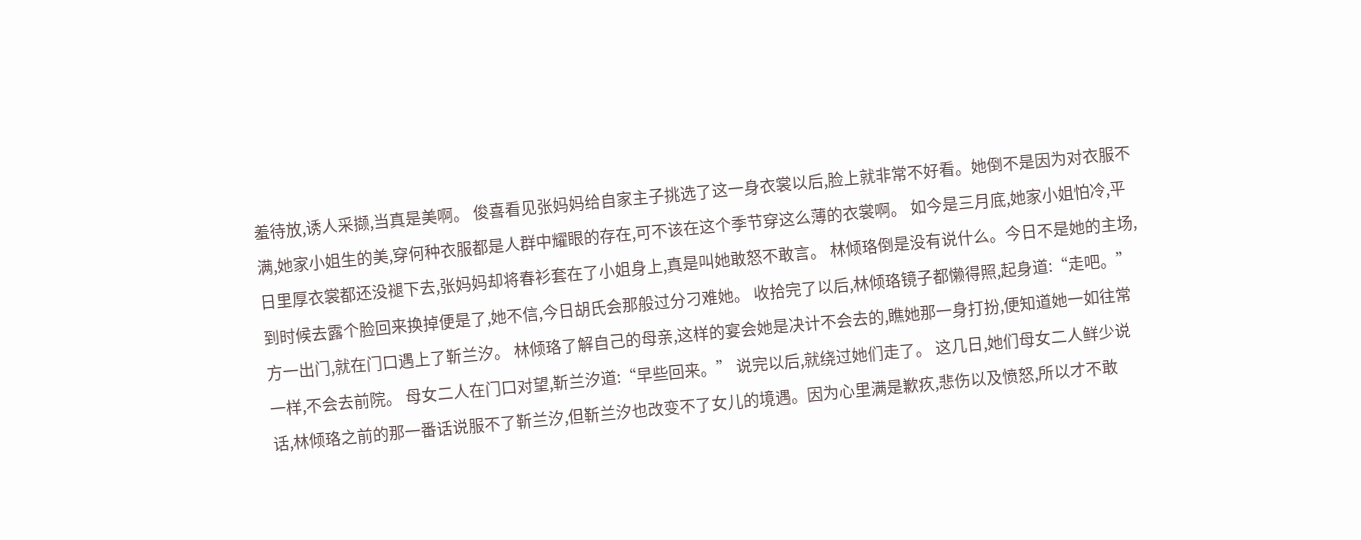羞待放,诱人采撷,当真是美啊。 俊喜看见张妈妈给自家主子挑选了这一身衣裳以后,脸上就非常不好看。她倒不是因为对衣服不满,她家小姐生的美,穿何种衣服都是人群中耀眼的存在,可不该在这个季节穿这么薄的衣裳啊。 如今是三月底,她家小姐怕冷,平日里厚衣裳都还没褪下去,张妈妈却将春衫套在了小姐身上,真是叫她敢怒不敢言。 林倾珞倒是没有说什么。今日不是她的主场,到时候去露个脸回来换掉便是了,她不信,今日胡氏会那般过分刁难她。 收拾完了以后,林倾珞镜子都懒得照,起身道:“走吧。” 方一出门,就在门口遇上了靳兰汐。 林倾珞了解自己的母亲,这样的宴会她是决计不会去的,瞧她那一身打扮,便知道她一如往常一样,不会去前院。 母女二人在门口对望,靳兰汐道:“早些回来。” 说完以后,就绕过她们走了。 这几日,她们母女二人鲜少说话,林倾珞之前的那一番话说服不了靳兰汐,但靳兰汐也改变不了女儿的境遇。因为心里满是歉疚,悲伤以及愤怒,所以才不敢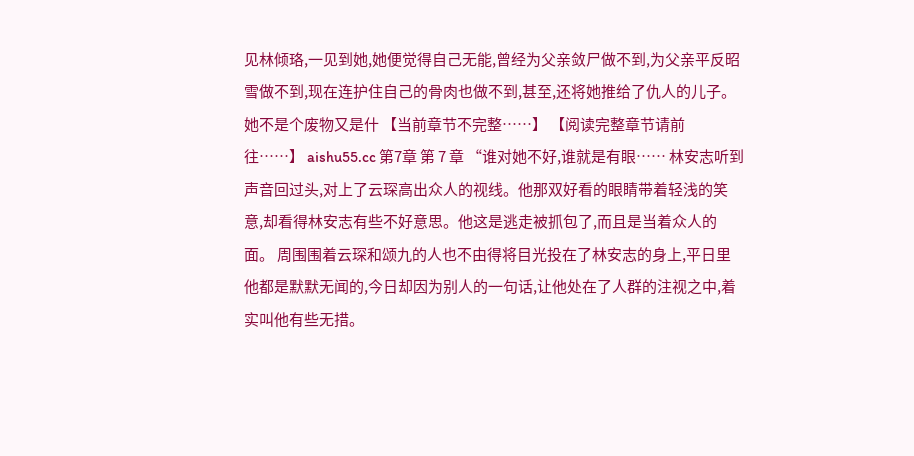见林倾珞,一见到她,她便觉得自己无能,曾经为父亲敛尸做不到,为父亲平反昭雪做不到,现在连护住自己的骨肉也做不到,甚至,还将她推给了仇人的儿子。她不是个废物又是什 【当前章节不完整……】 【阅读完整章节请前往……】 aishu55.cc 第7章 第 7 章 “谁对她不好,谁就是有眼…… 林安志听到声音回过头,对上了云琛高出众人的视线。他那双好看的眼睛带着轻浅的笑意,却看得林安志有些不好意思。他这是逃走被抓包了,而且是当着众人的面。 周围围着云琛和颂九的人也不由得将目光投在了林安志的身上,平日里他都是默默无闻的,今日却因为别人的一句话,让他处在了人群的注视之中,着实叫他有些无措。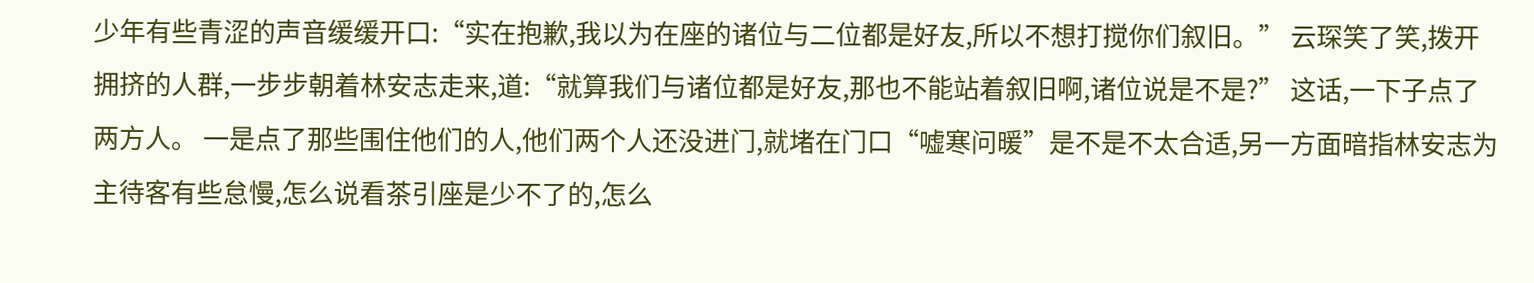少年有些青涩的声音缓缓开口:“实在抱歉,我以为在座的诸位与二位都是好友,所以不想打搅你们叙旧。” 云琛笑了笑,拨开拥挤的人群,一步步朝着林安志走来,道:“就算我们与诸位都是好友,那也不能站着叙旧啊,诸位说是不是?” 这话,一下子点了两方人。 一是点了那些围住他们的人,他们两个人还没进门,就堵在门口“嘘寒问暖”是不是不太合适,另一方面暗指林安志为主待客有些怠慢,怎么说看茶引座是少不了的,怎么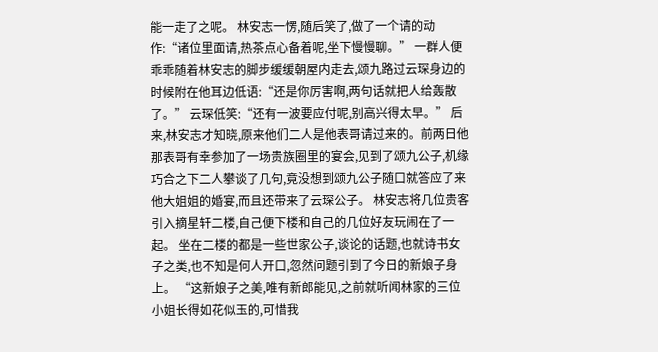能一走了之呢。 林安志一愣,随后笑了,做了一个请的动作:“诸位里面请,热茶点心备着呢,坐下慢慢聊。” 一群人便乖乖随着林安志的脚步缓缓朝屋内走去,颂九路过云琛身边的时候附在他耳边低语:“还是你厉害啊,两句话就把人给轰散了。” 云琛低笑:“还有一波要应付呢,别高兴得太早。” 后来,林安志才知晓,原来他们二人是他表哥请过来的。前两日他那表哥有幸参加了一场贵族圈里的宴会,见到了颂九公子,机缘巧合之下二人攀谈了几句,竟没想到颂九公子随口就答应了来他大姐姐的婚宴,而且还带来了云琛公子。 林安志将几位贵客引入摘星轩二楼,自己便下楼和自己的几位好友玩闹在了一起。 坐在二楼的都是一些世家公子,谈论的话题,也就诗书女子之类,也不知是何人开口,忽然问题引到了今日的新娘子身上。 “这新娘子之美,唯有新郎能见,之前就听闻林家的三位小姐长得如花似玉的,可惜我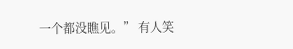一个都没瞧见。” 有人笑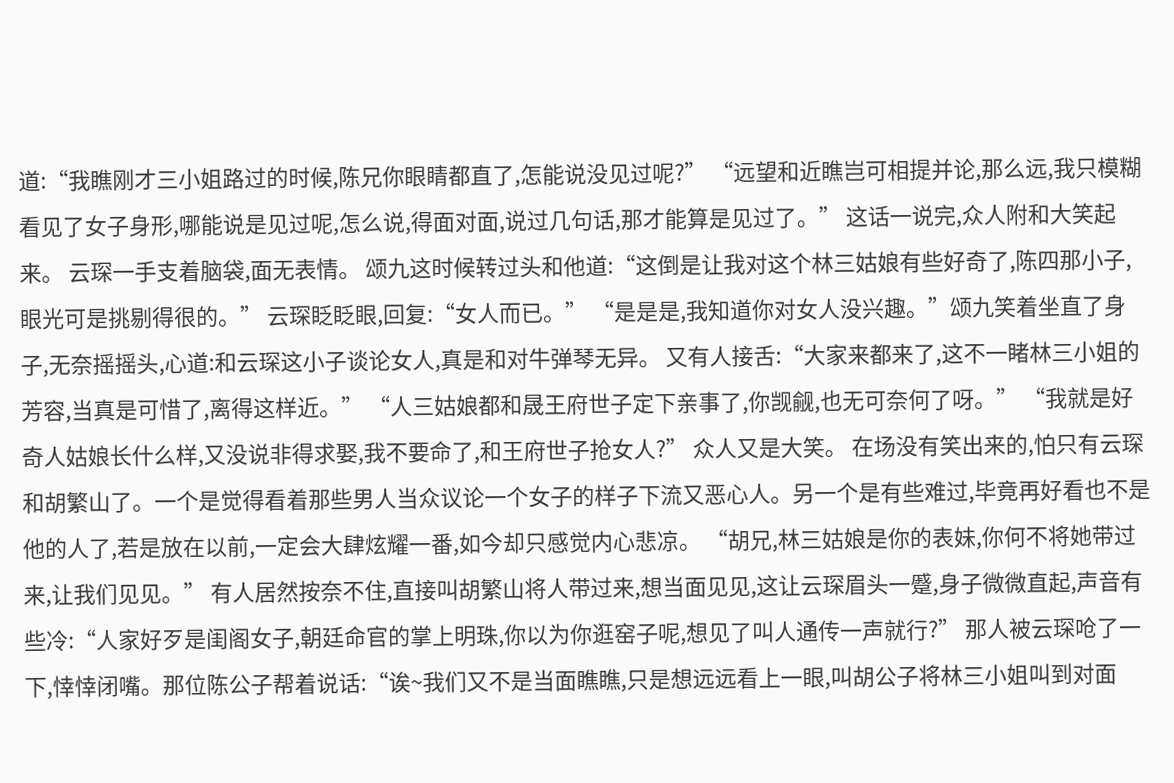道:“我瞧刚才三小姐路过的时候,陈兄你眼睛都直了,怎能说没见过呢?” “远望和近瞧岂可相提并论,那么远,我只模糊看见了女子身形,哪能说是见过呢,怎么说,得面对面,说过几句话,那才能算是见过了。” 这话一说完,众人附和大笑起来。 云琛一手支着脑袋,面无表情。 颂九这时候转过头和他道:“这倒是让我对这个林三姑娘有些好奇了,陈四那小子,眼光可是挑剔得很的。” 云琛眨眨眼,回复:“女人而已。” “是是是,我知道你对女人没兴趣。”颂九笑着坐直了身子,无奈摇摇头,心道:和云琛这小子谈论女人,真是和对牛弹琴无异。 又有人接舌:“大家来都来了,这不一睹林三小姐的芳容,当真是可惜了,离得这样近。” “人三姑娘都和晟王府世子定下亲事了,你觊觎,也无可奈何了呀。” “我就是好奇人姑娘长什么样,又没说非得求娶,我不要命了,和王府世子抢女人?” 众人又是大笑。 在场没有笑出来的,怕只有云琛和胡繁山了。一个是觉得看着那些男人当众议论一个女子的样子下流又恶心人。另一个是有些难过,毕竟再好看也不是他的人了,若是放在以前,一定会大肆炫耀一番,如今却只感觉内心悲凉。 “胡兄,林三姑娘是你的表妹,你何不将她带过来,让我们见见。” 有人居然按奈不住,直接叫胡繁山将人带过来,想当面见见,这让云琛眉头一蹙,身子微微直起,声音有些冷:“人家好歹是闺阁女子,朝廷命官的掌上明珠,你以为你逛窑子呢,想见了叫人通传一声就行?” 那人被云琛呛了一下,悻悻闭嘴。那位陈公子帮着说话:“诶~我们又不是当面瞧瞧,只是想远远看上一眼,叫胡公子将林三小姐叫到对面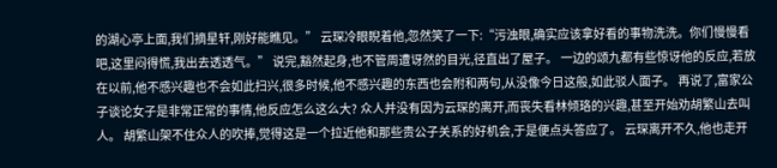的湖心亭上面,我们摘星轩,刚好能瞧见。” 云琛冷眼睨着他,忽然笑了一下:“污浊眼,确实应该拿好看的事物洗洗。你们慢慢看吧,这里闷得慌,我出去透透气。” 说完,豁然起身,也不管周遭讶然的目光,径直出了屋子。 一边的颂九都有些惊讶他的反应,若放在以前,他不感兴趣也不会如此扫兴,很多时候,他不感兴趣的东西也会附和两句,从没像今日这般,如此驳人面子。 再说了,富家公子谈论女子是非常正常的事情,他反应怎么这么大? 众人并没有因为云琛的离开,而丧失看林倾珞的兴趣,甚至开始劝胡繁山去叫人。 胡繁山架不住众人的吹捧,觉得这是一个拉近他和那些贵公子关系的好机会,于是便点头答应了。 云琛离开不久,他也走开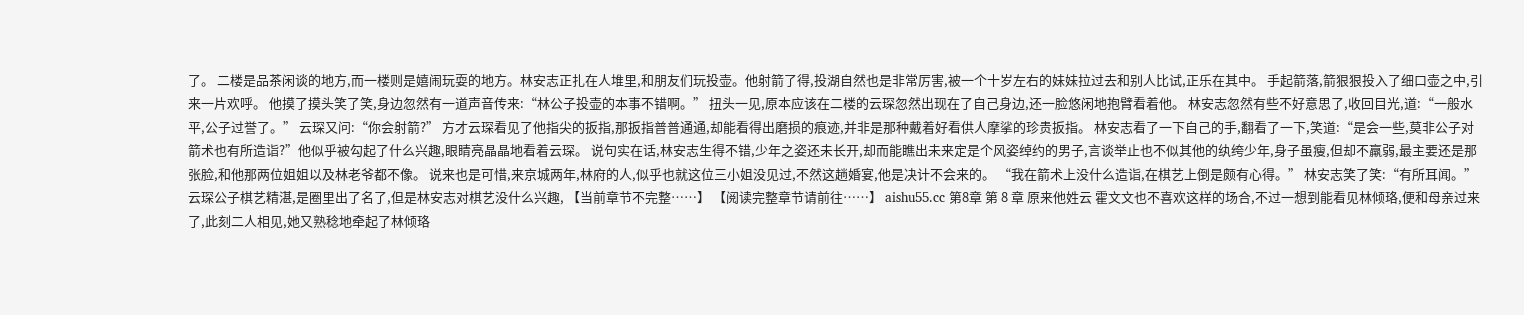了。 二楼是品茶闲谈的地方,而一楼则是嬉闹玩耍的地方。林安志正扎在人堆里,和朋友们玩投壶。他射箭了得,投湖自然也是非常厉害,被一个十岁左右的妹妹拉过去和别人比试,正乐在其中。 手起箭落,箭狠狠投入了细口壶之中,引来一片欢呼。 他摸了摸头笑了笑,身边忽然有一道声音传来:“林公子投壶的本事不错啊。” 扭头一见,原本应该在二楼的云琛忽然出现在了自己身边,还一脸悠闲地抱臂看着他。 林安志忽然有些不好意思了,收回目光,道:“一般水平,公子过誉了。” 云琛又问:“你会射箭?” 方才云琛看见了他指尖的扳指,那扳指普普通通,却能看得出磨损的痕迹,并非是那种戴着好看供人摩挲的珍贵扳指。 林安志看了一下自己的手,翻看了一下,笑道:“是会一些,莫非公子对箭术也有所造诣?”他似乎被勾起了什么兴趣,眼睛亮晶晶地看着云琛。 说句实在话,林安志生得不错,少年之姿还未长开,却而能瞧出未来定是个风姿绰约的男子,言谈举止也不似其他的纨绔少年,身子虽瘦,但却不羸弱,最主要还是那张脸,和他那两位姐姐以及林老爷都不像。 说来也是可惜,来京城两年,林府的人,似乎也就这位三小姐没见过,不然这趟婚宴,他是决计不会来的。 “我在箭术上没什么造诣,在棋艺上倒是颇有心得。” 林安志笑了笑:“有所耳闻。” 云琛公子棋艺精湛,是圈里出了名了,但是林安志对棋艺没什么兴趣, 【当前章节不完整……】 【阅读完整章节请前往……】 aishu55.cc 第8章 第 8 章 原来他姓云 霍文文也不喜欢这样的场合,不过一想到能看见林倾珞,便和母亲过来了,此刻二人相见,她又熟稔地牵起了林倾珞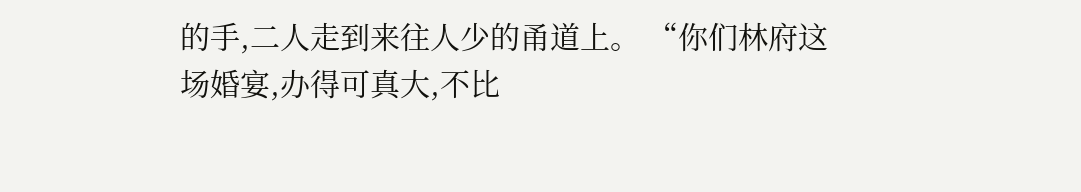的手,二人走到来往人少的甬道上。 “你们林府这场婚宴,办得可真大,不比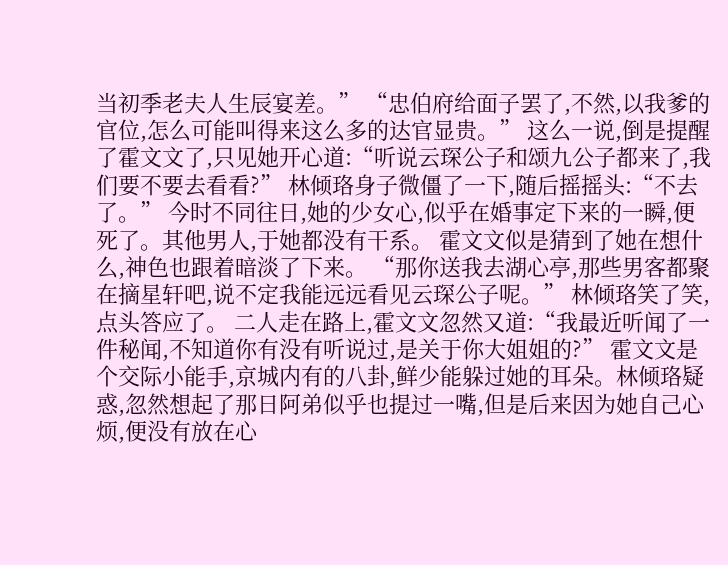当初季老夫人生辰宴差。” “忠伯府给面子罢了,不然,以我爹的官位,怎么可能叫得来这么多的达官显贵。” 这么一说,倒是提醒了霍文文了,只见她开心道:“听说云琛公子和颂九公子都来了,我们要不要去看看?” 林倾珞身子微僵了一下,随后摇摇头:“不去了。” 今时不同往日,她的少女心,似乎在婚事定下来的一瞬,便死了。其他男人,于她都没有干系。 霍文文似是猜到了她在想什么,神色也跟着暗淡了下来。 “那你送我去湖心亭,那些男客都聚在摘星轩吧,说不定我能远远看见云琛公子呢。” 林倾珞笑了笑,点头答应了。 二人走在路上,霍文文忽然又道:“我最近听闻了一件秘闻,不知道你有没有听说过,是关于你大姐姐的?” 霍文文是个交际小能手,京城内有的八卦,鲜少能躲过她的耳朵。林倾珞疑惑,忽然想起了那日阿弟似乎也提过一嘴,但是后来因为她自己心烦,便没有放在心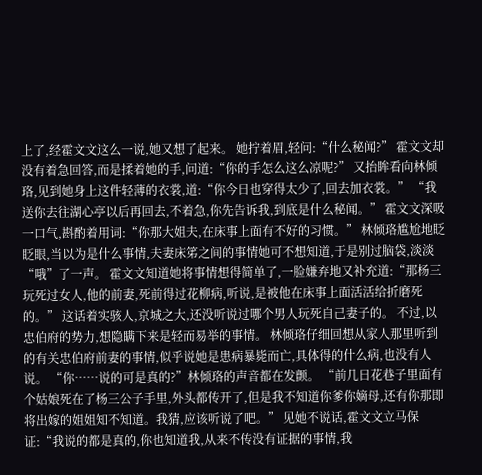上了,经霍文文这么一说,她又想了起来。 她拧着眉,轻问:“什么秘闻?” 霍文文却没有着急回答,而是揉着她的手,问道:“你的手怎么这么凉呢?” 又抬眸看向林倾珞,见到她身上这件轻薄的衣裳,道:“你今日也穿得太少了,回去加衣裳。” “我送你去往湖心亭以后再回去,不着急,你先告诉我,到底是什么秘闻。” 霍文文深吸一口气,斟酌着用词:“你那大姐夫,在床事上面有不好的习惯。” 林倾珞尴尬地眨眨眼,当以为是什么事情,夫妻床笫之间的事情她可不想知道,于是别过脑袋,淡淡“哦”了一声。 霍文文知道她将事情想得简单了,一脸嫌弃地又补充道:“那杨三玩死过女人,他的前妻,死前得过花柳病,听说,是被他在床事上面活活给折磨死的。” 这话着实骇人,京城之大,还没听说过哪个男人玩死自己妻子的。 不过,以忠伯府的势力,想隐瞒下来是轻而易举的事情。 林倾珞仔细回想从家人那里听到的有关忠伯府前妻的事情,似乎说她是患病暴毙而亡,具体得的什么病,也没有人说。 “你……说的可是真的?”林倾珞的声音都在发颤。 “前几日花巷子里面有个姑娘死在了杨三公子手里,外头都传开了,但是我不知道你爹你嫡母,还有你那即将出嫁的姐姐知不知道。我猜,应该听说了吧。” 见她不说话,霍文文立马保证:“我说的都是真的,你也知道我,从来不传没有证据的事情,我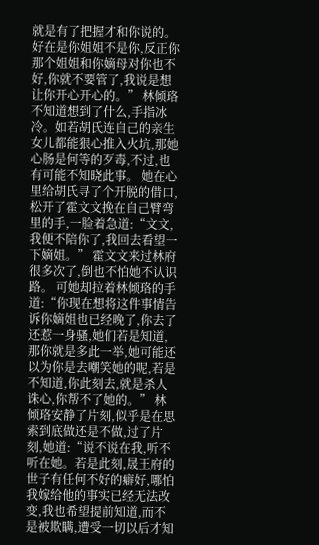就是有了把握才和你说的。好在是你姐姐不是你,反正你那个姐姐和你嫡母对你也不好,你就不要管了,我说是想让你开心开心的。” 林倾珞不知道想到了什么,手指冰冷。如若胡氏连自己的亲生女儿都能狠心推入火坑,那她心肠是何等的歹毒,不过,也有可能不知晓此事。 她在心里给胡氏寻了个开脱的借口,松开了霍文文挽在自己臂弯里的手,一脸着急道:“文文,我便不陪你了,我回去看望一下嫡姐。” 霍文文来过林府很多次了,倒也不怕她不认识路。 可她却拉着林倾珞的手道:“你现在想将这件事情告诉你嫡姐也已经晚了,你去了还惹一身骚,她们若是知道,那你就是多此一举,她可能还以为你是去嘲笑她的呢,若是不知道,你此刻去,就是杀人诛心,你帮不了她的。” 林倾珞安静了片刻,似乎是在思索到底做还是不做,过了片刻,她道:“说不说在我,听不听在她。若是此刻,晟王府的世子有任何不好的癖好,哪怕我嫁给他的事实已经无法改变,我也希望提前知道,而不是被欺瞒,遭受一切以后才知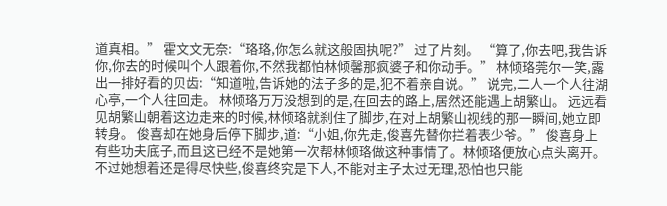道真相。” 霍文文无奈:“珞珞,你怎么就这般固执呢?” 过了片刻。 “算了,你去吧,我告诉你,你去的时候叫个人跟着你,不然我都怕林倾馨那疯婆子和你动手。” 林倾珞莞尔一笑,露出一排好看的贝齿:“知道啦,告诉她的法子多的是,犯不着亲自说。” 说完,二人一个人往湖心亭,一个人往回走。 林倾珞万万没想到的是,在回去的路上,居然还能遇上胡繁山。 远远看见胡繁山朝着这边走来的时候,林倾珞就刹住了脚步,在对上胡繁山视线的那一瞬间,她立即转身。 俊喜却在她身后停下脚步,道:“小姐,你先走,俊喜先替你拦着表少爷。” 俊喜身上有些功夫底子,而且这已经不是她第一次帮林倾珞做这种事情了。林倾珞便放心点头离开。 不过她想着还是得尽快些,俊喜终究是下人,不能对主子太过无理,恐怕也只能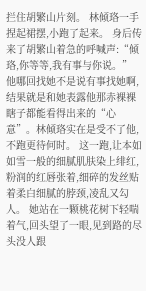拦住胡繁山片刻。 林倾珞一手捏起裙摆,小跑了起来。 身后传来了胡繁山着急的呼喊声:“倾珞,你等等,我有事与你说。” 他哪回找她不是说有事找她啊,结果就是和她表露他那赤裸裸瞎子都能看得出来的“心意”。林倾珞实在是受不了他,不跑更待何时。 这一跑,让本如如雪一般的细腻肌肤染上绯红,粉润的红唇张着,细碎的发丝贴着柔白细腻的脖颈,凌乱又勾人。 她站在一颗桃花树下轻喘着气,回头望了一眼,见到路的尽头没人跟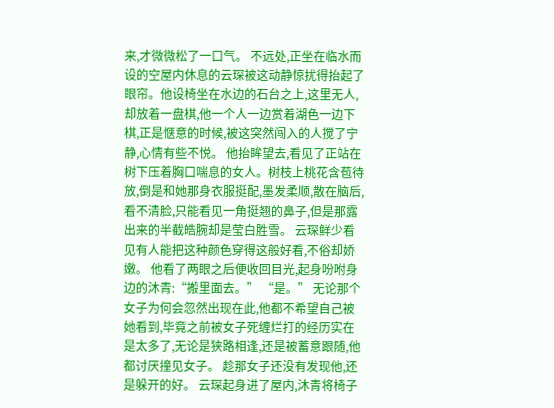来,才微微松了一口气。 不远处,正坐在临水而设的空屋内休息的云琛被这动静惊扰得抬起了眼帘。他设椅坐在水边的石台之上,这里无人,却放着一盘棋,他一个人一边赏着湖色一边下棋,正是惬意的时候,被这突然闯入的人搅了宁静,心情有些不悦。 他抬眸望去,看见了正站在树下压着胸口喘息的女人。树枝上桃花含苞待放,倒是和她那身衣服挺配,墨发柔顺,散在脑后,看不清脸,只能看见一角挺翘的鼻子,但是那露出来的半截皓腕却是莹白胜雪。 云琛鲜少看见有人能把这种颜色穿得这般好看,不俗却娇嫩。 他看了两眼之后便收回目光,起身吩咐身边的沐青:“搬里面去。” “是。” 无论那个女子为何会忽然出现在此,他都不希望自己被她看到,毕竟之前被女子死缠烂打的经历实在是太多了,无论是狭路相逢,还是被蓄意跟随,他都讨厌撞见女子。 趁那女子还没有发现他,还是躲开的好。 云琛起身进了屋内,沐青将椅子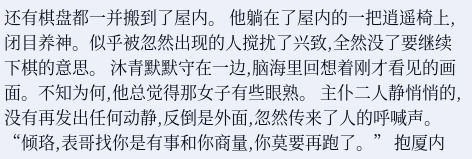还有棋盘都一并搬到了屋内。 他躺在了屋内的一把逍遥椅上,闭目养神。似乎被忽然出现的人搅扰了兴致,全然没了要继续下棋的意思。 沐青默默守在一边,脑海里回想着刚才看见的画面。不知为何,他总觉得那女子有些眼熟。 主仆二人静悄悄的,没有再发出任何动静,反倒是外面,忽然传来了人的呼喊声。 “倾珞,表哥找你是有事和你商量,你莫要再跑了。” 抱厦内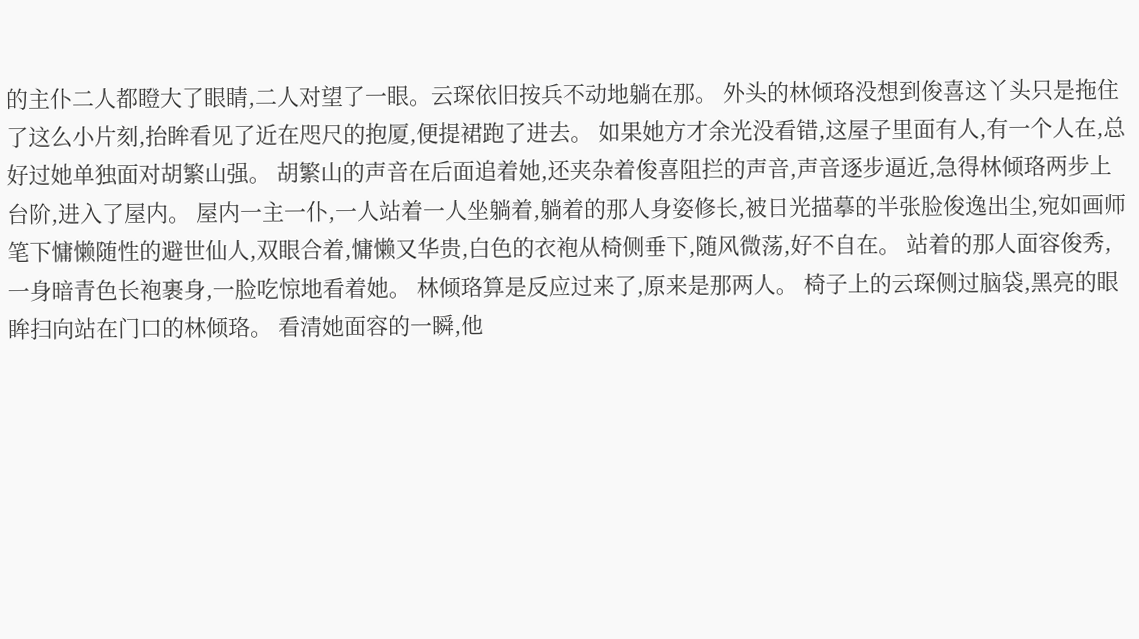的主仆二人都瞪大了眼睛,二人对望了一眼。云琛依旧按兵不动地躺在那。 外头的林倾珞没想到俊喜这丫头只是拖住了这么小片刻,抬眸看见了近在咫尺的抱厦,便提裙跑了进去。 如果她方才余光没看错,这屋子里面有人,有一个人在,总好过她单独面对胡繁山强。 胡繁山的声音在后面追着她,还夹杂着俊喜阻拦的声音,声音逐步逼近,急得林倾珞两步上台阶,进入了屋内。 屋内一主一仆,一人站着一人坐躺着,躺着的那人身姿修长,被日光描摹的半张脸俊逸出尘,宛如画师笔下慵懒随性的避世仙人,双眼合着,慵懒又华贵,白色的衣袍从椅侧垂下,随风微荡,好不自在。 站着的那人面容俊秀,一身暗青色长袍裹身,一脸吃惊地看着她。 林倾珞算是反应过来了,原来是那两人。 椅子上的云琛侧过脑袋,黑亮的眼眸扫向站在门口的林倾珞。 看清她面容的一瞬,他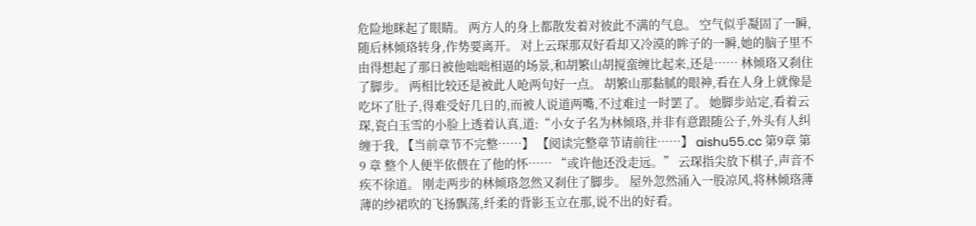危险地眯起了眼睛。 两方人的身上都散发着对彼此不满的气息。 空气似乎凝固了一瞬,随后林倾珞转身,作势要离开。 对上云琛那双好看却又冷漠的眸子的一瞬,她的脑子里不由得想起了那日被他咄咄相逼的场景,和胡繁山胡搅蛮缠比起来,还是…… 林倾珞又刹住了脚步。 两相比较还是被此人呛两句好一点。 胡繁山那黏腻的眼神,看在人身上就像是吃坏了肚子,得难受好几日的,而被人说道两嘴,不过难过一时罢了。 她脚步站定,看着云琛,瓷白玉雪的小脸上透着认真,道:“小女子名为林倾珞,并非有意跟随公子,外头有人纠缠于我, 【当前章节不完整……】 【阅读完整章节请前往……】 aishu55.cc 第9章 第 9 章 整个人便半依偎在了他的怀…… “或许他还没走远。” 云琛指尖放下棋子,声音不疾不徐道。 刚走两步的林倾珞忽然又刹住了脚步。 屋外忽然涌入一股凉风,将林倾珞薄薄的纱裙吹的飞扬飘荡,纤柔的背影玉立在那,说不出的好看。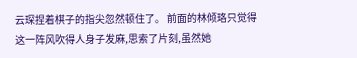云琛捏着棋子的指尖忽然顿住了。 前面的林倾珞只觉得这一阵风吹得人身子发麻,思索了片刻,虽然她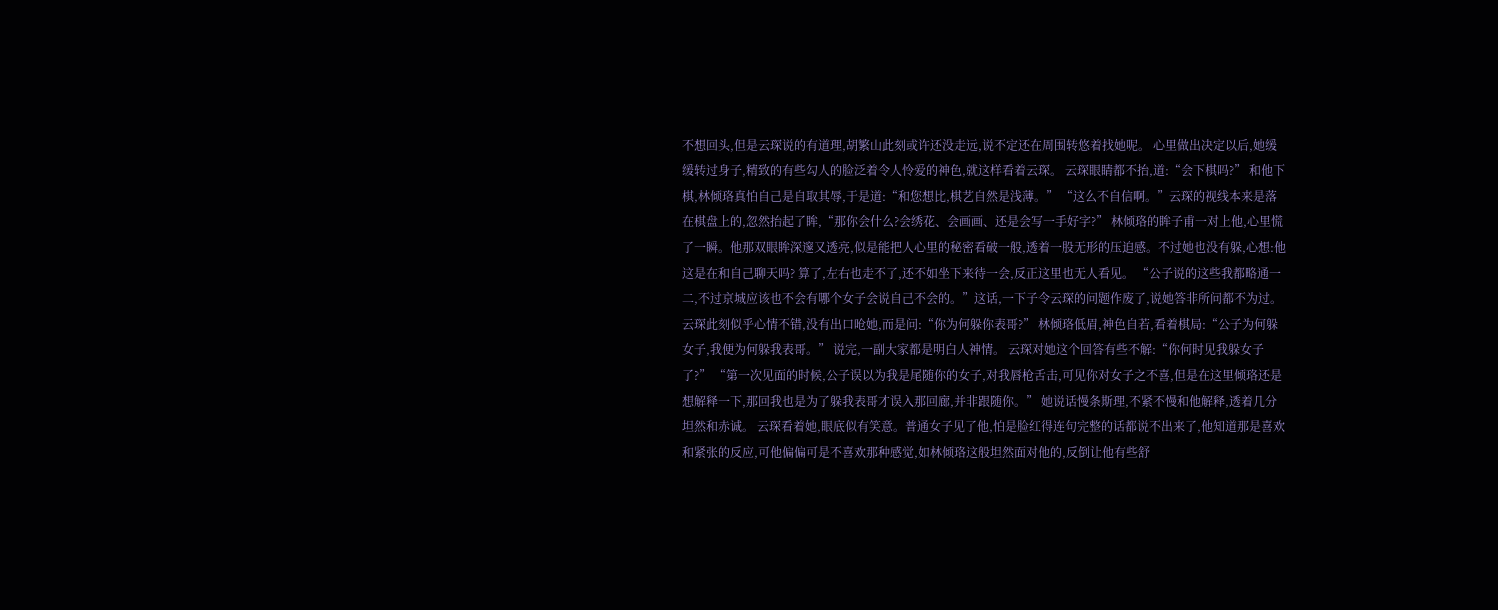不想回头,但是云琛说的有道理,胡繁山此刻或许还没走远,说不定还在周围转悠着找她呢。 心里做出决定以后,她缓缓转过身子,精致的有些勾人的脸泛着令人怜爱的神色,就这样看着云琛。 云琛眼睛都不抬,道:“会下棋吗?” 和他下棋,林倾珞真怕自己是自取其辱,于是道:“和您想比,棋艺自然是浅薄。” “这么不自信啊。”云琛的视线本来是落在棋盘上的,忽然抬起了眸,“那你会什么?会绣花、会画画、还是会写一手好字?” 林倾珞的眸子甫一对上他,心里慌了一瞬。他那双眼眸深邃又透亮,似是能把人心里的秘密看破一般,透着一股无形的压迫感。不过她也没有躲,心想:他这是在和自己聊天吗? 算了,左右也走不了,还不如坐下来待一会,反正这里也无人看见。 “公子说的这些我都略通一二,不过京城应该也不会有哪个女子会说自己不会的。”这话,一下子令云琛的问题作废了,说她答非所问都不为过。 云琛此刻似乎心情不错,没有出口呛她,而是问:“你为何躲你表哥?” 林倾珞低眉,神色自若,看着棋局:“公子为何躲女子,我便为何躲我表哥。” 说完,一副大家都是明白人神情。 云琛对她这个回答有些不解:“你何时见我躲女子了?” “第一次见面的时候,公子误以为我是尾随你的女子,对我唇枪舌击,可见你对女子之不喜,但是在这里倾珞还是想解释一下,那回我也是为了躲我表哥才误入那回廊,并非跟随你。” 她说话慢条斯理,不紧不慢和他解释,透着几分坦然和赤诚。 云琛看着她,眼底似有笑意。普通女子见了他,怕是脸红得连句完整的话都说不出来了,他知道那是喜欢和紧张的反应,可他偏偏可是不喜欢那种感觉,如林倾珞这般坦然面对他的,反倒让他有些舒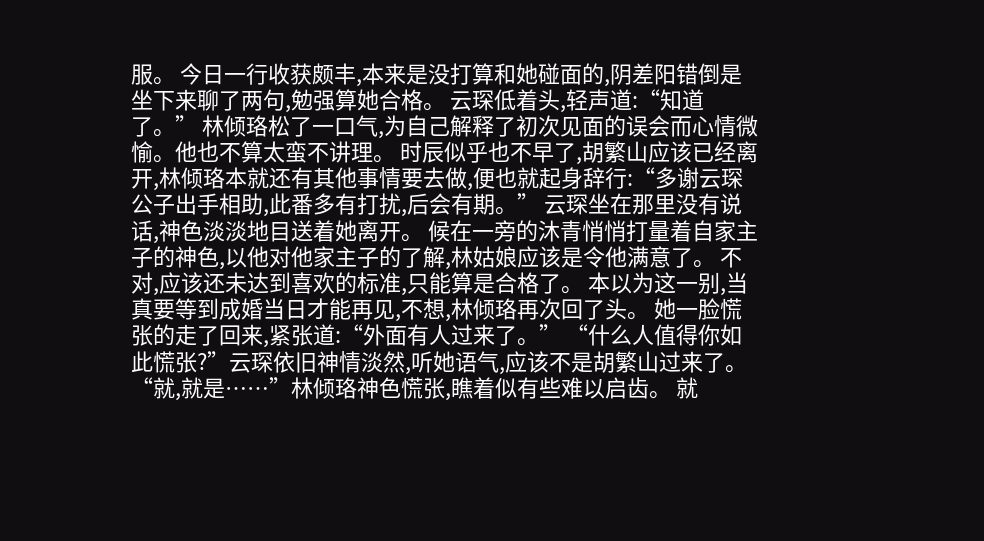服。 今日一行收获颇丰,本来是没打算和她碰面的,阴差阳错倒是坐下来聊了两句,勉强算她合格。 云琛低着头,轻声道:“知道了。” 林倾珞松了一口气,为自己解释了初次见面的误会而心情微愉。他也不算太蛮不讲理。 时辰似乎也不早了,胡繁山应该已经离开,林倾珞本就还有其他事情要去做,便也就起身辞行:“多谢云琛公子出手相助,此番多有打扰,后会有期。” 云琛坐在那里没有说话,神色淡淡地目送着她离开。 候在一旁的沐青悄悄打量着自家主子的神色,以他对他家主子的了解,林姑娘应该是令他满意了。 不对,应该还未达到喜欢的标准,只能算是合格了。 本以为这一别,当真要等到成婚当日才能再见,不想,林倾珞再次回了头。 她一脸慌张的走了回来,紧张道:“外面有人过来了。” “什么人值得你如此慌张?”云琛依旧神情淡然,听她语气,应该不是胡繁山过来了。 “就,就是……”林倾珞神色慌张,瞧着似有些难以启齿。 就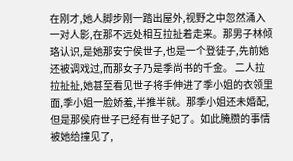在刚才,她人脚步刚一踏出屋外,视野之中忽然涌入一对人影,在那不远处相互拉扯着走来。那男子林倾珞认识,是她那安宁侯世子,也是一个登徒子,先前她还被调戏过,而那女子乃是季尚书的千金。 二人拉拉扯扯,她甚至看见世子将手伸进了季小姐的衣领里面,季小姐一脸娇羞,半推半就。那季小姐还未婚配,但是那侯府世子已经有世子妃了。如此腌臜的事情被她给撞见了,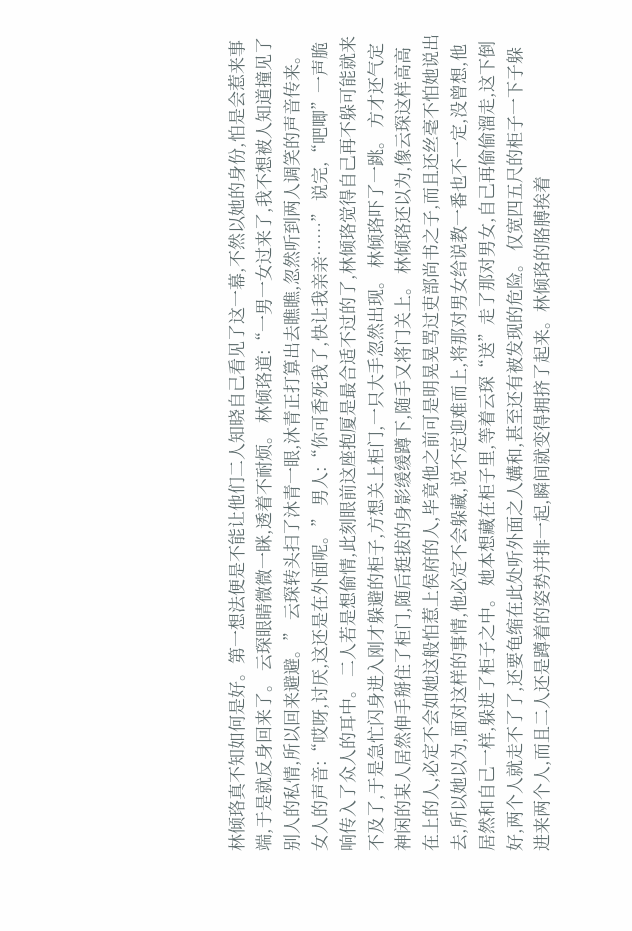林倾珞真不知如何是好。第一想法便是不能让他们二人知晓自己看见了这一幕,不然以她的身份,怕是会惹来事端,于是就反身回来了。 云琛眼睛微微一眯,透着不耐烦。 林倾珞道:“一男一女过来了,我不想被人知道撞见了别人的私情,所以回来避避。” 云琛转头扫了沐青一眼,沐青正打算出去瞧瞧,忽然听到两人调笑的声音传来。 女人的声音:“哎呀,讨厌,这还是在外面呢。” 男人:“你可香死我了,快让我亲亲……” 说完,“吧唧”一声脆响传入了众人的耳中。 二人若是想偷情,此刻眼前这座抱厦是最合适不过的了,林倾珞觉得自己再不躲可能就来不及了,于是急忙闪身进入刚才躲避的柜子,方想关上柜门,一只大手忽然出现。 林倾珞吓了一跳。 方才还气定神闲的某人居然伸手掰住了柜门,随后挺拔的身影缓缓蹲下,随手又将门关上。 林倾珞还以为,像云琛这样高高在上的人,必定不会如她这般怕惹上侯府的人,毕竟他之前可是明晃晃骂过吏部尚书之子,而且还丝毫不怕她说出去,所以她以为,面对这样的事情,他必定不会躲藏,说不定迎难而上,将那对男女给说教一番也不一定,没曾想,他居然和自己一样,躲进了柜子之中。 她本想藏在柜子里,等着云琛“送”走了那对男女,自己再偷偷溜走,这下倒好,两个人就走不了了,还要龟缩在此处听外面之人媾和,甚至还有被发现的危险。 仅宽四五尺的柜子一下子躲进来两个人,而且二人还是蹲着的姿势并排一起,瞬间就变得拥挤了起来。林倾珞的胳膊挨着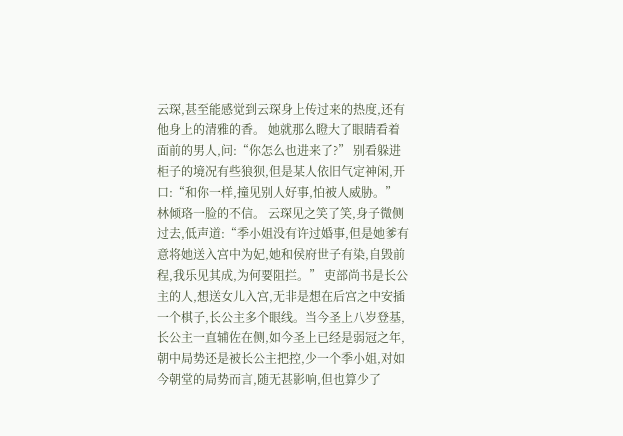云琛,甚至能感觉到云琛身上传过来的热度,还有他身上的清雅的香。 她就那么瞪大了眼睛看着面前的男人,问:“你怎么也进来了?” 别看躲进柜子的境况有些狼狈,但是某人依旧气定神闲,开口:“和你一样,撞见别人好事,怕被人威胁。” 林倾珞一脸的不信。 云琛见之笑了笑,身子微侧过去,低声道:“季小姐没有许过婚事,但是她爹有意将她送入宫中为妃,她和侯府世子有染,自毁前程,我乐见其成,为何要阻拦。” 吏部尚书是长公主的人,想送女儿入宫,无非是想在后宫之中安插一个棋子,长公主多个眼线。当今圣上八岁登基,长公主一直辅佐在侧,如今圣上已经是弱冠之年,朝中局势还是被长公主把控,少一个季小姐,对如今朝堂的局势而言,随无甚影响,但也算少了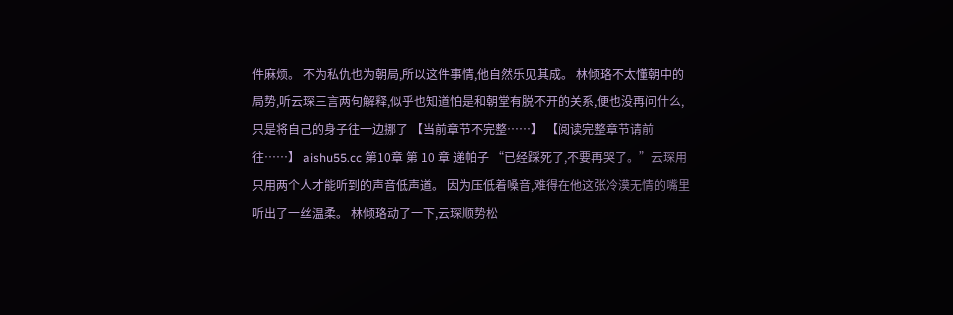件麻烦。 不为私仇也为朝局,所以这件事情,他自然乐见其成。 林倾珞不太懂朝中的局势,听云琛三言两句解释,似乎也知道怕是和朝堂有脱不开的关系,便也没再问什么,只是将自己的身子往一边挪了 【当前章节不完整……】 【阅读完整章节请前往……】 aishu55.cc 第10章 第 10 章 递帕子 “已经踩死了,不要再哭了。”云琛用只用两个人才能听到的声音低声道。 因为压低着嗓音,难得在他这张冷漠无情的嘴里听出了一丝温柔。 林倾珞动了一下,云琛顺势松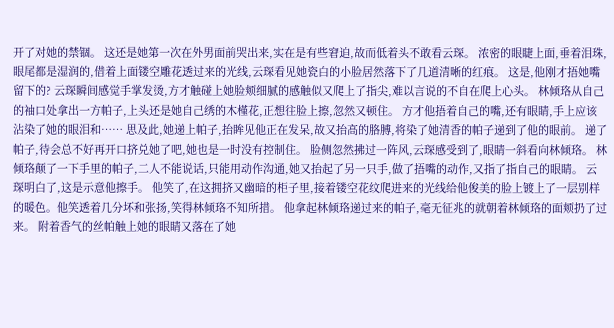开了对她的禁锢。 这还是她第一次在外男面前哭出来,实在是有些窘迫,故而低着头不敢看云琛。 浓密的眼睫上面,垂着泪珠,眼尾都是湿润的,借着上面镂空雕花透过来的光线,云琛看见她瓷白的小脸居然落下了几道清晰的红痕。 这是,他刚才捂她嘴留下的? 云琛瞬间感觉手掌发烫,方才触碰上她脸颊细腻的感触似又爬上了指尖,难以言说的不自在爬上心头。 林倾珞从自己的袖口处拿出一方帕子,上头还是她自己绣的木槿花,正想往脸上擦,忽然又顿住。 方才他捂着自己的嘴,还有眼睛,手上应该沾染了她的眼泪和…… 思及此,她递上帕子,抬眸见他正在发呆,故又抬高的胳膊,将染了她清香的帕子递到了他的眼前。 递了帕子,待会总不好再开口挤兑她了吧,她也是一时没有控制住。 脸侧忽然拂过一阵风,云琛感受到了,眼睛一斜看向林倾珞。 林倾珞颠了一下手里的帕子,二人不能说话,只能用动作沟通,她又抬起了另一只手,做了捂嘴的动作,又指了指自己的眼睛。 云琛明白了,这是示意他擦手。 他笑了,在这拥挤又幽暗的柜子里,接着镂空花纹爬进来的光线给他俊美的脸上镀上了一层别样的暖色。他笑透着几分坏和张扬,笑得林倾珞不知所措。 他拿起林倾珞递过来的帕子,毫无征兆的就朝着林倾珞的面颊扔了过来。 附着香气的丝帕触上她的眼睛又落在了她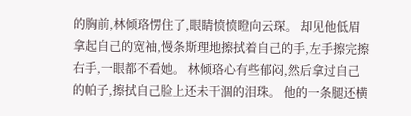的胸前,林倾珞愣住了,眼睛愤愤瞪向云琛。 却见他低眉拿起自己的宽袖,慢条斯理地擦拭着自己的手,左手擦完擦右手,一眼都不看她。 林倾珞心有些郁闷,然后拿过自己的帕子,擦拭自己脸上还未干涸的泪珠。 他的一条腿还横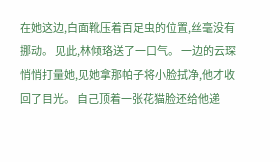在她这边,白面靴压着百足虫的位置,丝毫没有挪动。 见此,林倾珞送了一口气。 一边的云琛悄悄打量她,见她拿那帕子将小脸拭净,他才收回了目光。 自己顶着一张花猫脸还给他递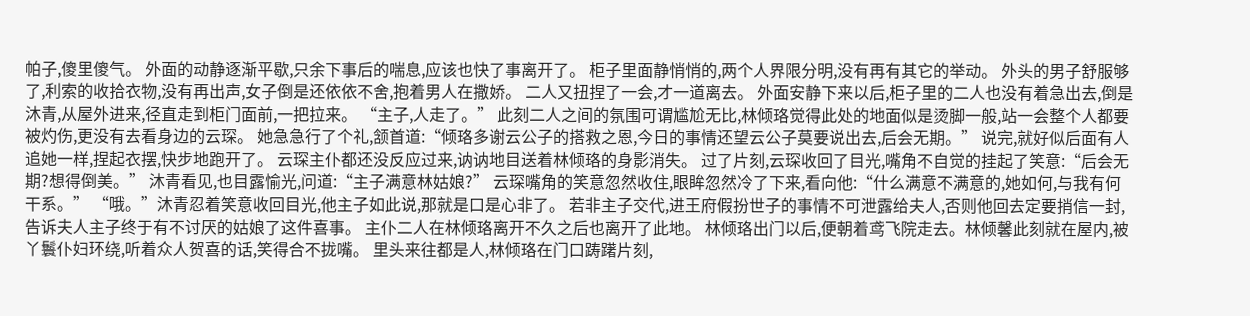帕子,傻里傻气。 外面的动静逐渐平歇,只余下事后的喘息,应该也快了事离开了。 柜子里面静悄悄的,两个人界限分明,没有再有其它的举动。 外头的男子舒服够了,利索的收拾衣物,没有再出声,女子倒是还依依不舍,抱着男人在撒娇。 二人又扭捏了一会,才一道离去。 外面安静下来以后,柜子里的二人也没有着急出去,倒是沐青,从屋外进来,径直走到柜门面前,一把拉来。 “主子,人走了。” 此刻二人之间的氛围可谓尴尬无比,林倾珞觉得此处的地面似是烫脚一般,站一会整个人都要被灼伤,更没有去看身边的云琛。 她急急行了个礼,颔首道:“倾珞多谢云公子的搭救之恩,今日的事情还望云公子莫要说出去,后会无期。” 说完,就好似后面有人追她一样,捏起衣摆,快步地跑开了。 云琛主仆都还没反应过来,讷讷地目送着林倾珞的身影消失。 过了片刻,云琛收回了目光,嘴角不自觉的挂起了笑意:“后会无期?想得倒美。” 沐青看见,也目露愉光,问道:“主子满意林姑娘?” 云琛嘴角的笑意忽然收住,眼眸忽然冷了下来,看向他:“什么满意不满意的,她如何,与我有何干系。” “哦。”沐青忍着笑意收回目光,他主子如此说,那就是口是心非了。 若非主子交代,进王府假扮世子的事情不可泄露给夫人,否则他回去定要捎信一封,告诉夫人主子终于有不讨厌的姑娘了这件喜事。 主仆二人在林倾珞离开不久之后也离开了此地。 林倾珞出门以后,便朝着鸢飞院走去。林倾馨此刻就在屋内,被丫鬟仆妇环绕,听着众人贺喜的话,笑得合不拢嘴。 里头来往都是人,林倾珞在门口踌躇片刻,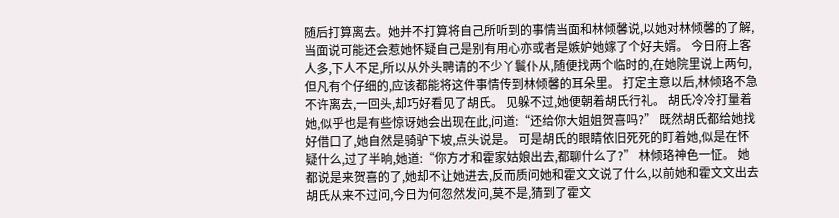随后打算离去。她并不打算将自己所听到的事情当面和林倾馨说,以她对林倾馨的了解,当面说可能还会惹她怀疑自己是别有用心亦或者是嫉妒她嫁了个好夫婿。 今日府上客人多,下人不足,所以从外头聘请的不少丫鬟仆从,随便找两个临时的,在她院里说上两句,但凡有个仔细的,应该都能将这件事情传到林倾馨的耳朵里。 打定主意以后,林倾珞不急不许离去,一回头,却巧好看见了胡氏。 见躲不过,她便朝着胡氏行礼。 胡氏冷冷打量着她,似乎也是有些惊讶她会出现在此,问道:“还给你大姐姐贺喜吗?” 既然胡氏都给她找好借口了,她自然是骑驴下坡,点头说是。 可是胡氏的眼睛依旧死死的盯着她,似是在怀疑什么,过了半晌,她道:“你方才和霍家姑娘出去,都聊什么了?” 林倾珞神色一怔。 她都说是来贺喜的了,她却不让她进去,反而质问她和霍文文说了什么,以前她和霍文文出去胡氏从来不过问,今日为何忽然发问,莫不是,猜到了霍文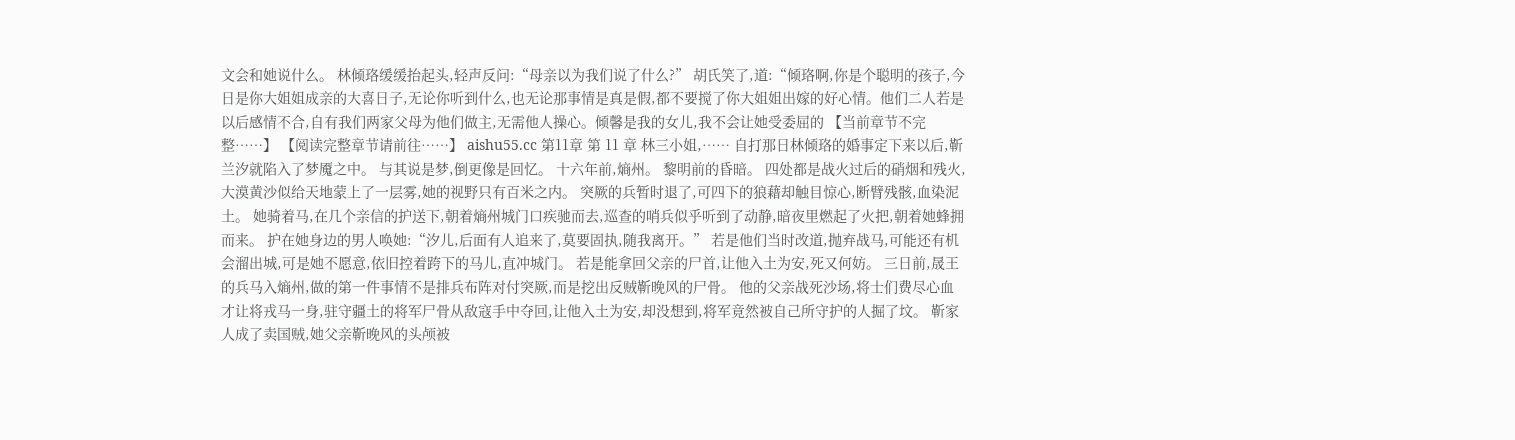文会和她说什么。 林倾珞缓缓抬起头,轻声反问:“母亲以为我们说了什么?” 胡氏笑了,道:“倾珞啊,你是个聪明的孩子,今日是你大姐姐成亲的大喜日子,无论你听到什么,也无论那事情是真是假,都不要搅了你大姐姐出嫁的好心情。他们二人若是以后感情不合,自有我们两家父母为他们做主,无需他人操心。倾馨是我的女儿,我不会让她受委屈的 【当前章节不完整……】 【阅读完整章节请前往……】 aishu55.cc 第11章 第 11 章 林三小姐,…… 自打那日林倾珞的婚事定下来以后,靳兰汐就陷入了梦魇之中。 与其说是梦,倒更像是回忆。 十六年前,熵州。 黎明前的昏暗。 四处都是战火过后的硝烟和残火,大漠黄沙似给天地蒙上了一层雾,她的视野只有百米之内。 突厥的兵暂时退了,可四下的狼藉却触目惊心,断臂残骸,血染泥土。 她骑着马,在几个亲信的护送下,朝着熵州城门口疾驰而去,巡查的哨兵似乎听到了动静,暗夜里燃起了火把,朝着她蜂拥而来。 护在她身边的男人唤她:“汐儿,后面有人追来了,莫要固执,随我离开。” 若是他们当时改道,抛弃战马,可能还有机会溜出城,可是她不愿意,依旧控着跨下的马儿,直冲城门。 若是能拿回父亲的尸首,让他入土为安,死又何妨。 三日前,晟王的兵马入熵州,做的第一件事情不是排兵布阵对付突厥,而是挖出反贼靳晚风的尸骨。 他的父亲战死沙场,将士们费尽心血才让将戎马一身,驻守疆土的将军尸骨从敌寇手中夺回,让他入土为安,却没想到,将军竟然被自己所守护的人掘了坟。 靳家人成了卖国贼,她父亲靳晚风的头颅被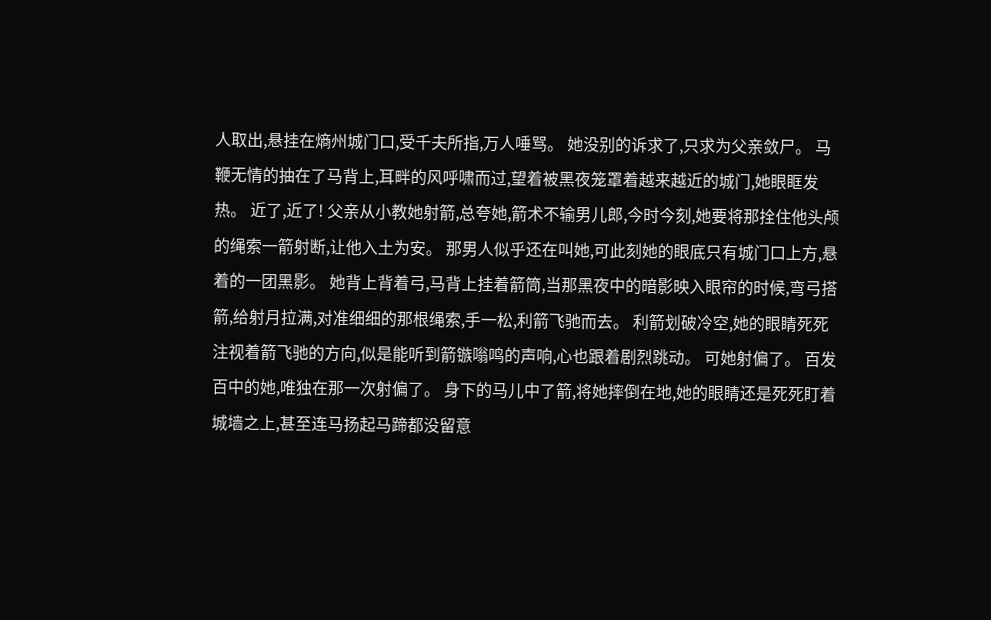人取出,悬挂在熵州城门口,受千夫所指,万人唾骂。 她没别的诉求了,只求为父亲敛尸。 马鞭无情的抽在了马背上,耳畔的风呼啸而过,望着被黑夜笼罩着越来越近的城门,她眼眶发热。 近了,近了! 父亲从小教她射箭,总夸她,箭术不输男儿郎,今时今刻,她要将那拴住他头颅的绳索一箭射断,让他入土为安。 那男人似乎还在叫她,可此刻她的眼底只有城门口上方,悬着的一团黑影。 她背上背着弓,马背上挂着箭筒,当那黑夜中的暗影映入眼帘的时候,弯弓搭箭,给射月拉满,对准细细的那根绳索,手一松,利箭飞驰而去。 利箭划破冷空,她的眼睛死死注视着箭飞驰的方向,似是能听到箭镞嗡鸣的声响,心也跟着剧烈跳动。 可她射偏了。 百发百中的她,唯独在那一次射偏了。 身下的马儿中了箭,将她摔倒在地,她的眼睛还是死死盯着城墙之上,甚至连马扬起马蹄都没留意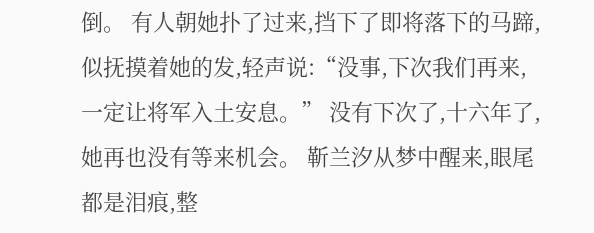倒。 有人朝她扑了过来,挡下了即将落下的马蹄,似抚摸着她的发,轻声说:“没事,下次我们再来,一定让将军入土安息。” 没有下次了,十六年了,她再也没有等来机会。 靳兰汐从梦中醒来,眼尾都是泪痕,整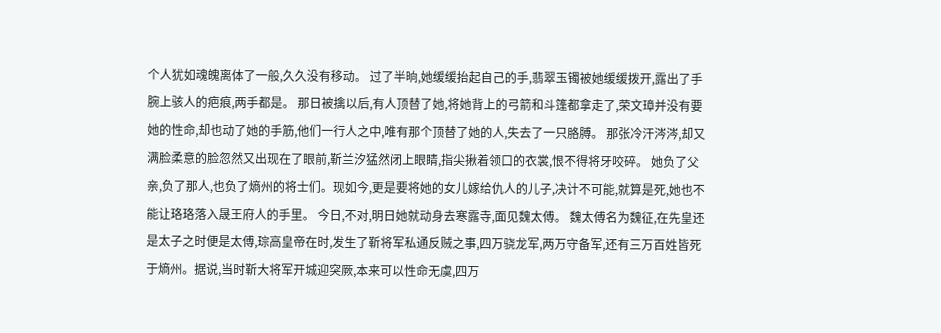个人犹如魂魄离体了一般,久久没有移动。 过了半晌,她缓缓抬起自己的手,翡翠玉镯被她缓缓拨开,露出了手腕上骇人的疤痕,两手都是。 那日被擒以后,有人顶替了她,将她背上的弓箭和斗篷都拿走了,荣文璋并没有要她的性命,却也动了她的手筋,他们一行人之中,唯有那个顶替了她的人,失去了一只胳膊。 那张冷汗涔涔,却又满脸柔意的脸忽然又出现在了眼前,靳兰汐猛然闭上眼睛,指尖揪着领口的衣裳,恨不得将牙咬碎。 她负了父亲,负了那人,也负了熵州的将士们。现如今,更是要将她的女儿嫁给仇人的儿子,决计不可能,就算是死,她也不能让珞珞落入晟王府人的手里。 今日,不对,明日她就动身去寒露寺,面见魏太傅。 魏太傅名为魏征,在先皇还是太子之时便是太傅,琮高皇帝在时,发生了靳将军私通反贼之事,四万骁龙军,两万守备军,还有三万百姓皆死于熵州。据说,当时靳大将军开城迎突厥,本来可以性命无虞,四万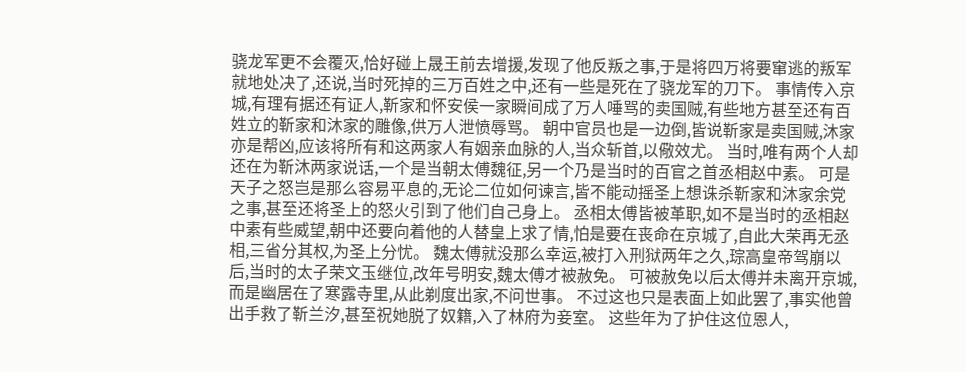骁龙军更不会覆灭,恰好碰上晟王前去增援,发现了他反叛之事,于是将四万将要窜逃的叛军就地处决了,还说,当时死掉的三万百姓之中,还有一些是死在了骁龙军的刀下。 事情传入京城,有理有据还有证人,靳家和怀安侯一家瞬间成了万人唾骂的卖国贼,有些地方甚至还有百姓立的靳家和沐家的雕像,供万人泄愤辱骂。 朝中官员也是一边倒,皆说靳家是卖国贼,沐家亦是帮凶,应该将所有和这两家人有姻亲血脉的人,当众斩首,以儆效尤。 当时,唯有两个人却还在为靳沐两家说话,一个是当朝太傅魏征,另一个乃是当时的百官之首丞相赵中素。 可是天子之怒岂是那么容易平息的,无论二位如何谏言,皆不能动摇圣上想诛杀靳家和沐家余党之事,甚至还将圣上的怒火引到了他们自己身上。 丞相太傅皆被革职,如不是当时的丞相赵中素有些威望,朝中还要向着他的人替皇上求了情,怕是要在丧命在京城了,自此大荣再无丞相,三省分其权,为圣上分忧。 魏太傅就没那么幸运,被打入刑狱两年之久,琮高皇帝驾崩以后,当时的太子荣文玉继位,改年号明安,魏太傅才被赦免。 可被赦免以后太傅并未离开京城,而是幽居在了寒露寺里,从此剃度出家,不问世事。 不过这也只是表面上如此罢了,事实他曾出手救了靳兰汐,甚至祝她脱了奴籍,入了林府为妾室。 这些年为了护住这位恩人,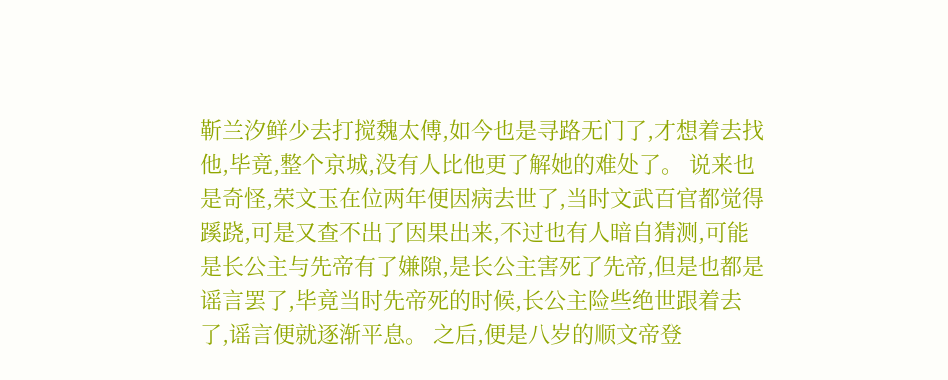靳兰汐鲜少去打搅魏太傅,如今也是寻路无门了,才想着去找他,毕竟,整个京城,没有人比他更了解她的难处了。 说来也是奇怪,荣文玉在位两年便因病去世了,当时文武百官都觉得蹊跷,可是又查不出了因果出来,不过也有人暗自猜测,可能是长公主与先帝有了嫌隙,是长公主害死了先帝,但是也都是谣言罢了,毕竟当时先帝死的时候,长公主险些绝世跟着去了,谣言便就逐渐平息。 之后,便是八岁的顺文帝登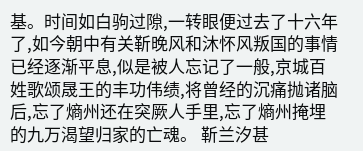基。时间如白驹过隙,一转眼便过去了十六年了,如今朝中有关靳晚风和沐怀风叛国的事情已经逐渐平息,似是被人忘记了一般,京城百姓歌颂晟王的丰功伟绩,将曾经的沉痛抛诸脑后,忘了熵州还在突厥人手里,忘了熵州掩埋的九万渴望归家的亡魂。 靳兰汐甚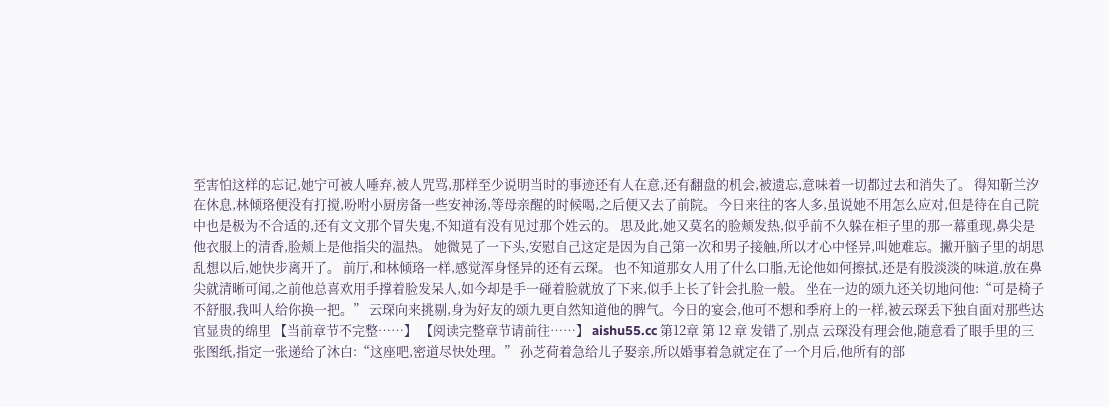至害怕这样的忘记,她宁可被人唾弃,被人咒骂,那样至少说明当时的事迹还有人在意,还有翻盘的机会,被遗忘,意味着一切都过去和消失了。 得知靳兰汐在休息,林倾珞便没有打搅,吩咐小厨房备一些安神汤,等母亲醒的时候喝,之后便又去了前院。 今日来往的客人多,虽说她不用怎么应对,但是待在自己院中也是极为不合适的,还有文文那个冒失鬼,不知道有没有见过那个姓云的。 思及此,她又莫名的脸颊发热,似乎前不久躲在柜子里的那一幕重现,鼻尖是他衣服上的清香,脸颊上是他指尖的温热。 她微晃了一下头,安慰自己这定是因为自己第一次和男子接触,所以才心中怪异,叫她难忘。撇开脑子里的胡思乱想以后,她快步离开了。 前厅,和林倾珞一样,感觉浑身怪异的还有云琛。 也不知道那女人用了什么口脂,无论他如何擦拭,还是有股淡淡的味道,放在鼻尖就清晰可闻,之前他总喜欢用手撑着脸发呆人,如今却是手一碰着脸就放了下来,似手上长了针会扎脸一般。 坐在一边的颂九还关切地问他:“可是椅子不舒服,我叫人给你换一把。” 云琛向来挑剔,身为好友的颂九更自然知道他的脾气。今日的宴会,他可不想和季府上的一样,被云琛丢下独自面对那些达官显贵的绵里 【当前章节不完整……】 【阅读完整章节请前往……】 aishu55.cc 第12章 第 12 章 发错了,别点 云琛没有理会他,随意看了眼手里的三张图纸,指定一张递给了沐白:“这座吧,密道尽快处理。” 孙芝荷着急给儿子娶亲,所以婚事着急就定在了一个月后,他所有的部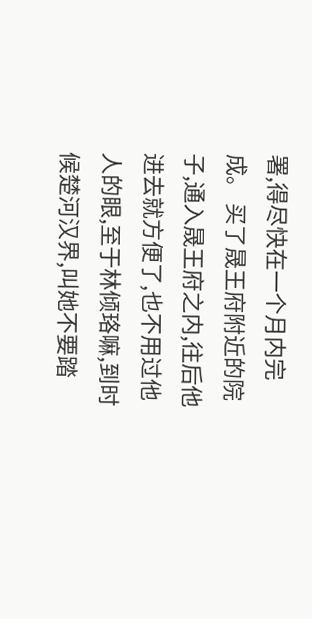署,得尽快在一个月内完成。 买了晟王府附近的院子,通入晟王府之内,往后他进去就方便了,也不用过他人的眼,至于林倾珞嘛,到时候楚河汉界,叫她不要踏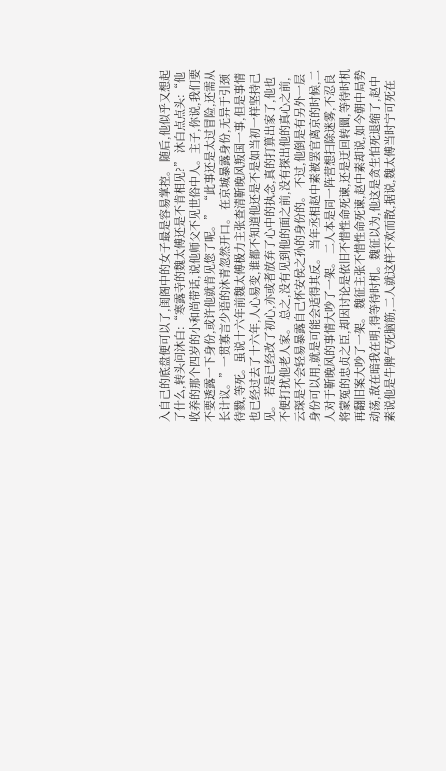入自己的底盘便可以了,闺阁中的女子最是容易掌控。 随后,他似乎又想起了什么,转头问沐白:“寒露寺的魏太傅还是不肯相见?” 沐白点点头:“他收养的那个四岁的小和尚带话,说他师父不见世俗中人。主子,你说,我们要不要透露一下身份,或许他就肯见您了呢。” “此事还是太过冒险,还需从长计议。”一贯寡言少语的沐青忽然开口。 在京城暴露身份,无异于引颈待戮,等死。虽说十六年前魏太傅极力主张查清靳晚风叛国一事,但是事情也已经过去了十六年,人心易变,谁都不知道他还是不是如当初一样坚持己见。 若是已经改了初心,亦或者放弃了心中的执念,真的打算出家了,他也不便打扰他老人家。 总之,没有见到他的面之前,没有探出他的真心之前,云琛是不会轻易暴露自己怀安侯之孙的身份的。 不过,他倒是有另外一层身份可以用,就是可能会适得其反。 当年丞相赵中素被罢官离京的时候,二人对于靳晚风的事情大吵了一架。 二人本是同一阵营想扫除迷雾,不忍良将蒙冤的忠贞之臣,却因讨论是依旧不惜性命死谏,还是迂回转圜,等待时机再翻旧案大吵了一架。 魏征主张不惜性命死谏,赵中素却说,如今朝中局势动荡,敌在暗我在明,得等待时机。魏征以为,他这是贪生怕死退缩了,赵中素说他是牛脾气死脑筋,二人就这样不欢而散,据说,魏太傅当时宁可死在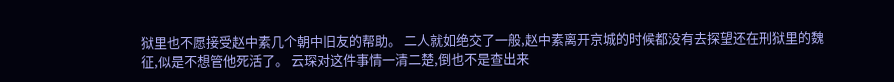狱里也不愿接受赵中素几个朝中旧友的帮助。 二人就如绝交了一般,赵中素离开京城的时候都没有去探望还在刑狱里的魏征,似是不想管他死活了。 云琛对这件事情一清二楚,倒也不是查出来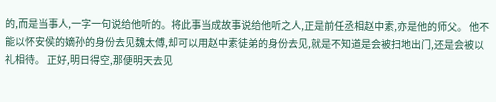的,而是当事人,一字一句说给他听的。将此事当成故事说给他听之人,正是前任丞相赵中素,亦是他的师父。 他不能以怀安侯的嫡孙的身份去见魏太傅,却可以用赵中素徒弟的身份去见,就是不知道是会被扫地出门,还是会被以礼相待。 正好,明日得空,那便明天去见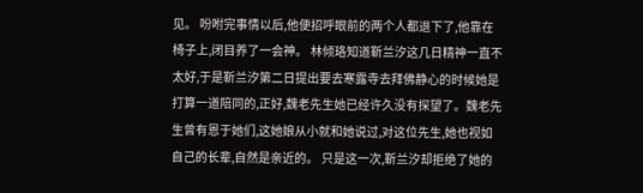见。 吩咐完事情以后,他便招呼眼前的两个人都退下了,他靠在椅子上,闭目养了一会神。 林倾珞知道靳兰汐这几日精神一直不太好,于是靳兰汐第二日提出要去寒露寺去拜佛静心的时候她是打算一道陪同的,正好,魏老先生她已经许久没有探望了。魏老先生曾有恩于她们,这她娘从小就和她说过,对这位先生,她也视如自己的长辈,自然是亲近的。 只是这一次,靳兰汐却拒绝了她的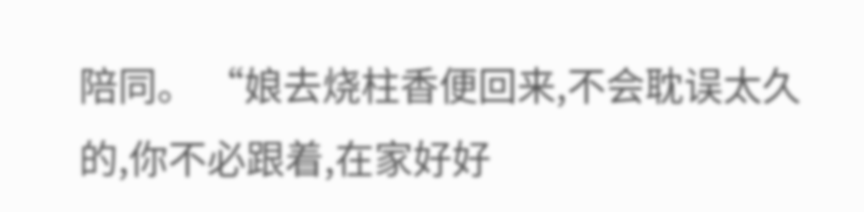陪同。 “娘去烧柱香便回来,不会耽误太久的,你不必跟着,在家好好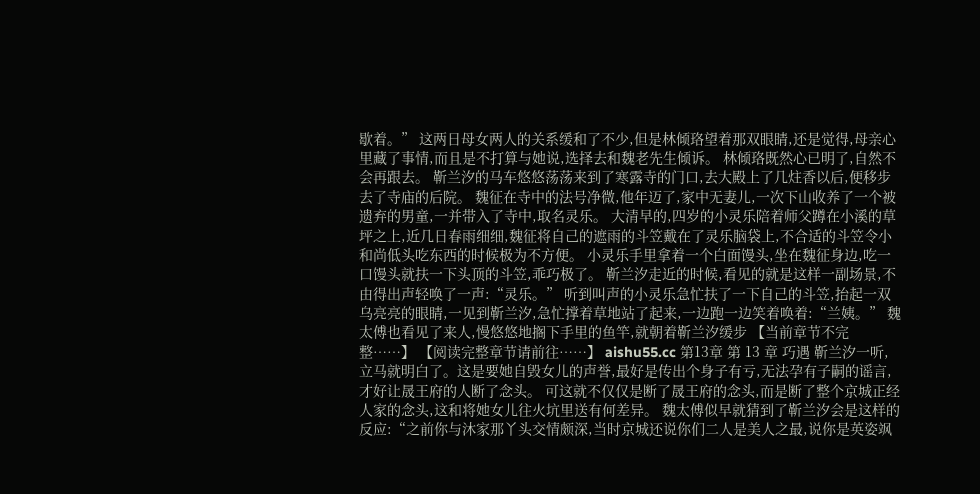歇着。” 这两日母女两人的关系缓和了不少,但是林倾珞望着那双眼睛,还是觉得,母亲心里藏了事情,而且是不打算与她说,选择去和魏老先生倾诉。 林倾珞既然心已明了,自然不会再跟去。 靳兰汐的马车悠悠荡荡来到了寒露寺的门口,去大殿上了几炷香以后,便移步去了寺庙的后院。 魏征在寺中的法号净微,他年迈了,家中无妻儿,一次下山收养了一个被遗弃的男童,一并带入了寺中,取名灵乐。 大清早的,四岁的小灵乐陪着师父蹲在小溪的草坪之上,近几日春雨细细,魏征将自己的遮雨的斗笠戴在了灵乐脑袋上,不合适的斗笠令小和尚低头吃东西的时候极为不方便。 小灵乐手里拿着一个白面馒头,坐在魏征身边,吃一口馒头就扶一下头顶的斗笠,乖巧极了。 靳兰汐走近的时候,看见的就是这样一副场景,不由得出声轻唤了一声:“灵乐。” 听到叫声的小灵乐急忙扶了一下自己的斗笠,抬起一双乌亮亮的眼睛,一见到靳兰汐,急忙撑着草地站了起来,一边跑一边笑着唤着:“兰姨。” 魏太傅也看见了来人,慢悠悠地搁下手里的鱼竿,就朝着靳兰汐缓步 【当前章节不完整……】 【阅读完整章节请前往……】 aishu55.cc 第13章 第 13 章 巧遇 靳兰汐一听,立马就明白了。这是要她自毁女儿的声誉,最好是传出个身子有亏,无法孕有子嗣的谣言,才好让晟王府的人断了念头。 可这就不仅仅是断了晟王府的念头,而是断了整个京城正经人家的念头,这和将她女儿往火坑里送有何差异。 魏太傅似早就猜到了靳兰汐会是这样的反应:“之前你与沐家那丫头交情颇深,当时京城还说你们二人是美人之最,说你是英姿飒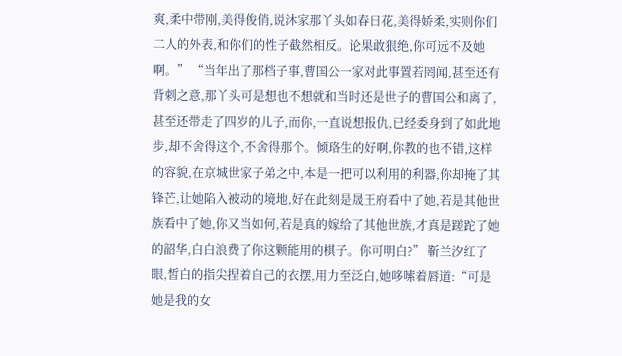爽,柔中带刚,美得俊俏,说沐家那丫头如春日花,美得娇柔,实则你们二人的外表,和你们的性子截然相反。论果敢狠绝,你可远不及她啊。” “当年出了那档子事,曹国公一家对此事置若罔闻,甚至还有背刺之意,那丫头可是想也不想就和当时还是世子的曹国公和离了,甚至还带走了四岁的儿子,而你,一直说想报仇,已经委身到了如此地步,却不舍得这个,不舍得那个。倾珞生的好啊,你教的也不错,这样的容貌,在京城世家子弟之中,本是一把可以利用的利器,你却掩了其锋芒,让她陷入被动的境地,好在此刻是晟王府看中了她,若是其他世族看中了她,你又当如何,若是真的嫁给了其他世族,才真是蹉跎了她的韶华,白白浪费了你这颗能用的棋子。你可明白?” 靳兰汐红了眼,皙白的指尖捏着自己的衣摆,用力至泛白,她哆嗦着唇道:“可是她是我的女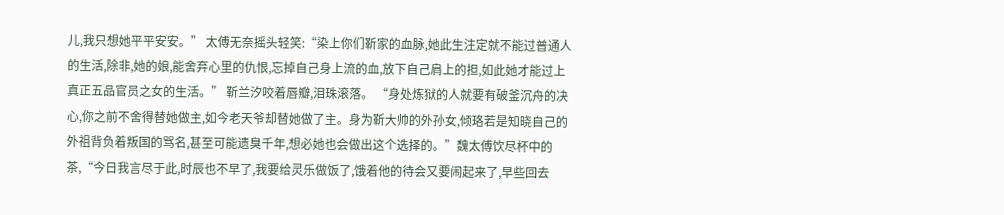儿,我只想她平平安安。” 太傅无奈摇头轻笑:“染上你们靳家的血脉,她此生注定就不能过普通人的生活,除非,她的娘,能舍弃心里的仇恨,忘掉自己身上流的血,放下自己肩上的担,如此她才能过上真正五品官员之女的生活。” 靳兰汐咬着唇瓣,泪珠滚落。 “身处炼狱的人就要有破釜沉舟的决心,你之前不舍得替她做主,如今老天爷却替她做了主。身为靳大帅的外孙女,倾珞若是知晓自己的外祖背负着叛国的骂名,甚至可能遗臭千年,想必她也会做出这个选择的。”魏太傅饮尽杯中的茶,“今日我言尽于此,时辰也不早了,我要给灵乐做饭了,饿着他的待会又要闹起来了,早些回去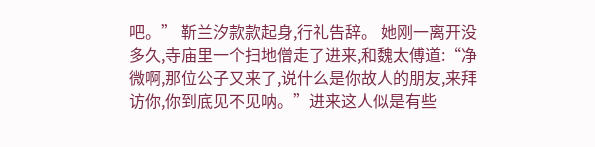吧。” 靳兰汐款款起身,行礼告辞。 她刚一离开没多久,寺庙里一个扫地僧走了进来,和魏太傅道:“净微啊,那位公子又来了,说什么是你故人的朋友,来拜访你,你到底见不见呐。”进来这人似是有些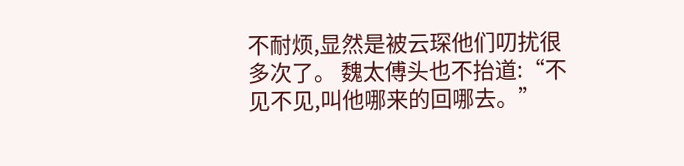不耐烦,显然是被云琛他们叨扰很多次了。 魏太傅头也不抬道:“不见不见,叫他哪来的回哪去。”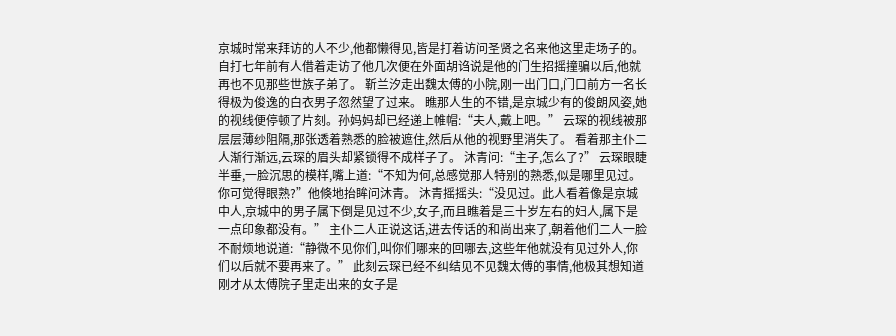京城时常来拜访的人不少,他都懒得见,皆是打着访问圣贤之名来他这里走场子的。自打七年前有人借着走访了他几次便在外面胡诌说是他的门生招摇撞骗以后,他就再也不见那些世族子弟了。 靳兰汐走出魏太傅的小院,刚一出门口,门口前方一名长得极为俊逸的白衣男子忽然望了过来。 瞧那人生的不错,是京城少有的俊朗风姿,她的视线便停顿了片刻。孙妈妈却已经递上帷帽:“夫人,戴上吧。” 云琛的视线被那层层薄纱阻隔,那张透着熟悉的脸被遮住,然后从他的视野里消失了。 看着那主仆二人渐行渐远,云琛的眉头却紧锁得不成样子了。 沐青问:“主子,怎么了?” 云琛眼睫半垂,一脸沉思的模样,嘴上道:“不知为何,总感觉那人特别的熟悉,似是哪里见过。你可觉得眼熟?”他倏地抬眸问沐青。 沐青摇摇头:“没见过。此人看着像是京城中人,京城中的男子属下倒是见过不少,女子,而且瞧着是三十岁左右的妇人,属下是一点印象都没有。” 主仆二人正说这话,进去传话的和尚出来了,朝着他们二人一脸不耐烦地说道:“静微不见你们,叫你们哪来的回哪去,这些年他就没有见过外人,你们以后就不要再来了。” 此刻云琛已经不纠结见不见魏太傅的事情,他极其想知道刚才从太傅院子里走出来的女子是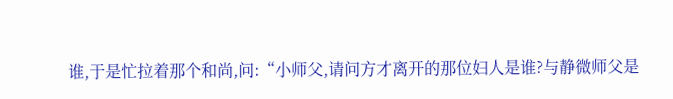谁,于是忙拉着那个和尚,问:“小师父,请问方才离开的那位妇人是谁?与静微师父是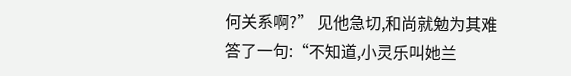何关系啊?” 见他急切,和尚就勉为其难答了一句:“不知道,小灵乐叫她兰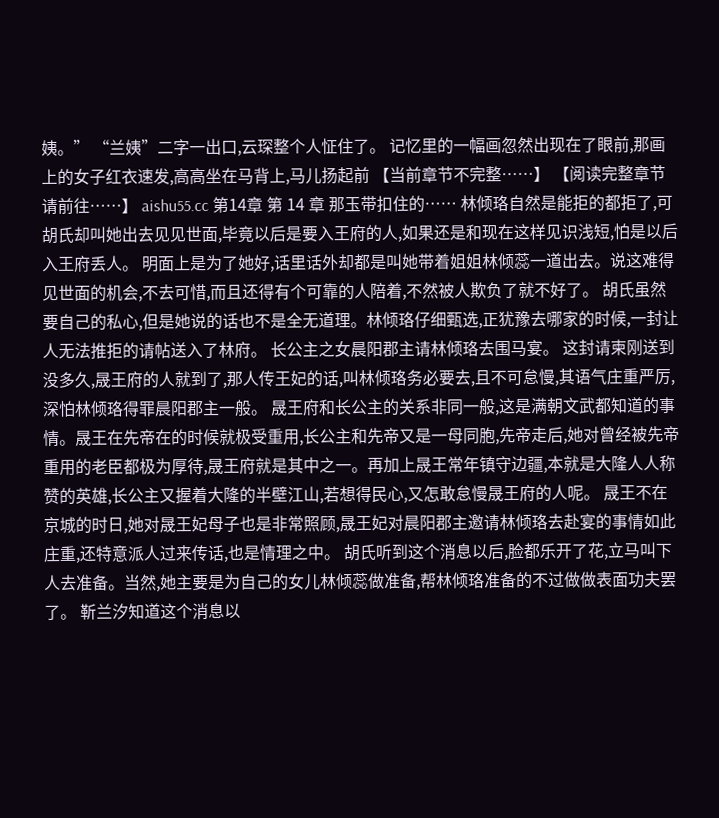姨。” “兰姨”二字一出口,云琛整个人怔住了。 记忆里的一幅画忽然出现在了眼前,那画上的女子红衣速发,高高坐在马背上,马儿扬起前 【当前章节不完整……】 【阅读完整章节请前往……】 aishu55.cc 第14章 第 14 章 那玉带扣住的…… 林倾珞自然是能拒的都拒了,可胡氏却叫她出去见见世面,毕竟以后是要入王府的人,如果还是和现在这样见识浅短,怕是以后入王府丢人。 明面上是为了她好,话里话外却都是叫她带着姐姐林倾蕊一道出去。说这难得见世面的机会,不去可惜,而且还得有个可靠的人陪着,不然被人欺负了就不好了。 胡氏虽然要自己的私心,但是她说的话也不是全无道理。林倾珞仔细甄选,正犹豫去哪家的时候,一封让人无法推拒的请帖送入了林府。 长公主之女晨阳郡主请林倾珞去围马宴。 这封请柬刚送到没多久,晟王府的人就到了,那人传王妃的话,叫林倾珞务必要去,且不可怠慢,其语气庄重严厉,深怕林倾珞得罪晨阳郡主一般。 晟王府和长公主的关系非同一般,这是满朝文武都知道的事情。晟王在先帝在的时候就极受重用,长公主和先帝又是一母同胞,先帝走后,她对曾经被先帝重用的老臣都极为厚待,晟王府就是其中之一。再加上晟王常年镇守边疆,本就是大隆人人称赞的英雄,长公主又握着大隆的半壁江山,若想得民心,又怎敢怠慢晟王府的人呢。 晟王不在京城的时日,她对晟王妃母子也是非常照顾,晟王妃对晨阳郡主邀请林倾珞去赴宴的事情如此庄重,还特意派人过来传话,也是情理之中。 胡氏听到这个消息以后,脸都乐开了花,立马叫下人去准备。当然,她主要是为自己的女儿林倾蕊做准备,帮林倾珞准备的不过做做表面功夫罢了。 靳兰汐知道这个消息以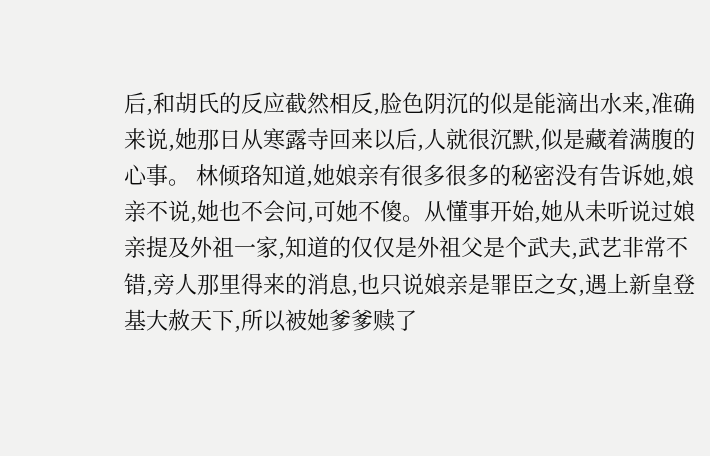后,和胡氏的反应截然相反,脸色阴沉的似是能滴出水来,准确来说,她那日从寒露寺回来以后,人就很沉默,似是藏着满腹的心事。 林倾珞知道,她娘亲有很多很多的秘密没有告诉她,娘亲不说,她也不会问,可她不傻。从懂事开始,她从未听说过娘亲提及外祖一家,知道的仅仅是外祖父是个武夫,武艺非常不错,旁人那里得来的消息,也只说娘亲是罪臣之女,遇上新皇登基大赦天下,所以被她爹爹赎了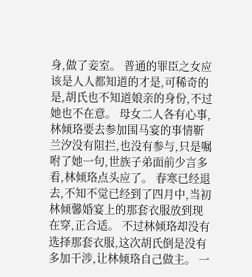身,做了妾室。 普通的罪臣之女应该是人人都知道的才是,可稀奇的是,胡氏也不知道娘亲的身份,不过她也不在意。 母女二人各有心事,林倾珞要去参加围马宴的事情靳兰汐没有阻拦,也没有参与,只是嘱咐了她一句,世族子弟面前少言多看,林倾珞点头应了。 春寒已经退去,不知不觉已经到了四月中,当初林倾馨婚宴上的那套衣服放到现在穿,正合适。 不过林倾珞却没有选择那套衣服,这次胡氏倒是没有多加干涉,让林倾珞自己做主。 一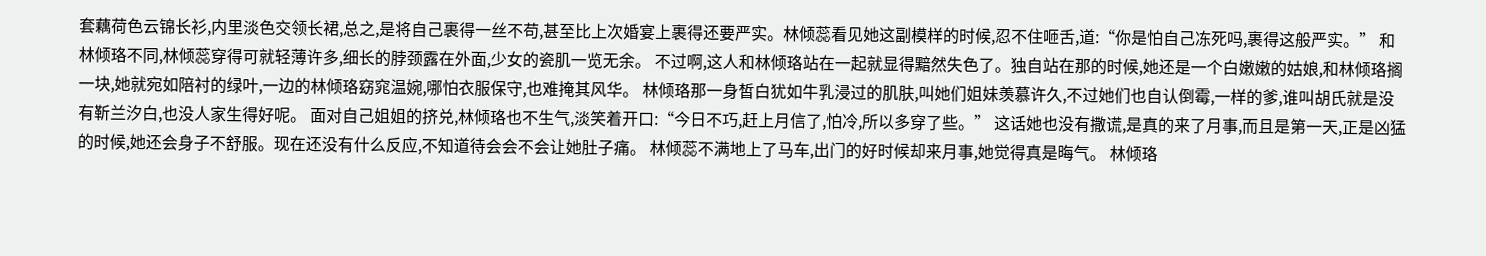套藕荷色云锦长衫,内里淡色交领长裙,总之,是将自己裹得一丝不苟,甚至比上次婚宴上裹得还要严实。林倾蕊看见她这副模样的时候,忍不住咂舌,道:“你是怕自己冻死吗,裹得这般严实。” 和林倾珞不同,林倾蕊穿得可就轻薄许多,细长的脖颈露在外面,少女的瓷肌一览无余。 不过啊,这人和林倾珞站在一起就显得黯然失色了。独自站在那的时候,她还是一个白嫩嫩的姑娘,和林倾珞搁一块,她就宛如陪衬的绿叶,一边的林倾珞窈窕温婉,哪怕衣服保守,也难掩其风华。 林倾珞那一身皙白犹如牛乳浸过的肌肤,叫她们姐妹羡慕许久,不过她们也自认倒霉,一样的爹,谁叫胡氏就是没有靳兰汐白,也没人家生得好呢。 面对自己姐姐的挤兑,林倾珞也不生气,淡笑着开口:“今日不巧,赶上月信了,怕冷,所以多穿了些。” 这话她也没有撒谎,是真的来了月事,而且是第一天,正是凶猛的时候,她还会身子不舒服。现在还没有什么反应,不知道待会会不会让她肚子痛。 林倾蕊不满地上了马车,出门的好时候却来月事,她觉得真是晦气。 林倾珞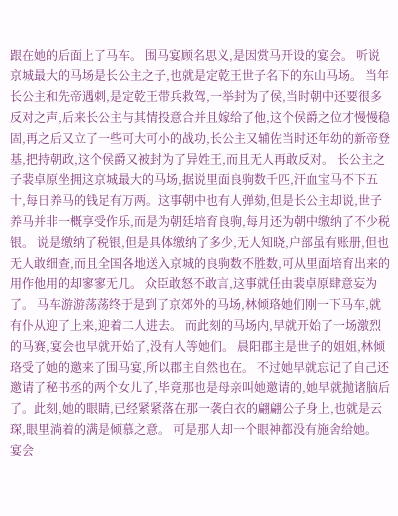跟在她的后面上了马车。 围马宴顾名思义,是因赏马开设的宴会。 听说京城最大的马场是长公主之子,也就是定乾王世子名下的东山马场。 当年长公主和先帝遇刺,是定乾王带兵救驾,一举封为了侯,当时朝中还要很多反对之声,后来长公主与其情投意合并且嫁给了他,这个侯爵之位才慢慢稳固,再之后又立了一些可大可小的战功,长公主又辅佐当时还年幼的新帝登基,把持朝政,这个侯爵又被封为了异姓王,而且无人再敢反对。 长公主之子裴卓原坐拥这京城最大的马场,据说里面良驹数千匹,汗血宝马不下五十,每日养马的钱足有万两。这事朝中也有人弹劾,但是长公主却说,世子养马并非一概享受作乐,而是为朝廷培育良驹,每月还为朝中缴纳了不少税银。 说是缴纳了税银,但是具体缴纳了多少,无人知晓,户部虽有账册,但也无人敢细查,而且全国各地送入京城的良驹数不胜数,可从里面培育出来的用作他用的却寥寥无几。 众臣敢怒不敢言,这事就任由裴卓原肆意妄为了。 马车游游荡荡终于是到了京郊外的马场,林倾珞她们刚一下马车,就有仆从迎了上来,迎着二人进去。 而此刻的马场内,早就开始了一场激烈的马赛,宴会也早就开始了,没有人等她们。 晨阳郡主是世子的姐姐,林倾珞受了她的邀来了围马宴,所以郡主自然也在。 不过她早就忘记了自己还邀请了秘书丞的两个女儿了,毕竟那也是母亲叫她邀请的,她早就抛诸脑后了。此刻,她的眼睛,已经紧紧落在那一袭白衣的翩翩公子身上,也就是云琛,眼里淌着的满是倾慕之意。 可是那人却一个眼神都没有施舍给她。 宴会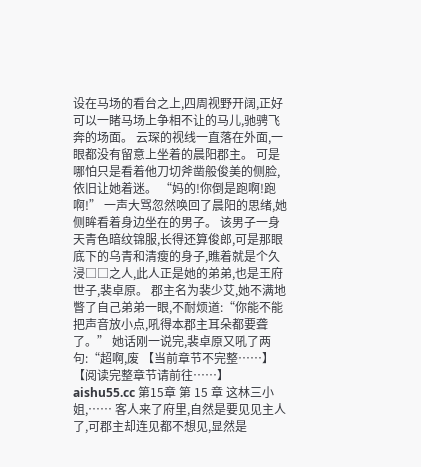设在马场的看台之上,四周视野开阔,正好可以一睹马场上争相不让的马儿,驰骋飞奔的场面。 云琛的视线一直落在外面,一眼都没有留意上坐着的晨阳郡主。 可是哪怕只是看着他刀切斧凿般俊美的侧脸,依旧让她着迷。 “妈的!你倒是跑啊!跑啊!” 一声大骂忽然唤回了晨阳的思绪,她侧眸看着身边坐在的男子。 该男子一身天青色暗纹锦服,长得还算俊郎,可是那眼底下的乌青和清瘦的身子,瞧着就是个久浸□□之人,此人正是她的弟弟,也是王府世子,裴卓原。 郡主名为裴少艾,她不满地瞥了自己弟弟一眼,不耐烦道:“你能不能把声音放小点,吼得本郡主耳朵都要聋了。” 她话刚一说完,裴卓原又吼了两句:“超啊,废 【当前章节不完整……】 【阅读完整章节请前往……】 aishu55.cc 第15章 第 15 章 这林三小姐,…… 客人来了府里,自然是要见见主人了,可郡主却连见都不想见,显然是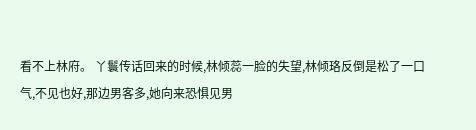看不上林府。 丫鬟传话回来的时候,林倾蕊一脸的失望,林倾珞反倒是松了一口气,不见也好,那边男客多,她向来恐惧见男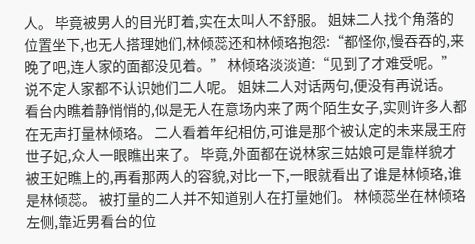人。 毕竟被男人的目光盯着,实在太叫人不舒服。 姐妹二人找个角落的位置坐下,也无人搭理她们,林倾蕊还和林倾珞抱怨:“都怪你,慢吞吞的,来晚了吧,连人家的面都没见着。” 林倾珞淡淡道:“见到了才难受呢。”说不定人家都不认识她们二人呢。 姐妹二人对话两句,便没有再说话。 看台内瞧着静悄悄的,似是无人在意场内来了两个陌生女子,实则许多人都在无声打量林倾珞。 二人看着年纪相仿,可谁是那个被认定的未来晟王府世子妃,众人一眼瞧出来了。 毕竟,外面都在说林家三姑娘可是靠样貌才被王妃瞧上的,再看那两人的容貌,对比一下,一眼就看出了谁是林倾珞,谁是林倾蕊。 被打量的二人并不知道别人在打量她们。 林倾蕊坐在林倾珞左侧,靠近男看台的位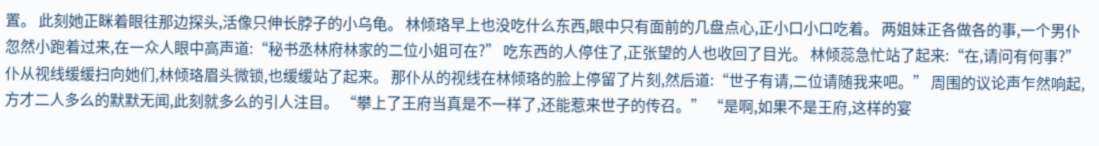置。 此刻她正眯着眼往那边探头,活像只伸长脖子的小乌龟。 林倾珞早上也没吃什么东西,眼中只有面前的几盘点心,正小口小口吃着。 两姐妹正各做各的事,一个男仆忽然小跑着过来,在一众人眼中高声道:“秘书丞林府林家的二位小姐可在?” 吃东西的人停住了,正张望的人也收回了目光。 林倾蕊急忙站了起来:“在,请问有何事?” 仆从视线缓缓扫向她们,林倾珞眉头微锁,也缓缓站了起来。 那仆从的视线在林倾珞的脸上停留了片刻,然后道:“世子有请,二位请随我来吧。” 周围的议论声乍然响起,方才二人多么的默默无闻,此刻就多么的引人注目。 “攀上了王府当真是不一样了,还能惹来世子的传召。” “是啊,如果不是王府,这样的宴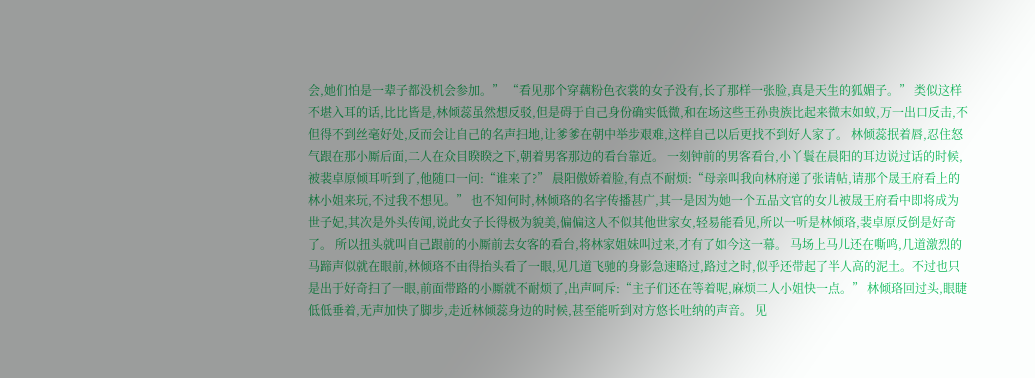会,她们怕是一辈子都没机会参加。” “看见那个穿藕粉色衣裳的女子没有,长了那样一张脸,真是天生的狐媚子。” 类似这样不堪入耳的话,比比皆是,林倾蕊虽然想反驳,但是碍于自己身份确实低微,和在场这些王孙贵族比起来微末如蚁,万一出口反击,不但得不到丝毫好处,反而会让自己的名声扫地,让爹爹在朝中举步艰难,这样自己以后更找不到好人家了。 林倾蕊抿着唇,忍住怒气跟在那小厮后面,二人在众目睽睽之下,朝着男客那边的看台靠近。 一刻钟前的男客看台,小丫鬟在晨阳的耳边说过话的时候,被裴卓原倾耳听到了,他随口一问:“谁来了?” 晨阳傲娇着脸,有点不耐烦:“母亲叫我向林府递了张请帖,请那个晟王府看上的林小姐来玩,不过我不想见。” 也不知何时,林倾珞的名字传播甚广,其一是因为她一个五品文官的女儿被晟王府看中即将成为世子妃,其次是外头传闻,说此女子长得极为貌美,偏偏这人不似其他世家女,轻易能看见,所以一听是林倾珞,裴卓原反倒是好奇了。 所以扭头就叫自己跟前的小厮前去女客的看台,将林家姐妹叫过来,才有了如今这一幕。 马场上马儿还在嘶鸣,几道激烈的马蹄声似就在眼前,林倾珞不由得抬头看了一眼,见几道飞驰的身影急速略过,路过之时,似乎还带起了半人高的泥土。不过也只是出于好奇扫了一眼,前面带路的小厮就不耐烦了,出声呵斥:“主子们还在等着呢,麻烦二人小姐快一点。” 林倾珞回过头,眼睫低低垂着,无声加快了脚步,走近林倾蕊身边的时候,甚至能听到对方悠长吐纳的声音。 见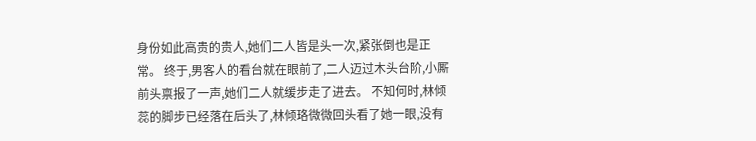身份如此高贵的贵人,她们二人皆是头一次,紧张倒也是正常。 终于,男客人的看台就在眼前了,二人迈过木头台阶,小厮前头禀报了一声,她们二人就缓步走了进去。 不知何时,林倾蕊的脚步已经落在后头了,林倾珞微微回头看了她一眼,没有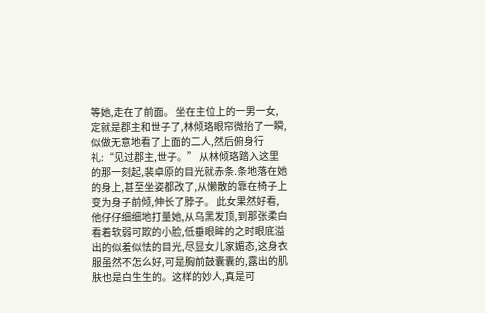等她,走在了前面。 坐在主位上的一男一女,定就是郡主和世子了,林倾珞眼帘微抬了一瞬,似做无意地看了上面的二人,然后俯身行礼:“见过郡主,世子。” 从林倾珞踏入这里的那一刻起,裴卓原的目光就赤条.条地落在她的身上,甚至坐姿都改了,从懒散的靠在椅子上变为身子前倾,伸长了脖子。 此女果然好看,他仔仔细细地打量她,从乌黑发顶,到那张柔白看着软弱可欺的小脸,低垂眼眸的之时眼底溢出的似羞似怯的目光,尽显女儿家媚态,这身衣服虽然不怎么好,可是胸前鼓囊囊的,露出的肌肤也是白生生的。这样的妙人,真是可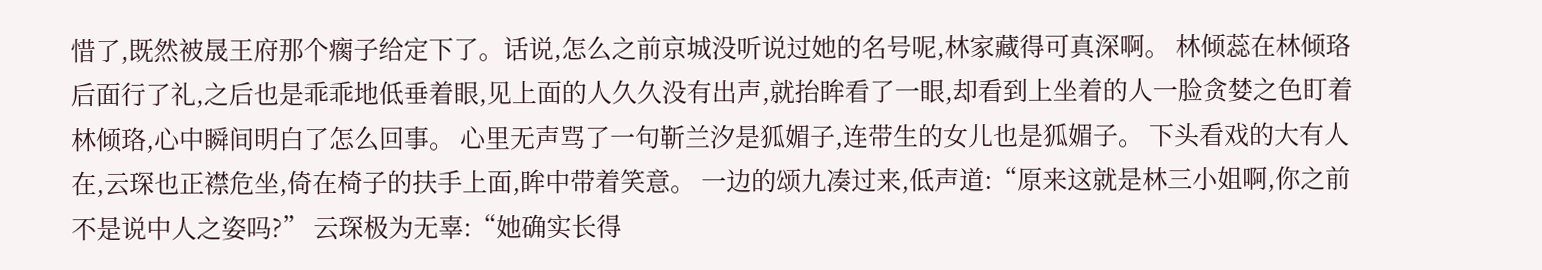惜了,既然被晟王府那个瘸子给定下了。话说,怎么之前京城没听说过她的名号呢,林家藏得可真深啊。 林倾蕊在林倾珞后面行了礼,之后也是乖乖地低垂着眼,见上面的人久久没有出声,就抬眸看了一眼,却看到上坐着的人一脸贪婪之色盯着林倾珞,心中瞬间明白了怎么回事。 心里无声骂了一句靳兰汐是狐媚子,连带生的女儿也是狐媚子。 下头看戏的大有人在,云琛也正襟危坐,倚在椅子的扶手上面,眸中带着笑意。 一边的颂九凑过来,低声道:“原来这就是林三小姐啊,你之前不是说中人之姿吗?” 云琛极为无辜:“她确实长得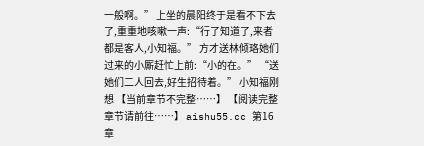一般啊。” 上坐的晨阳终于是看不下去了,重重地咳嗽一声:“行了知道了,来者都是客人,小知福。” 方才送林倾珞她们过来的小厮赶忙上前:“小的在。” “送她们二人回去,好生招待着。” 小知福刚想 【当前章节不完整……】 【阅读完整章节请前往……】 aishu55.cc 第16章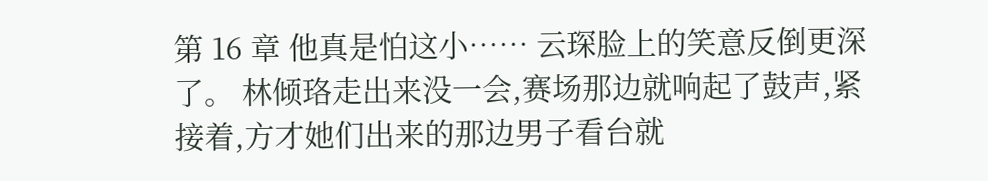第 16 章 他真是怕这小…… 云琛脸上的笑意反倒更深了。 林倾珞走出来没一会,赛场那边就响起了鼓声,紧接着,方才她们出来的那边男子看台就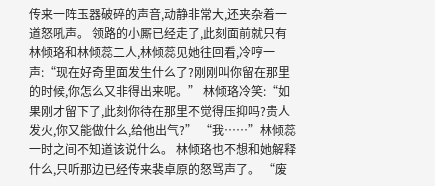传来一阵玉器破碎的声音,动静非常大,还夹杂着一道怒吼声。 领路的小厮已经走了,此刻面前就只有林倾珞和林倾蕊二人,林倾蕊见她往回看,冷哼一声:“现在好奇里面发生什么了?刚刚叫你留在那里的时候,你怎么又非得出来呢。” 林倾珞冷笑:“如果刚才留下了,此刻你待在那里不觉得压抑吗?贵人发火,你又能做什么,给他出气?” “我……”林倾蕊一时之间不知道该说什么。 林倾珞也不想和她解释什么,只听那边已经传来裴卓原的怒骂声了。 “废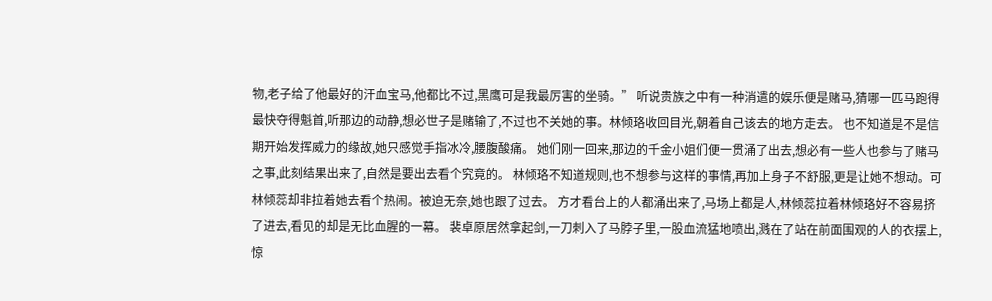物,老子给了他最好的汗血宝马,他都比不过,黑鹰可是我最厉害的坐骑。” 听说贵族之中有一种消遣的娱乐便是赌马,猜哪一匹马跑得最快夺得魁首,听那边的动静,想必世子是赌输了,不过也不关她的事。林倾珞收回目光,朝着自己该去的地方走去。 也不知道是不是信期开始发挥威力的缘故,她只感觉手指冰冷,腰腹酸痛。 她们刚一回来,那边的千金小姐们便一贯涌了出去,想必有一些人也参与了赌马之事,此刻结果出来了,自然是要出去看个究竟的。 林倾珞不知道规则,也不想参与这样的事情,再加上身子不舒服,更是让她不想动。可林倾蕊却非拉着她去看个热闹。被迫无奈,她也跟了过去。 方才看台上的人都涌出来了,马场上都是人,林倾蕊拉着林倾珞好不容易挤了进去,看见的却是无比血腥的一幕。 裴卓原居然拿起剑,一刀刺入了马脖子里,一股血流猛地喷出,溅在了站在前面围观的人的衣摆上,惊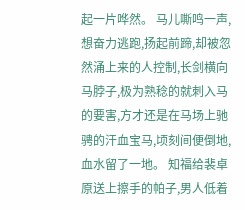起一片哗然。 马儿嘶鸣一声,想奋力逃跑,扬起前蹄,却被忽然涌上来的人控制,长剑横向马脖子,极为熟稔的就刺入马的要害,方才还是在马场上驰骋的汗血宝马,顷刻间便倒地,血水留了一地。 知福给裴卓原送上擦手的帕子,男人低着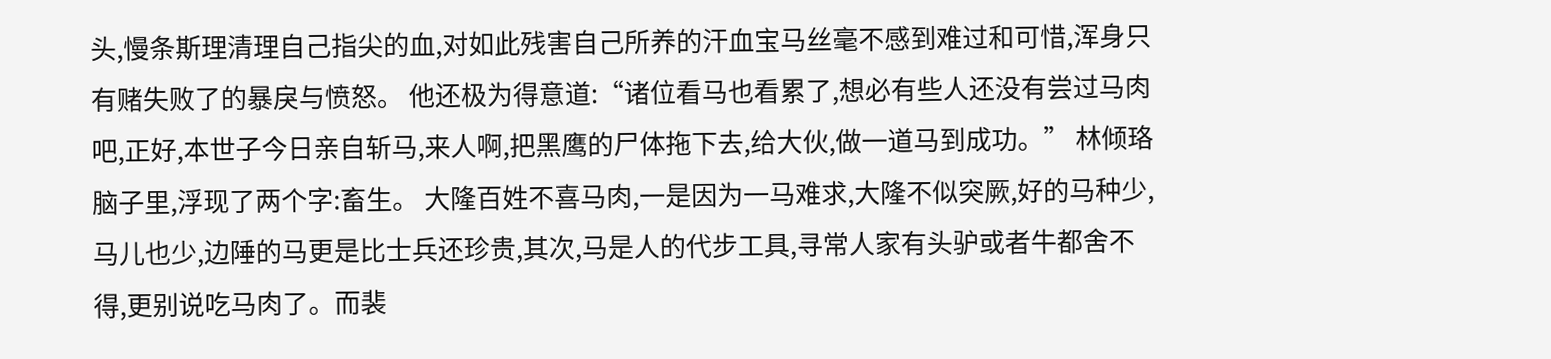头,慢条斯理清理自己指尖的血,对如此残害自己所养的汗血宝马丝毫不感到难过和可惜,浑身只有赌失败了的暴戾与愤怒。 他还极为得意道:“诸位看马也看累了,想必有些人还没有尝过马肉吧,正好,本世子今日亲自斩马,来人啊,把黑鹰的尸体拖下去,给大伙,做一道马到成功。” 林倾珞脑子里,浮现了两个字:畜生。 大隆百姓不喜马肉,一是因为一马难求,大隆不似突厥,好的马种少,马儿也少,边陲的马更是比士兵还珍贵,其次,马是人的代步工具,寻常人家有头驴或者牛都舍不得,更别说吃马肉了。而裴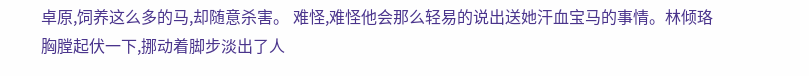卓原,饲养这么多的马,却随意杀害。 难怪,难怪他会那么轻易的说出送她汗血宝马的事情。林倾珞胸膛起伏一下,挪动着脚步淡出了人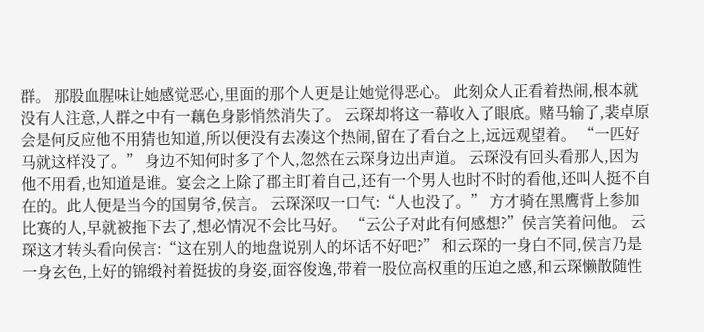群。 那股血腥味让她感觉恶心,里面的那个人更是让她觉得恶心。 此刻众人正看着热闹,根本就没有人注意,人群之中有一藕色身影悄然消失了。 云琛却将这一幕收入了眼底。赌马输了,裴卓原会是何反应他不用猜也知道,所以便没有去凑这个热闹,留在了看台之上,远远观望着。 “一匹好马就这样没了。” 身边不知何时多了个人,忽然在云琛身边出声道。 云琛没有回头看那人,因为他不用看,也知道是谁。宴会之上除了郡主盯着自己,还有一个男人也时不时的看他,还叫人挺不自在的。此人便是当今的国舅爷,侯言。 云琛深叹一口气:“人也没了。” 方才骑在黑鹰背上参加比赛的人,早就被拖下去了,想必情况不会比马好。 “云公子对此有何感想?”侯言笑着问他。 云琛这才转头看向侯言:“这在别人的地盘说别人的坏话不好吧?” 和云琛的一身白不同,侯言乃是一身玄色,上好的锦缎衬着挺拔的身姿,面容俊逸,带着一股位高权重的压迫之感,和云琛懒散随性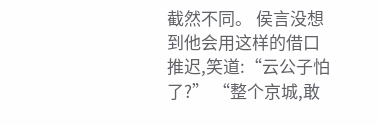截然不同。 侯言没想到他会用这样的借口推迟,笑道:“云公子怕了?” “整个京城,敢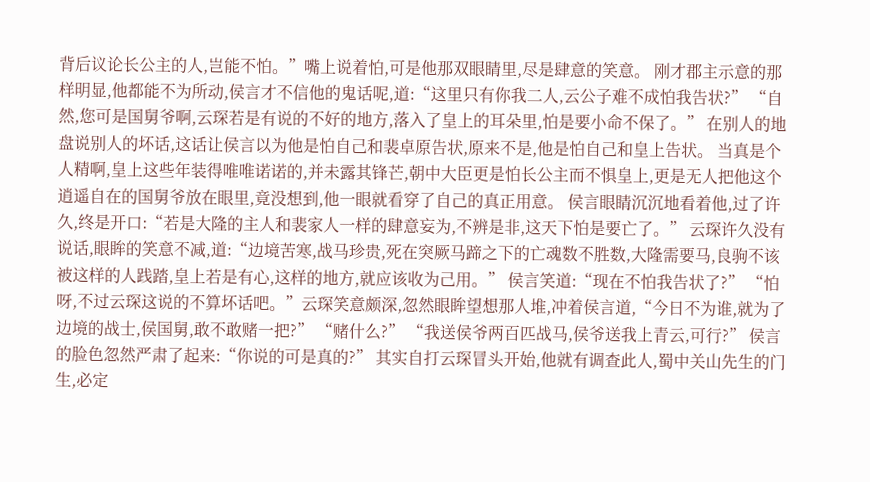背后议论长公主的人,岂能不怕。”嘴上说着怕,可是他那双眼睛里,尽是肆意的笑意。 刚才郡主示意的那样明显,他都能不为所动,侯言才不信他的鬼话呢,道:“这里只有你我二人,云公子难不成怕我告状?” “自然,您可是国舅爷啊,云琛若是有说的不好的地方,落入了皇上的耳朵里,怕是要小命不保了。” 在别人的地盘说别人的坏话,这话让侯言以为他是怕自己和裴卓原告状,原来不是,他是怕自己和皇上告状。 当真是个人精啊,皇上这些年装得唯唯诺诺的,并未露其锋芒,朝中大臣更是怕长公主而不惧皇上,更是无人把他这个逍遥自在的国舅爷放在眼里,竟没想到,他一眼就看穿了自己的真正用意。 侯言眼睛沉沉地看着他,过了许久,终是开口:“若是大隆的主人和裴家人一样的肆意妄为,不辨是非,这天下怕是要亡了。” 云琛许久没有说话,眼眸的笑意不减,道:“边境苦寒,战马珍贵,死在突厥马蹄之下的亡魂数不胜数,大隆需要马,良驹不该被这样的人践踏,皇上若是有心,这样的地方,就应该收为己用。” 侯言笑道:“现在不怕我告状了?” “怕呀,不过云琛这说的不算坏话吧。”云琛笑意颇深,忽然眼眸望想那人堆,冲着侯言道,“今日不为谁,就为了边境的战士,侯国舅,敢不敢赌一把?” “赌什么?” “我送侯爷两百匹战马,侯爷送我上青云,可行?” 侯言的脸色忽然严肃了起来:“你说的可是真的?” 其实自打云琛冒头开始,他就有调查此人,蜀中关山先生的门生,必定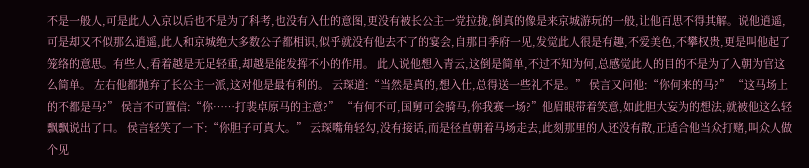不是一般人,可是此人入京以后也不是为了科考,也没有入仕的意图,更没有被长公主一党拉拢,倒真的像是来京城游玩的一般,让他百思不得其解。说他逍遥,可是却又不似那么逍遥,此人和京城绝大多数公子都相识,似乎就没有他去不了的宴会,自那日季府一见,发觉此人很是有趣,不爱美色,不攀权贵,更是叫他起了笼络的意思。有些人,看着越是无足轻重,却越是能发挥不小的作用。 此人说他想入青云,这倒是简单,不过不知为何,总感觉此人的目的不是为了入朝为官这么简单。 左右他都抛弃了长公主一派,这对他是最有利的。 云琛道:“当然是真的,想入仕,总得送一些礼不是。” 侯言又问他:“你何来的马?” “这马场上的不都是马?” 侯言不可置信:“你……打裴卓原马的主意?” “有何不可,国舅可会骑马,你我赛一场?”他眉眼带着笑意,如此胆大妄为的想法,就被他这么轻飘飘说出了口。 侯言轻笑了一下:“你胆子可真大。” 云琛嘴角轻勾,没有接话,而是径直朝着马场走去,此刻那里的人还没有散,正适合他当众打赌,叫众人做个见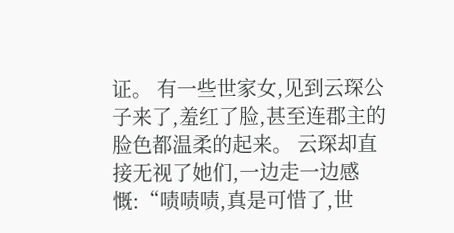证。 有一些世家女,见到云琛公子来了,羞红了脸,甚至连郡主的脸色都温柔的起来。 云琛却直接无视了她们,一边走一边感慨:“啧啧啧,真是可惜了,世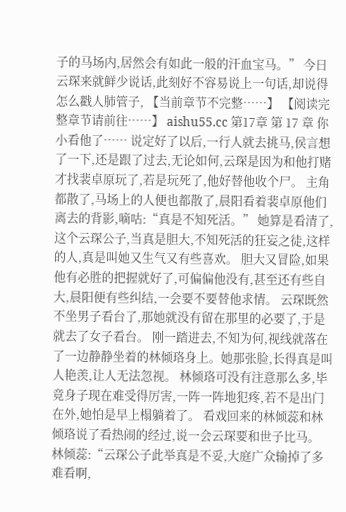子的马场内,居然会有如此一般的汗血宝马。” 今日云琛来就鲜少说话,此刻好不容易说上一句话,却说得怎么戳人肺管子, 【当前章节不完整……】 【阅读完整章节请前往……】 aishu55.cc 第17章 第 17 章 你小看他了…… 说定好了以后,一行人就去挑马,侯言想了一下,还是跟了过去,无论如何,云琛是因为和他打赌才找裴卓原玩了,若是玩死了,他好替他收个尸。 主角都散了,马场上的人便也都散了,晨阳看着裴卓原他们离去的背影,嘀咕:“真是不知死活。” 她算是看清了,这个云琛公子,当真是胆大,不知死活的狂妄之徒,这样的人,真是叫她又生气又有些喜欢。 胆大又冒险,如果他有必胜的把握就好了,可偏偏他没有,甚至还有些自大,晨阳便有些纠结,一会要不要替他求情。 云琛既然不坐男子看台了,那她就没有留在那里的必要了,于是就去了女子看台。 刚一踏进去,不知为何,视线就落在了一边静静坐着的林倾珞身上。她那张脸,长得真是叫人艳羡,让人无法忽视。 林倾珞可没有注意那么多,毕竟身子现在难受得厉害,一阵一阵地犯疼,若不是出门在外,她怕是早上榻躺着了。 看戏回来的林倾蕊和林倾珞说了看热闹的经过,说一会云琛要和世子比马。 林倾蕊:“云琛公子此举真是不妥,大庭广众输掉了多难看啊,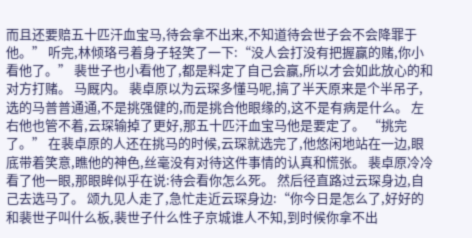而且还要赔五十匹汗血宝马,待会拿不出来,不知道待会世子会不会降罪于他。” 听完,林倾珞弓着身子轻笑了一下:“没人会打没有把握赢的赌,你小看他了。” 裴世子也小看他了,都是料定了自己会赢,所以才会如此放心的和对方打赌。 马厩内。 裴卓原以为云琛多懂马呢,搞了半天原来是个半吊子,选的马普普通通,不是挑强健的,而是挑合他眼缘的,这不是有病是什么。 左右他也管不着,云琛输掉了更好,那五十匹汗血宝马他是要定了。 “挑完了。” 在裴卓原的人还在挑马的时候,云琛就选完了,他悠闲地站在一边,眼底带着笑意,瞧他的神色,丝毫没有对待这件事情的认真和慌张。 裴卓原冷冷看了他一眼,那眼眸似乎在说:待会看你怎么死。 然后径直路过云琛身边,自己去选马了。 颂九见人走了,急忙走近云琛身边:“你今日是怎么了,好好的和裴世子叫什么板,裴世子什么性子京城谁人不知,到时候你拿不出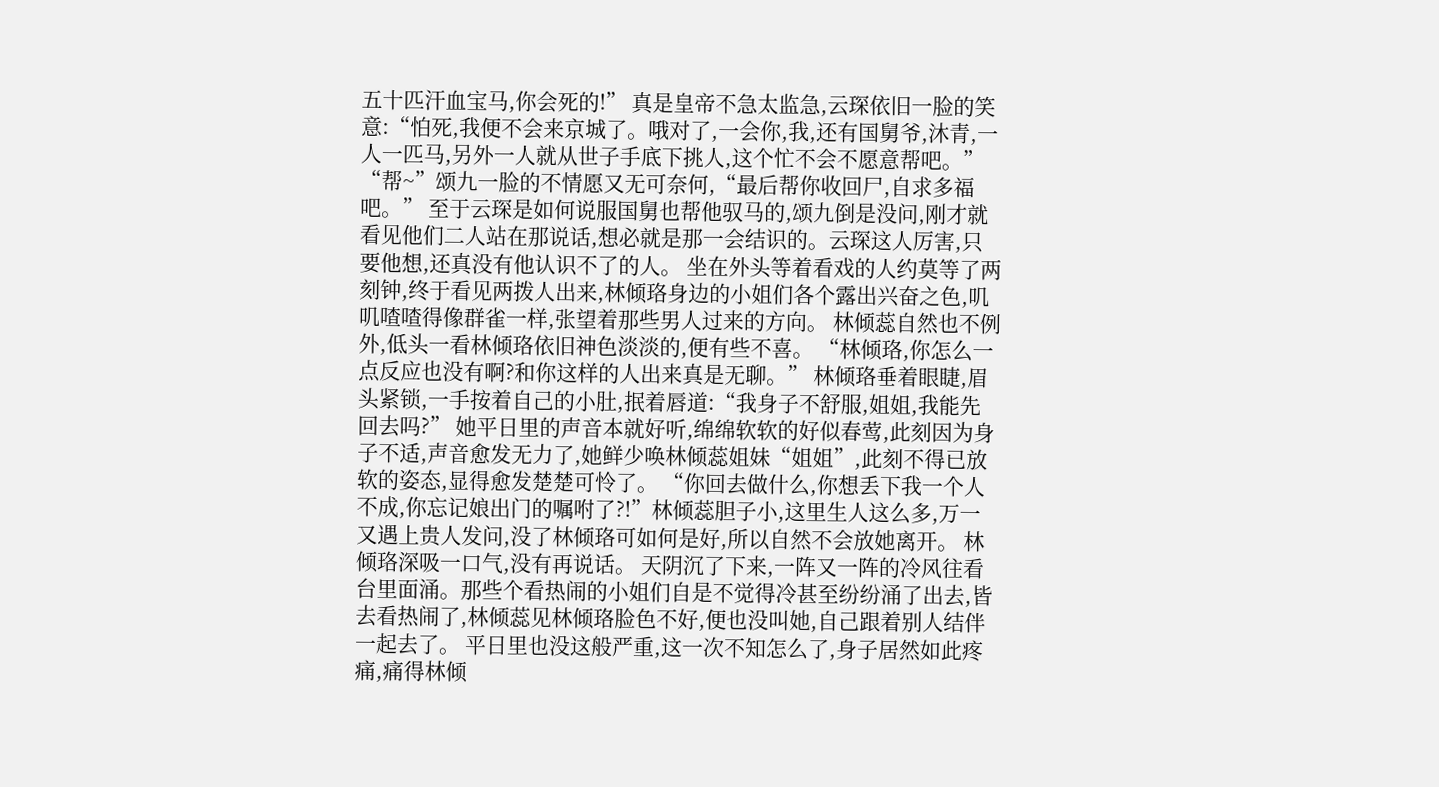五十匹汗血宝马,你会死的!” 真是皇帝不急太监急,云琛依旧一脸的笑意:“怕死,我便不会来京城了。哦对了,一会你,我,还有国舅爷,沐青,一人一匹马,另外一人就从世子手底下挑人,这个忙不会不愿意帮吧。” “帮~”颂九一脸的不情愿又无可奈何,“最后帮你收回尸,自求多福吧。” 至于云琛是如何说服国舅也帮他驭马的,颂九倒是没问,刚才就看见他们二人站在那说话,想必就是那一会结识的。云琛这人厉害,只要他想,还真没有他认识不了的人。 坐在外头等着看戏的人约莫等了两刻钟,终于看见两拨人出来,林倾珞身边的小姐们各个露出兴奋之色,叽叽喳喳得像群雀一样,张望着那些男人过来的方向。 林倾蕊自然也不例外,低头一看林倾珞依旧神色淡淡的,便有些不喜。 “林倾珞,你怎么一点反应也没有啊?和你这样的人出来真是无聊。” 林倾珞垂着眼睫,眉头紧锁,一手按着自己的小肚,抿着唇道:“我身子不舒服,姐姐,我能先回去吗?” 她平日里的声音本就好听,绵绵软软的好似春莺,此刻因为身子不适,声音愈发无力了,她鲜少唤林倾蕊姐妹“姐姐”,此刻不得已放软的姿态,显得愈发楚楚可怜了。 “你回去做什么,你想丢下我一个人不成,你忘记娘出门的嘱咐了?!”林倾蕊胆子小,这里生人这么多,万一又遇上贵人发问,没了林倾珞可如何是好,所以自然不会放她离开。 林倾珞深吸一口气,没有再说话。 天阴沉了下来,一阵又一阵的冷风往看台里面涌。那些个看热闹的小姐们自是不觉得冷甚至纷纷涌了出去,皆去看热闹了,林倾蕊见林倾珞脸色不好,便也没叫她,自己跟着别人结伴一起去了。 平日里也没这般严重,这一次不知怎么了,身子居然如此疼痛,痛得林倾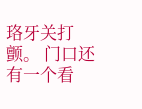珞牙关打颤。 门口还有一个看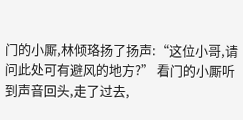门的小厮,林倾珞扬了扬声:“这位小哥,请问此处可有避风的地方?” 看门的小厮听到声音回头,走了过去,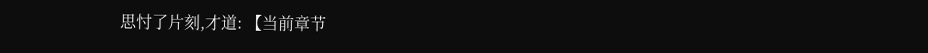思忖了片刻,才道: 【当前章节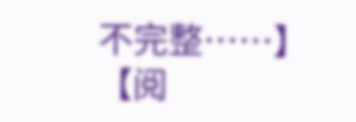不完整……】 【阅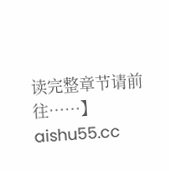读完整章节请前往……】 aishu55.cc